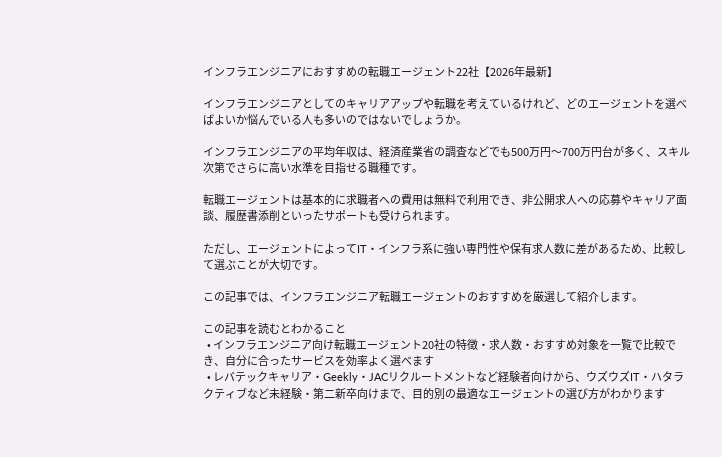インフラエンジニアにおすすめの転職エージェント22社【2026年最新】

インフラエンジニアとしてのキャリアアップや転職を考えているけれど、どのエージェントを選べばよいか悩んでいる人も多いのではないでしょうか。

インフラエンジニアの平均年収は、経済産業省の調査などでも500万円〜700万円台が多く、スキル次第でさらに高い水準を目指せる職種です。

転職エージェントは基本的に求職者への費用は無料で利用でき、非公開求人への応募やキャリア面談、履歴書添削といったサポートも受けられます。

ただし、エージェントによってIT・インフラ系に強い専門性や保有求人数に差があるため、比較して選ぶことが大切です。

この記事では、インフラエンジニア転職エージェントのおすすめを厳選して紹介します。

この記事を読むとわかること
  • インフラエンジニア向け転職エージェント20社の特徴・求人数・おすすめ対象を一覧で比較でき、自分に合ったサービスを効率よく選べます
  • レバテックキャリア・Geekly・JACリクルートメントなど経験者向けから、ウズウズIT・ハタラクティブなど未経験・第二新卒向けまで、目的別の最適なエージェントの選び方がわかります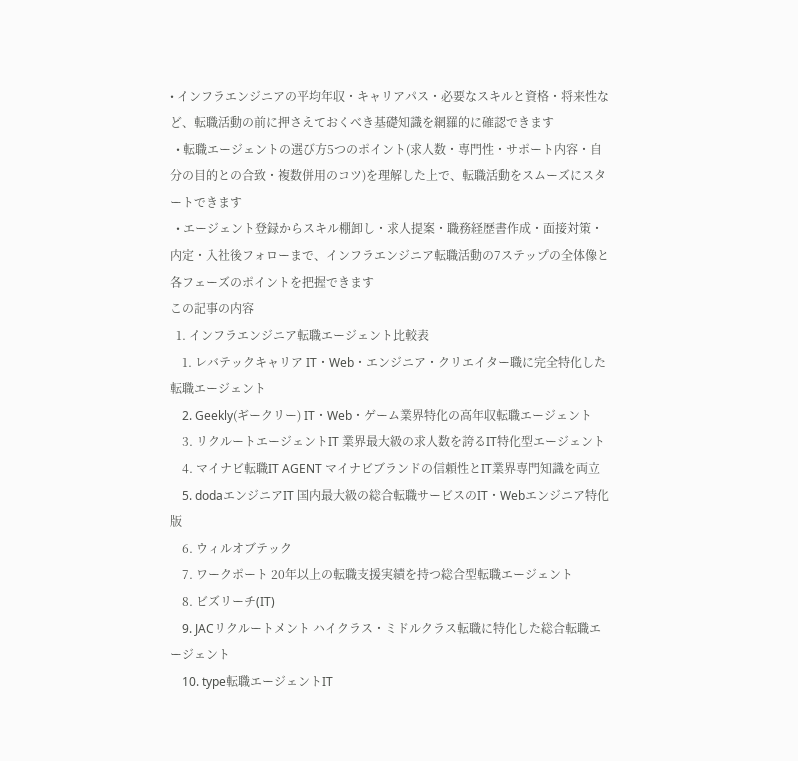• インフラエンジニアの平均年収・キャリアパス・必要なスキルと資格・将来性など、転職活動の前に押さえておくべき基礎知識を網羅的に確認できます
  • 転職エージェントの選び方5つのポイント(求人数・専門性・サポート内容・自分の目的との合致・複数併用のコツ)を理解した上で、転職活動をスムーズにスタートできます
  • エージェント登録からスキル棚卸し・求人提案・職務経歴書作成・面接対策・内定・入社後フォローまで、インフラエンジニア転職活動の7ステップの全体像と各フェーズのポイントを把握できます
この記事の内容
  1. インフラエンジニア転職エージェント比較表
    1. レバテックキャリア IT・Web・エンジニア・クリエイター職に完全特化した転職エージェント
    2. Geekly(ギークリー) IT・Web・ゲーム業界特化の高年収転職エージェント
    3. リクルートエージェントIT 業界最大級の求人数を誇るIT特化型エージェント
    4. マイナビ転職IT AGENT マイナビブランドの信頼性とIT業界専門知識を両立
    5. dodaエンジニアIT 国内最大級の総合転職サービスのIT・Webエンジニア特化版
    6. ウィルオブテック
    7. ワークポート 20年以上の転職支援実績を持つ総合型転職エージェント
    8. ビズリーチ(IT)
    9. JACリクルートメント ハイクラス・ミドルクラス転職に特化した総合転職エージェント
    10. type転職エージェントIT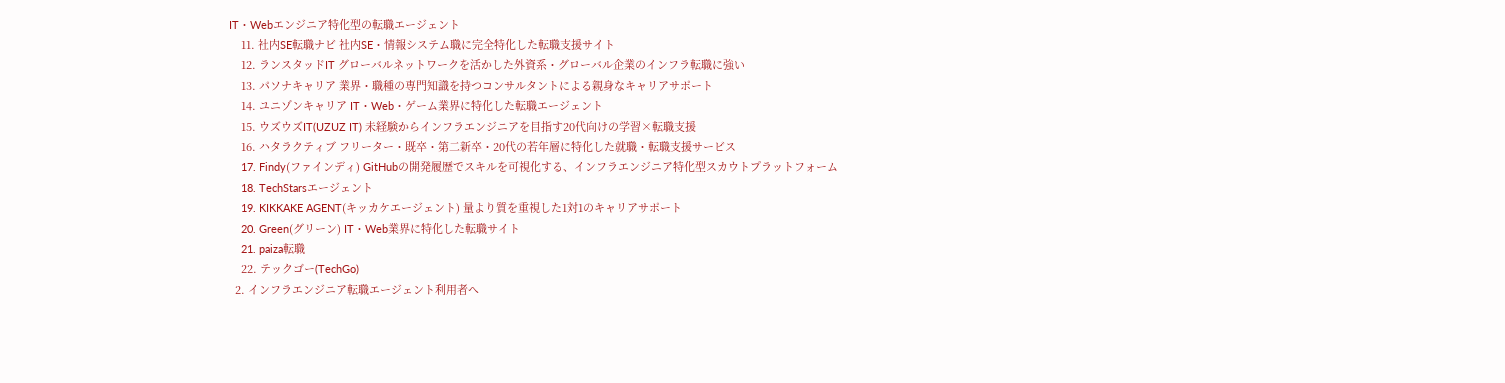IT・Webエンジニア特化型の転職エージェント
    11. 社内SE転職ナビ 社内SE・情報システム職に完全特化した転職支援サイト
    12. ランスタッドIT グローバルネットワークを活かした外資系・グローバル企業のインフラ転職に強い
    13. パソナキャリア 業界・職種の専門知識を持つコンサルタントによる親身なキャリアサポート
    14. ユニゾンキャリア IT・Web・ゲーム業界に特化した転職エージェント
    15. ウズウズIT(UZUZ IT) 未経験からインフラエンジニアを目指す20代向けの学習×転職支援
    16. ハタラクティブ フリーター・既卒・第二新卒・20代の若年層に特化した就職・転職支援サービス
    17. Findy(ファインディ) GitHubの開発履歴でスキルを可視化する、インフラエンジニア特化型スカウトプラットフォーム
    18. TechStarsエージェント
    19. KIKKAKE AGENT(キッカケエージェント) 量より質を重視した1対1のキャリアサポート
    20. Green(グリーン) IT・Web業界に特化した転職サイト
    21. paiza転職
    22. テックゴー(TechGo)
  2. インフラエンジニア転職エージェント利用者へ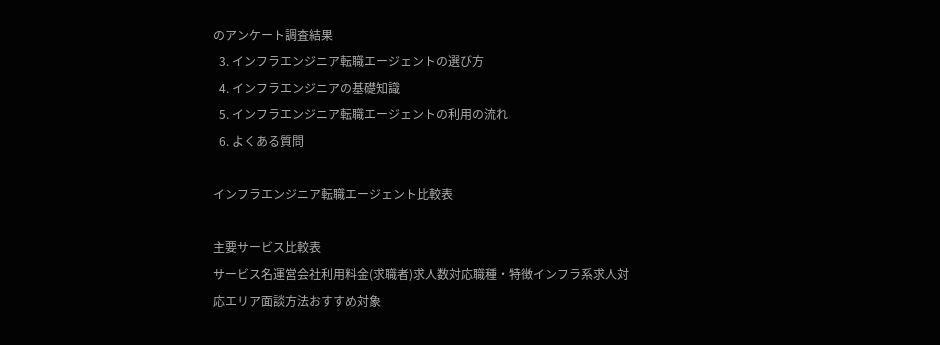のアンケート調査結果
  3. インフラエンジニア転職エージェントの選び方
  4. インフラエンジニアの基礎知識
  5. インフラエンジニア転職エージェントの利用の流れ
  6. よくある質問

インフラエンジニア転職エージェント比較表

主要サービス比較表
サービス名運営会社利用料金(求職者)求人数対応職種・特徴インフラ系求人対応エリア面談方法おすすめ対象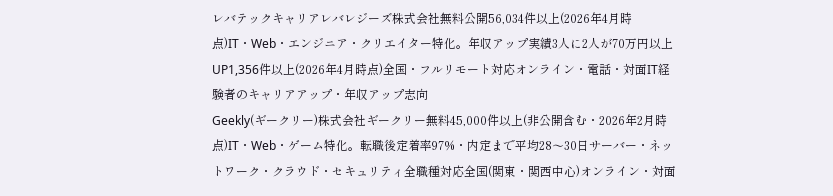レバテックキャリアレバレジーズ株式会社無料公開56,034件以上(2026年4月時点)IT・Web・エンジニア・クリエイター特化。年収アップ実績3人に2人が70万円以上UP1,356件以上(2026年4月時点)全国・フルリモート対応オンライン・電話・対面IT経験者のキャリアアップ・年収アップ志向
Geekly(ギークリー)株式会社ギークリー無料45,000件以上(非公開含む・2026年2月時点)IT・Web・ゲーム特化。転職後定着率97%・内定まで平均28〜30日サーバー・ネットワーク・クラウド・セキュリティ全職種対応全国(関東・関西中心)オンライン・対面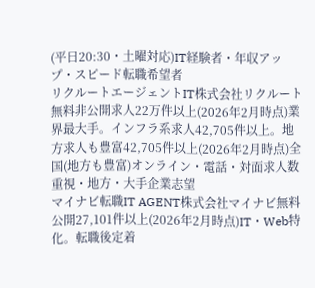(平日20:30・土曜対応)IT経験者・年収アップ・スピード転職希望者
リクルートエージェントIT株式会社リクルート無料非公開求人22万件以上(2026年2月時点)業界最大手。インフラ系求人42,705件以上。地方求人も豊富42,705件以上(2026年2月時点)全国(地方も豊富)オンライン・電話・対面求人数重視・地方・大手企業志望
マイナビ転職IT AGENT株式会社マイナビ無料公開27,101件以上(2026年2月時点)IT・Web特化。転職後定着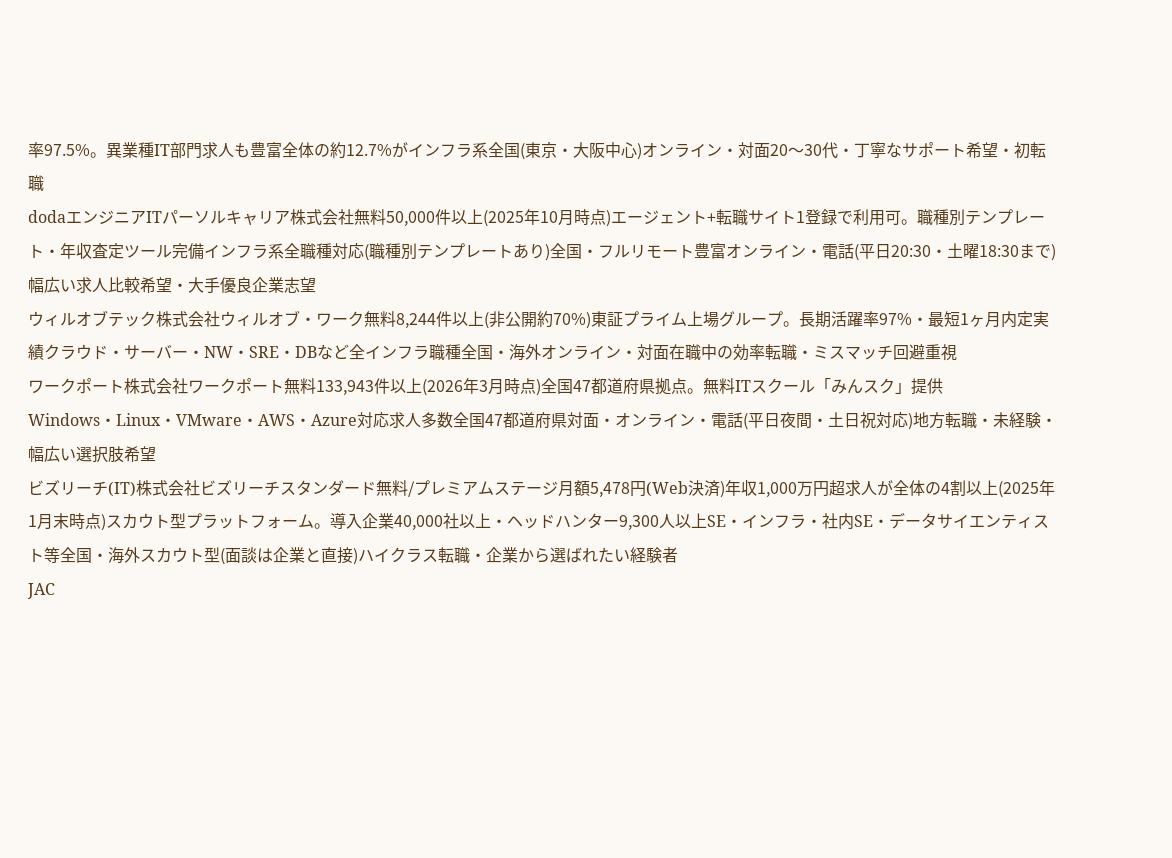率97.5%。異業種IT部門求人も豊富全体の約12.7%がインフラ系全国(東京・大阪中心)オンライン・対面20〜30代・丁寧なサポート希望・初転職
dodaエンジニアITパーソルキャリア株式会社無料50,000件以上(2025年10月時点)エージェント+転職サイト1登録で利用可。職種別テンプレート・年収査定ツール完備インフラ系全職種対応(職種別テンプレートあり)全国・フルリモート豊富オンライン・電話(平日20:30・土曜18:30まで)幅広い求人比較希望・大手優良企業志望
ウィルオブテック株式会社ウィルオブ・ワーク無料8,244件以上(非公開約70%)東証プライム上場グループ。長期活躍率97%・最短1ヶ月内定実績クラウド・サーバー・NW・SRE・DBなど全インフラ職種全国・海外オンライン・対面在職中の効率転職・ミスマッチ回避重視
ワークポート株式会社ワークポート無料133,943件以上(2026年3月時点)全国47都道府県拠点。無料ITスクール「みんスク」提供Windows・Linux・VMware・AWS・Azure対応求人多数全国47都道府県対面・オンライン・電話(平日夜間・土日祝対応)地方転職・未経験・幅広い選択肢希望
ビズリーチ(IT)株式会社ビズリーチスタンダード無料/プレミアムステージ月額5,478円(Web決済)年収1,000万円超求人が全体の4割以上(2025年1月末時点)スカウト型プラットフォーム。導入企業40,000社以上・ヘッドハンター9,300人以上SE・インフラ・社内SE・データサイエンティスト等全国・海外スカウト型(面談は企業と直接)ハイクラス転職・企業から選ばれたい経験者
JAC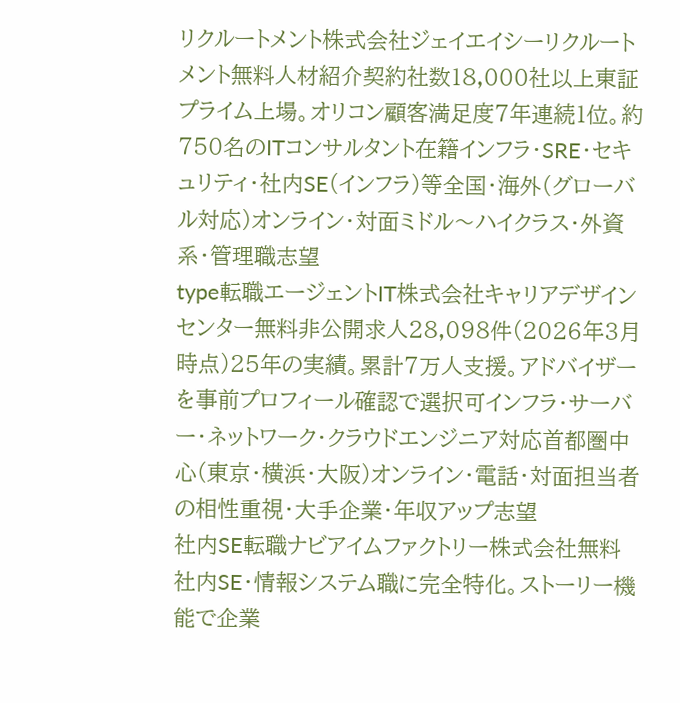リクルートメント株式会社ジェイエイシーリクルートメント無料人材紹介契約社数18,000社以上東証プライム上場。オリコン顧客満足度7年連続1位。約750名のITコンサルタント在籍インフラ・SRE・セキュリティ・社内SE(インフラ)等全国・海外(グローバル対応)オンライン・対面ミドル〜ハイクラス・外資系・管理職志望
type転職エージェントIT株式会社キャリアデザインセンター無料非公開求人28,098件(2026年3月時点)25年の実績。累計7万人支援。アドバイザーを事前プロフィール確認で選択可インフラ・サーバー・ネットワーク・クラウドエンジニア対応首都圏中心(東京・横浜・大阪)オンライン・電話・対面担当者の相性重視・大手企業・年収アップ志望
社内SE転職ナビアイムファクトリー株式会社無料社内SE・情報システム職に完全特化。ストーリー機能で企業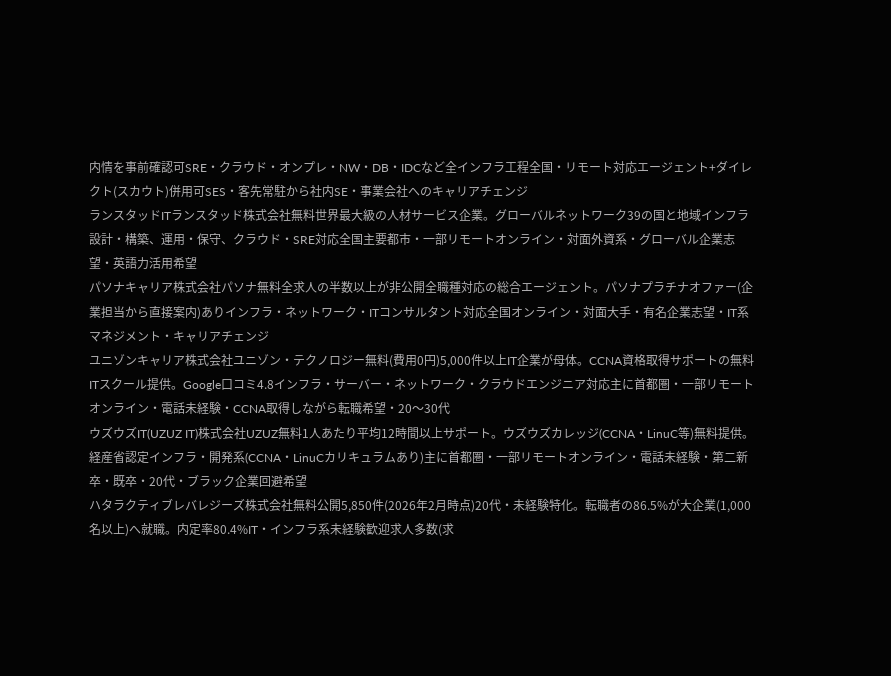内情を事前確認可SRE・クラウド・オンプレ・NW・DB・IDCなど全インフラ工程全国・リモート対応エージェント+ダイレクト(スカウト)併用可SES・客先常駐から社内SE・事業会社へのキャリアチェンジ
ランスタッドITランスタッド株式会社無料世界最大級の人材サービス企業。グローバルネットワーク39の国と地域インフラ設計・構築、運用・保守、クラウド・SRE対応全国主要都市・一部リモートオンライン・対面外資系・グローバル企業志望・英語力活用希望
パソナキャリア株式会社パソナ無料全求人の半数以上が非公開全職種対応の総合エージェント。パソナプラチナオファー(企業担当から直接案内)ありインフラ・ネットワーク・ITコンサルタント対応全国オンライン・対面大手・有名企業志望・IT系マネジメント・キャリアチェンジ
ユニゾンキャリア株式会社ユニゾン・テクノロジー無料(費用0円)5,000件以上IT企業が母体。CCNA資格取得サポートの無料ITスクール提供。Google口コミ4.8インフラ・サーバー・ネットワーク・クラウドエンジニア対応主に首都圏・一部リモートオンライン・電話未経験・CCNA取得しながら転職希望・20〜30代
ウズウズIT(UZUZ IT)株式会社UZUZ無料1人あたり平均12時間以上サポート。ウズウズカレッジ(CCNA・LinuC等)無料提供。経産省認定インフラ・開発系(CCNA・LinuCカリキュラムあり)主に首都圏・一部リモートオンライン・電話未経験・第二新卒・既卒・20代・ブラック企業回避希望
ハタラクティブレバレジーズ株式会社無料公開5,850件(2026年2月時点)20代・未経験特化。転職者の86.5%が大企業(1,000名以上)へ就職。内定率80.4%IT・インフラ系未経験歓迎求人多数(求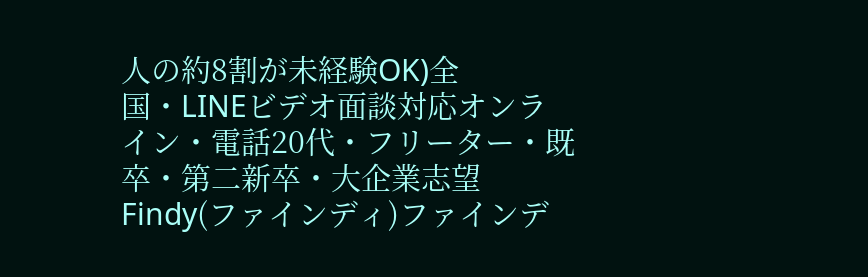人の約8割が未経験OK)全国・LINEビデオ面談対応オンライン・電話20代・フリーター・既卒・第二新卒・大企業志望
Findy(ファインディ)ファインデ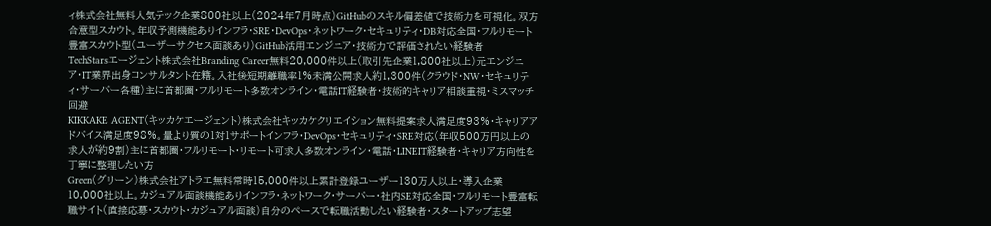ィ株式会社無料人気テック企業800社以上(2024年7月時点)GitHubのスキル偏差値で技術力を可視化。双方合意型スカウト。年収予測機能ありインフラ・SRE・DevOps・ネットワーク・セキュリティ・DB対応全国・フルリモート豊富スカウト型(ユーザーサクセス面談あり)GitHub活用エンジニア・技術力で評価されたい経験者
TechStarsエージェント株式会社Branding Career無料20,000件以上(取引先企業1,800社以上)元エンジニア・IT業界出身コンサルタント在籍。入社後短期離職率1%未満公開求人約1,300件(クラウド・NW・セキュリティ・サーバー各種)主に首都圏・フルリモート多数オンライン・電話IT経験者・技術的キャリア相談重視・ミスマッチ回避
KIKKAKE AGENT(キッカケエージェント)株式会社キッカケクリエイション無料提案求人満足度93%・キャリアアドバイス満足度98%。量より質の1対1サポートインフラ・DevOps・セキュリティ・SRE対応(年収500万円以上の求人が約9割)主に首都圏・フルリモート・リモート可求人多数オンライン・電話・LINEIT経験者・キャリア方向性を丁寧に整理したい方
Green(グリーン)株式会社アトラエ無料常時15,000件以上累計登録ユーザー130万人以上・導入企業10,000社以上。カジュアル面談機能ありインフラ・ネットワーク・サーバー・社内SE対応全国・フルリモート豊富転職サイト(直接応募・スカウト・カジュアル面談)自分のペースで転職活動したい経験者・スタートアップ志望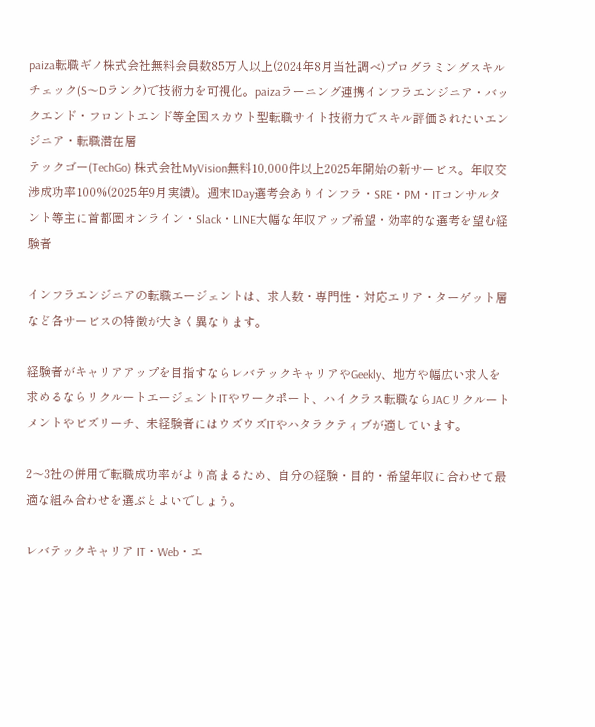paiza転職ギノ株式会社無料会員数85万人以上(2024年8月当社調べ)プログラミングスキルチェック(S〜Dランク)で技術力を可視化。paizaラーニング連携インフラエンジニア・バックエンド・フロントエンド等全国スカウト型転職サイト技術力でスキル評価されたいエンジニア・転職潜在層
テックゴー(TechGo) 株式会社MyVision無料10,000件以上2025年開始の新サービス。年収交渉成功率100%(2025年9月実績)。週末1Day選考会ありインフラ・SRE・PM・ITコンサルタント等主に首都圏オンライン・Slack・LINE大幅な年収アップ希望・効率的な選考を望む経験者

インフラエンジニアの転職エージェントは、求人数・専門性・対応エリア・ターゲット層など各サービスの特徴が大きく異なります。

経験者がキャリアアップを目指すならレバテックキャリアやGeekly、地方や幅広い求人を求めるならリクルートエージェントITやワークポート、ハイクラス転職ならJACリクルートメントやビズリーチ、未経験者にはウズウズITやハタラクティブが適しています。

2〜3社の併用で転職成功率がより高まるため、自分の経験・目的・希望年収に合わせて最適な組み合わせを選ぶとよいでしょう。

レバテックキャリア IT・Web・エ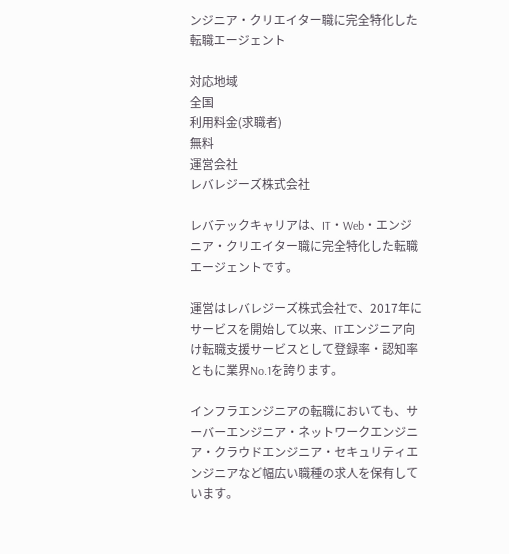ンジニア・クリエイター職に完全特化した転職エージェント

対応地域
全国
利用料金(求職者)
無料
運営会社
レバレジーズ株式会社

レバテックキャリアは、IT・Web・エンジニア・クリエイター職に完全特化した転職エージェントです。

運営はレバレジーズ株式会社で、2017年にサービスを開始して以来、ITエンジニア向け転職支援サービスとして登録率・認知率ともに業界No.1を誇ります。

インフラエンジニアの転職においても、サーバーエンジニア・ネットワークエンジニア・クラウドエンジニア・セキュリティエンジニアなど幅広い職種の求人を保有しています。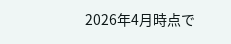2026年4月時点で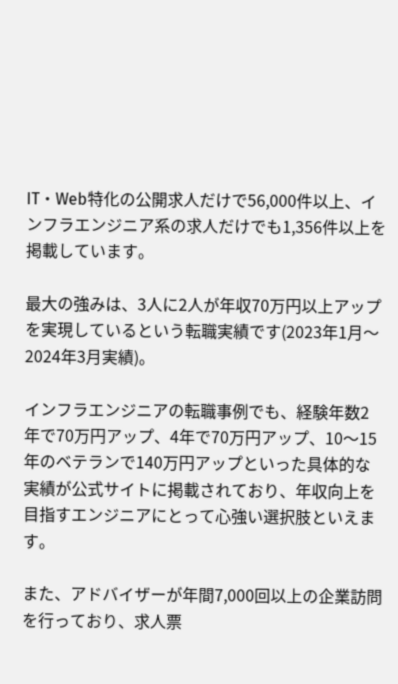IT・Web特化の公開求人だけで56,000件以上、インフラエンジニア系の求人だけでも1,356件以上を掲載しています。

最大の強みは、3人に2人が年収70万円以上アップを実現しているという転職実績です(2023年1月〜2024年3月実績)。

インフラエンジニアの転職事例でも、経験年数2年で70万円アップ、4年で70万円アップ、10〜15年のベテランで140万円アップといった具体的な実績が公式サイトに掲載されており、年収向上を目指すエンジニアにとって心強い選択肢といえます。

また、アドバイザーが年間7,000回以上の企業訪問を行っており、求人票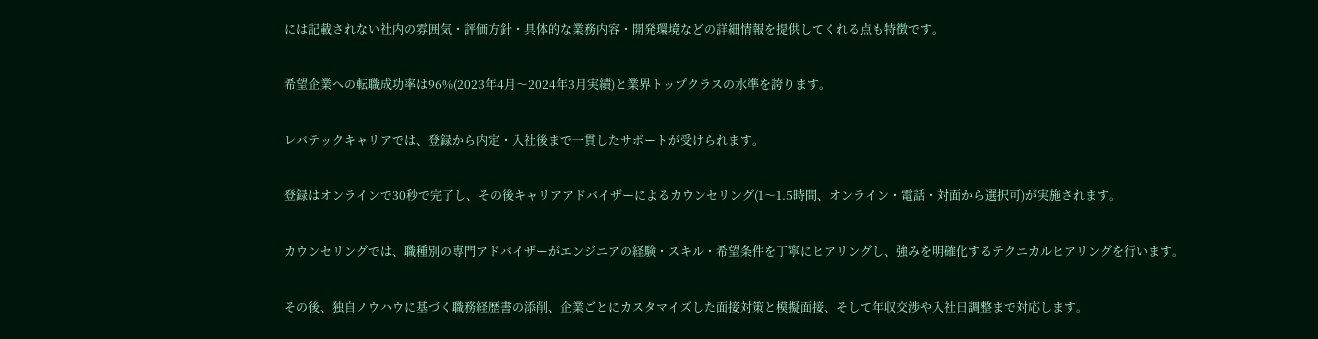には記載されない社内の雰囲気・評価方針・具体的な業務内容・開発環境などの詳細情報を提供してくれる点も特徴です。

希望企業への転職成功率は96%(2023年4月〜2024年3月実績)と業界トップクラスの水準を誇ります。

レバテックキャリアでは、登録から内定・入社後まで一貫したサポートが受けられます。

登録はオンラインで30秒で完了し、その後キャリアアドバイザーによるカウンセリング(1〜1.5時間、オンライン・電話・対面から選択可)が実施されます。

カウンセリングでは、職種別の専門アドバイザーがエンジニアの経験・スキル・希望条件を丁寧にヒアリングし、強みを明確化するテクニカルヒアリングを行います。

その後、独自ノウハウに基づく職務経歴書の添削、企業ごとにカスタマイズした面接対策と模擬面接、そして年収交渉や入社日調整まで対応します。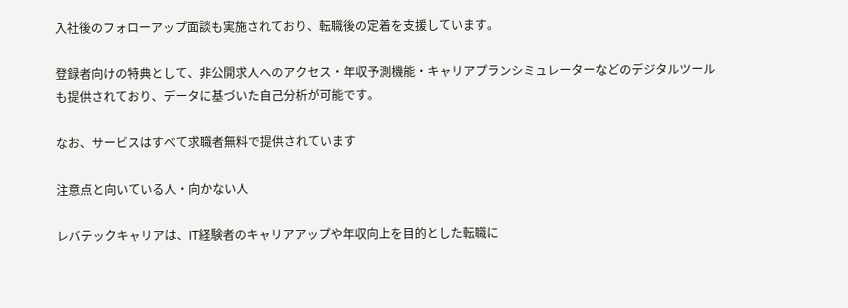入社後のフォローアップ面談も実施されており、転職後の定着を支援しています。

登録者向けの特典として、非公開求人へのアクセス・年収予測機能・キャリアプランシミュレーターなどのデジタルツールも提供されており、データに基づいた自己分析が可能です。

なお、サービスはすべて求職者無料で提供されています

注意点と向いている人・向かない人

レバテックキャリアは、IT経験者のキャリアアップや年収向上を目的とした転職に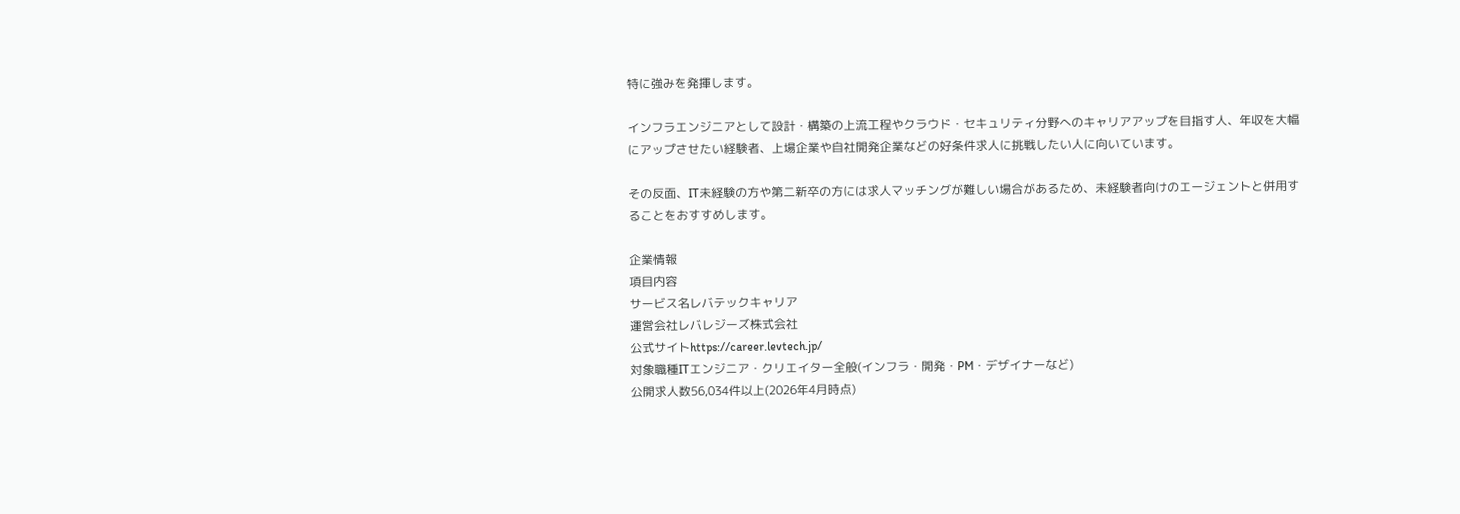特に強みを発揮します。

インフラエンジニアとして設計・構築の上流工程やクラウド・セキュリティ分野へのキャリアアップを目指す人、年収を大幅にアップさせたい経験者、上場企業や自社開発企業などの好条件求人に挑戦したい人に向いています。

その反面、IT未経験の方や第二新卒の方には求人マッチングが難しい場合があるため、未経験者向けのエージェントと併用することをおすすめします。

企業情報
項目内容
サービス名レバテックキャリア
運営会社レバレジーズ株式会社
公式サイトhttps://career.levtech.jp/
対象職種ITエンジニア・クリエイター全般(インフラ・開発・PM・デザイナーなど)
公開求人数56,034件以上(2026年4月時点)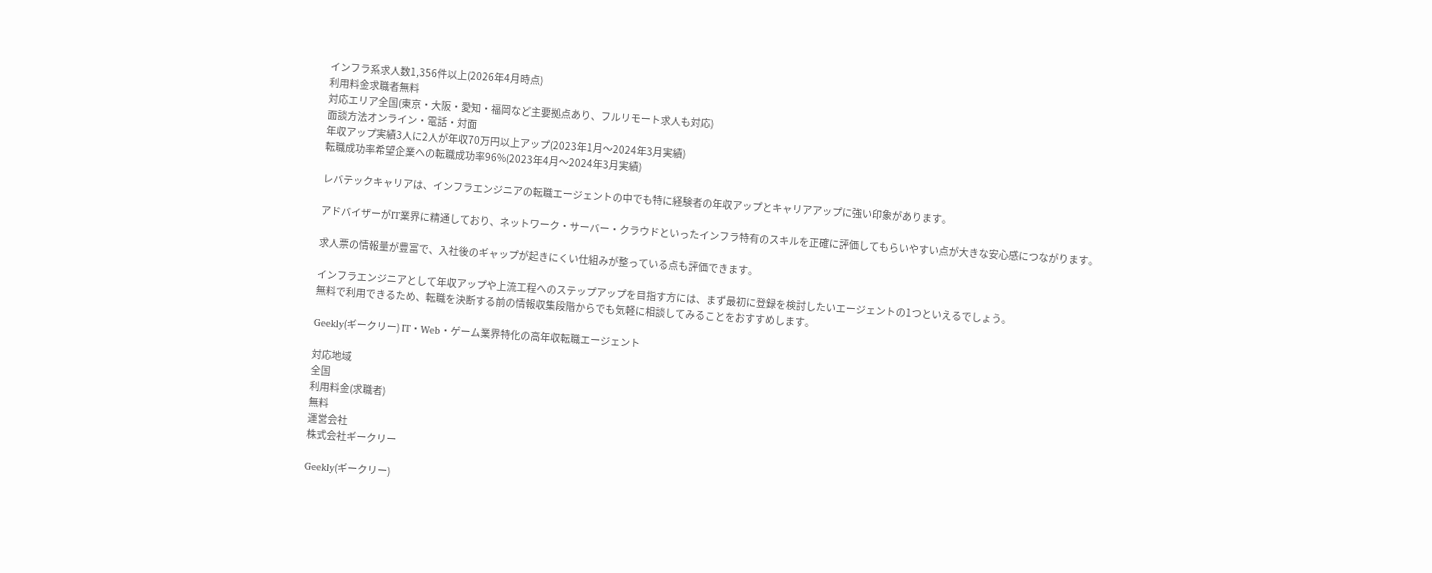インフラ系求人数1,356件以上(2026年4月時点)
利用料金求職者無料
対応エリア全国(東京・大阪・愛知・福岡など主要拠点あり、フルリモート求人も対応)
面談方法オンライン・電話・対面
年収アップ実績3人に2人が年収70万円以上アップ(2023年1月〜2024年3月実績)
転職成功率希望企業への転職成功率96%(2023年4月〜2024年3月実績)

レバテックキャリアは、インフラエンジニアの転職エージェントの中でも特に経験者の年収アップとキャリアアップに強い印象があります。

アドバイザーがIT業界に精通しており、ネットワーク・サーバー・クラウドといったインフラ特有のスキルを正確に評価してもらいやすい点が大きな安心感につながります。

求人票の情報量が豊富で、入社後のギャップが起きにくい仕組みが整っている点も評価できます。

インフラエンジニアとして年収アップや上流工程へのステップアップを目指す方には、まず最初に登録を検討したいエージェントの1つといえるでしょう。
無料で利用できるため、転職を決断する前の情報収集段階からでも気軽に相談してみることをおすすめします。

Geekly(ギークリー) IT・Web・ゲーム業界特化の高年収転職エージェント

対応地域
全国
利用料金(求職者)
無料
運営会社
株式会社ギークリー

Geekly(ギークリー)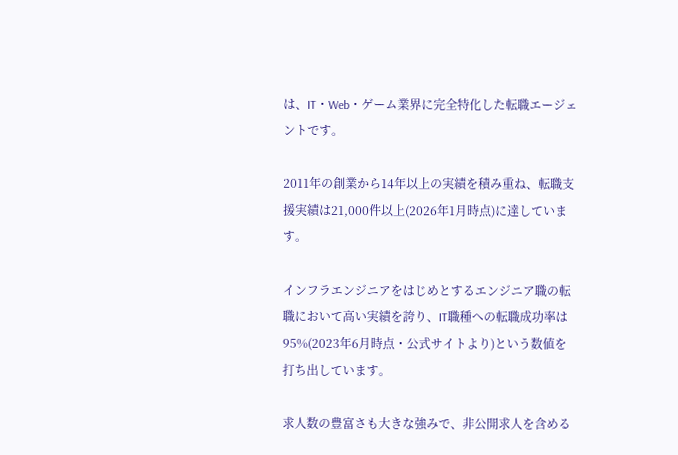は、IT・Web・ゲーム業界に完全特化した転職エージェントです。

2011年の創業から14年以上の実績を積み重ね、転職支援実績は21,000件以上(2026年1月時点)に達しています。

インフラエンジニアをはじめとするエンジニア職の転職において高い実績を誇り、IT職種への転職成功率は95%(2023年6月時点・公式サイトより)という数値を打ち出しています。

求人数の豊富さも大きな強みで、非公開求人を含める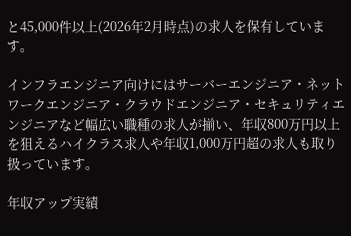と45,000件以上(2026年2月時点)の求人を保有しています。

インフラエンジニア向けにはサーバーエンジニア・ネットワークエンジニア・クラウドエンジニア・セキュリティエンジニアなど幅広い職種の求人が揃い、年収800万円以上を狙えるハイクラス求人や年収1,000万円超の求人も取り扱っています。

年収アップ実績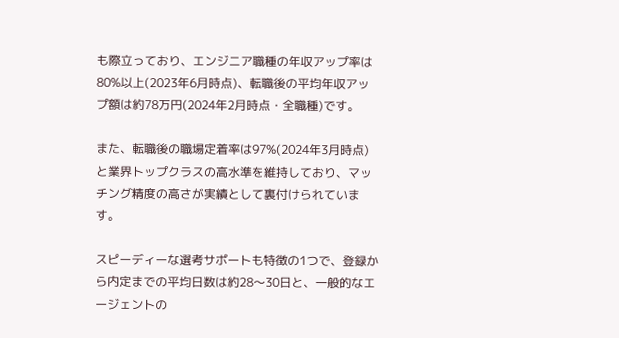も際立っており、エンジニア職種の年収アップ率は80%以上(2023年6月時点)、転職後の平均年収アップ額は約78万円(2024年2月時点・全職種)です。

また、転職後の職場定着率は97%(2024年3月時点)と業界トップクラスの高水準を維持しており、マッチング精度の高さが実績として裏付けられています。

スピーディーな選考サポートも特徴の1つで、登録から内定までの平均日数は約28〜30日と、一般的なエージェントの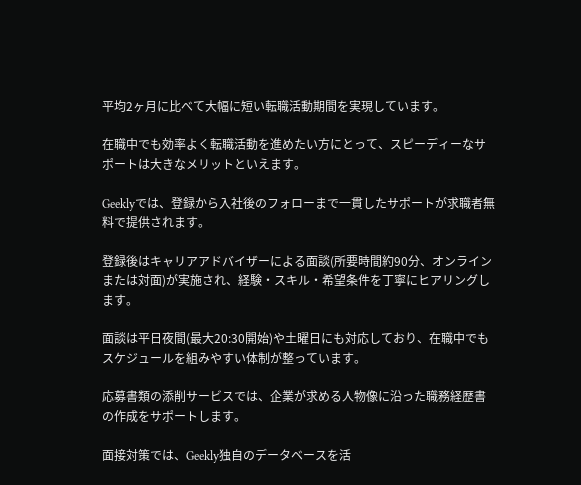平均2ヶ月に比べて大幅に短い転職活動期間を実現しています。

在職中でも効率よく転職活動を進めたい方にとって、スピーディーなサポートは大きなメリットといえます。

Geeklyでは、登録から入社後のフォローまで一貫したサポートが求職者無料で提供されます。

登録後はキャリアアドバイザーによる面談(所要時間約90分、オンラインまたは対面)が実施され、経験・スキル・希望条件を丁寧にヒアリングします。

面談は平日夜間(最大20:30開始)や土曜日にも対応しており、在職中でもスケジュールを組みやすい体制が整っています。

応募書類の添削サービスでは、企業が求める人物像に沿った職務経歴書の作成をサポートします。

面接対策では、Geekly独自のデータベースを活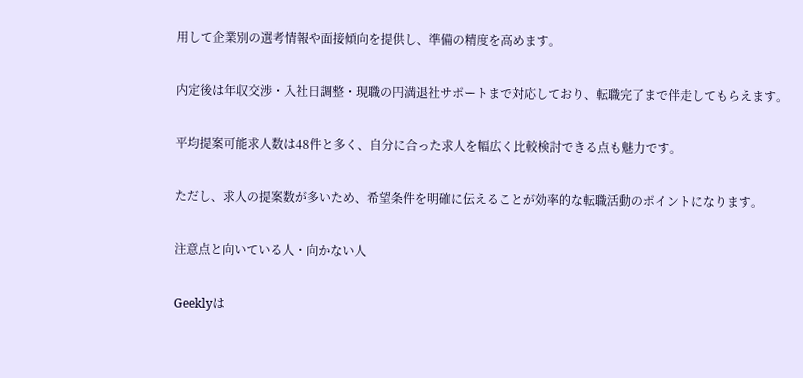用して企業別の選考情報や面接傾向を提供し、準備の精度を高めます。

内定後は年収交渉・入社日調整・現職の円満退社サポートまで対応しており、転職完了まで伴走してもらえます。

平均提案可能求人数は48件と多く、自分に合った求人を幅広く比較検討できる点も魅力です。

ただし、求人の提案数が多いため、希望条件を明確に伝えることが効率的な転職活動のポイントになります。

注意点と向いている人・向かない人

Geeklyは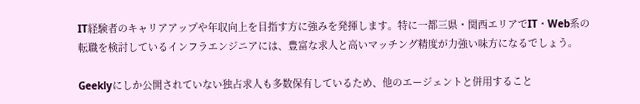IT経験者のキャリアアップや年収向上を目指す方に強みを発揮します。特に一都三県・関西エリアでIT・Web系の転職を検討しているインフラエンジニアには、豊富な求人と高いマッチング精度が力強い味方になるでしょう。

Geeklyにしか公開されていない独占求人も多数保有しているため、他のエージェントと併用すること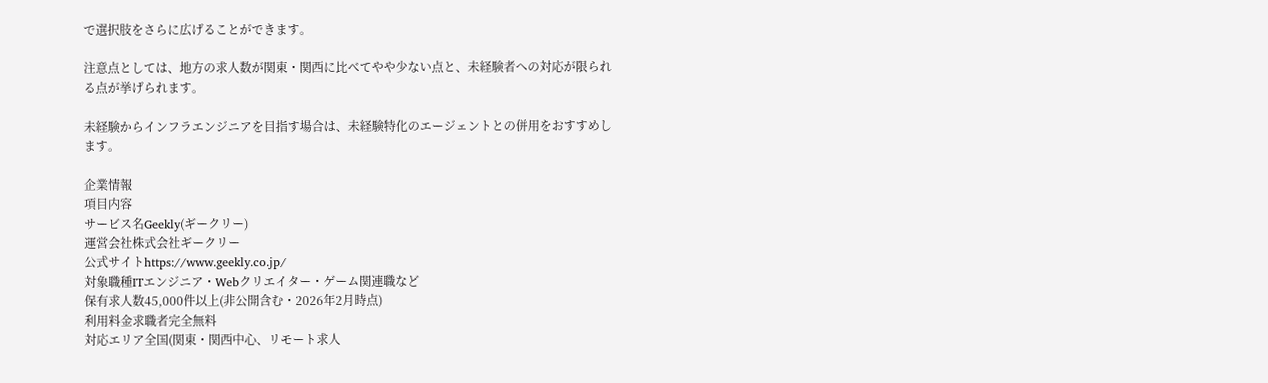で選択肢をさらに広げることができます。

注意点としては、地方の求人数が関東・関西に比べてやや少ない点と、未経験者への対応が限られる点が挙げられます。

未経験からインフラエンジニアを目指す場合は、未経験特化のエージェントとの併用をおすすめします。

企業情報
項目内容
サービス名Geekly(ギークリー)
運営会社株式会社ギークリー
公式サイトhttps://www.geekly.co.jp/
対象職種ITエンジニア・Webクリエイター・ゲーム関連職など
保有求人数45,000件以上(非公開含む・2026年2月時点)
利用料金求職者完全無料
対応エリア全国(関東・関西中心、リモート求人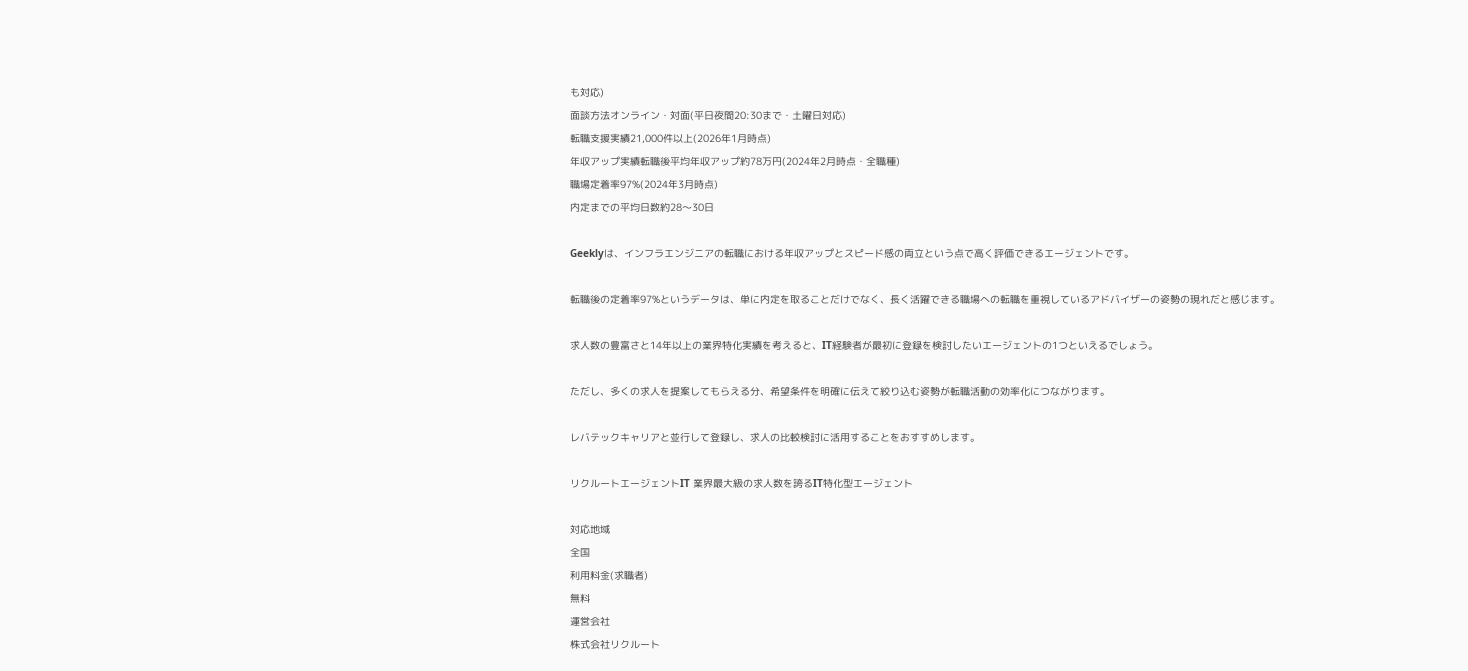も対応)
面談方法オンライン・対面(平日夜間20:30まで・土曜日対応)
転職支援実績21,000件以上(2026年1月時点)
年収アップ実績転職後平均年収アップ約78万円(2024年2月時点・全職種)
職場定着率97%(2024年3月時点)
内定までの平均日数約28〜30日

Geeklyは、インフラエンジニアの転職における年収アップとスピード感の両立という点で高く評価できるエージェントです。

転職後の定着率97%というデータは、単に内定を取ることだけでなく、長く活躍できる職場への転職を重視しているアドバイザーの姿勢の現れだと感じます。

求人数の豊富さと14年以上の業界特化実績を考えると、IT経験者が最初に登録を検討したいエージェントの1つといえるでしょう。

ただし、多くの求人を提案してもらえる分、希望条件を明確に伝えて絞り込む姿勢が転職活動の効率化につながります。

レバテックキャリアと並行して登録し、求人の比較検討に活用することをおすすめします。

リクルートエージェントIT 業界最大級の求人数を誇るIT特化型エージェント

対応地域
全国
利用料金(求職者)
無料
運営会社
株式会社リクルート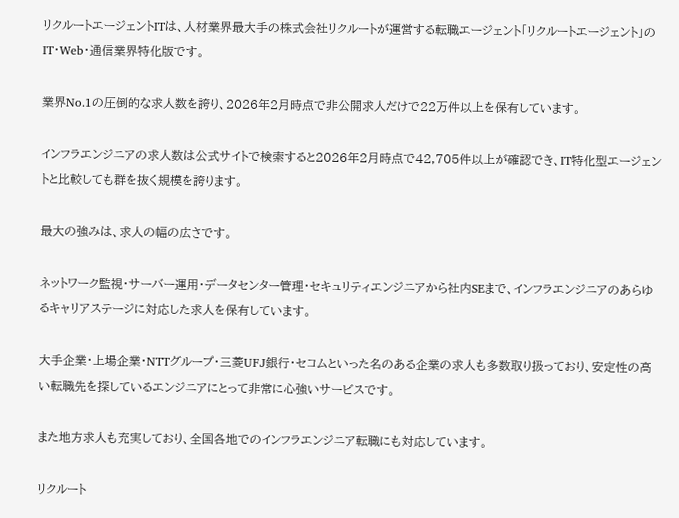リクルートエージェントITは、人材業界最大手の株式会社リクルートが運営する転職エージェント「リクルートエージェント」のIT・Web・通信業界特化版です。

業界No.1の圧倒的な求人数を誇り、2026年2月時点で非公開求人だけで22万件以上を保有しています。

インフラエンジニアの求人数は公式サイトで検索すると2026年2月時点で42,705件以上が確認でき、IT特化型エージェントと比較しても群を抜く規模を誇ります。

最大の強みは、求人の幅の広さです。

ネットワーク監視・サーバー運用・データセンター管理・セキュリティエンジニアから社内SEまで、インフラエンジニアのあらゆるキャリアステージに対応した求人を保有しています。

大手企業・上場企業・NTTグループ・三菱UFJ銀行・セコムといった名のある企業の求人も多数取り扱っており、安定性の高い転職先を探しているエンジニアにとって非常に心強いサービスです。

また地方求人も充実しており、全国各地でのインフラエンジニア転職にも対応しています。

リクルート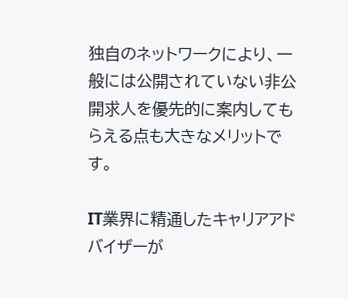独自のネットワークにより、一般には公開されていない非公開求人を優先的に案内してもらえる点も大きなメリットです。

IT業界に精通したキャリアアドバイザーが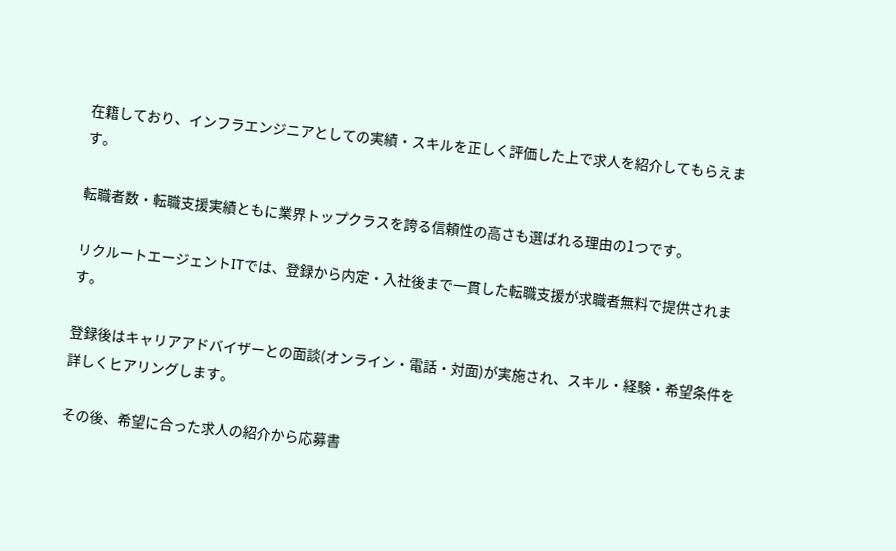在籍しており、インフラエンジニアとしての実績・スキルを正しく評価した上で求人を紹介してもらえます。

転職者数・転職支援実績ともに業界トップクラスを誇る信頼性の高さも選ばれる理由の1つです。

リクルートエージェントITでは、登録から内定・入社後まで一貫した転職支援が求職者無料で提供されます。

登録後はキャリアアドバイザーとの面談(オンライン・電話・対面)が実施され、スキル・経験・希望条件を詳しくヒアリングします。

その後、希望に合った求人の紹介から応募書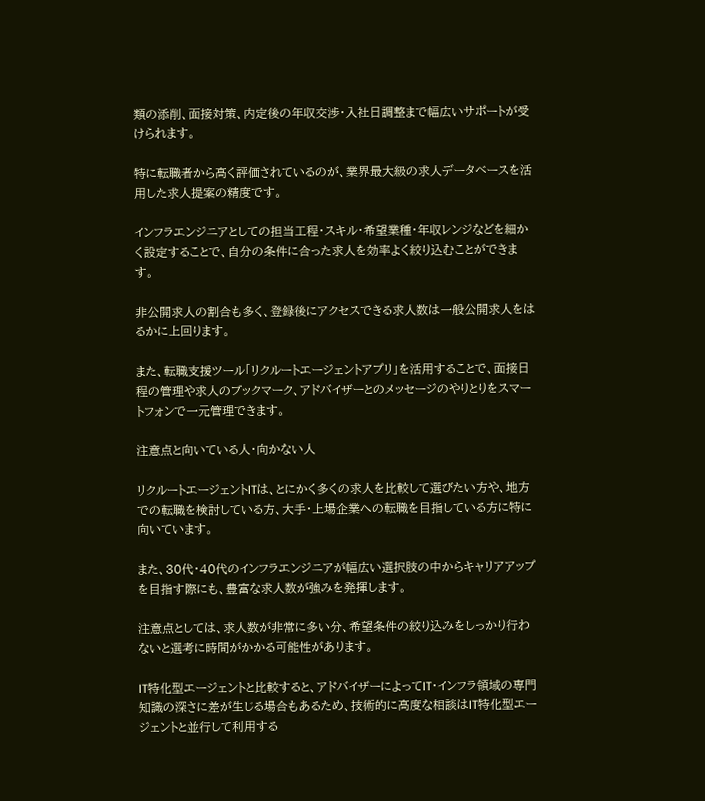類の添削、面接対策、内定後の年収交渉・入社日調整まで幅広いサポートが受けられます。

特に転職者から高く評価されているのが、業界最大級の求人データベースを活用した求人提案の精度です。

インフラエンジニアとしての担当工程・スキル・希望業種・年収レンジなどを細かく設定することで、自分の条件に合った求人を効率よく絞り込むことができます。

非公開求人の割合も多く、登録後にアクセスできる求人数は一般公開求人をはるかに上回ります。

また、転職支援ツール「リクルートエージェントアプリ」を活用することで、面接日程の管理や求人のブックマーク、アドバイザーとのメッセージのやりとりをスマートフォンで一元管理できます。

注意点と向いている人・向かない人

リクルートエージェントITは、とにかく多くの求人を比較して選びたい方や、地方での転職を検討している方、大手・上場企業への転職を目指している方に特に向いています。

また、30代・40代のインフラエンジニアが幅広い選択肢の中からキャリアアップを目指す際にも、豊富な求人数が強みを発揮します。

注意点としては、求人数が非常に多い分、希望条件の絞り込みをしっかり行わないと選考に時間がかかる可能性があります。

IT特化型エージェントと比較すると、アドバイザーによってIT・インフラ領域の専門知識の深さに差が生じる場合もあるため、技術的に高度な相談はIT特化型エージェントと並行して利用する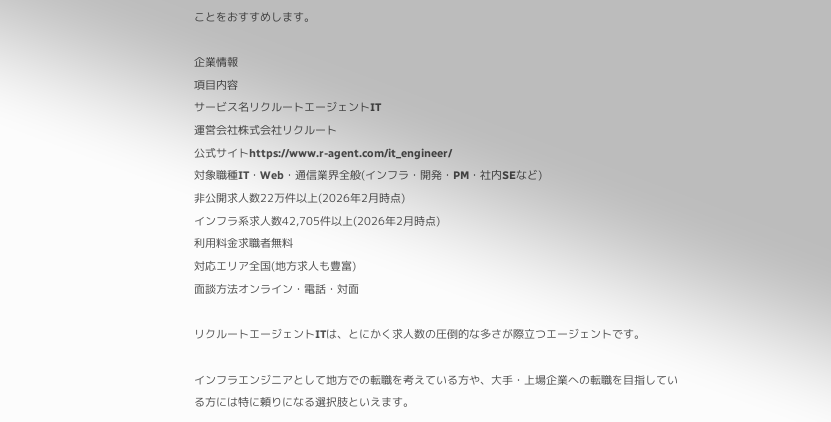ことをおすすめします。

企業情報
項目内容
サービス名リクルートエージェントIT
運営会社株式会社リクルート
公式サイトhttps://www.r-agent.com/it_engineer/
対象職種IT・Web・通信業界全般(インフラ・開発・PM・社内SEなど)
非公開求人数22万件以上(2026年2月時点)
インフラ系求人数42,705件以上(2026年2月時点)
利用料金求職者無料
対応エリア全国(地方求人も豊富)
面談方法オンライン・電話・対面

リクルートエージェントITは、とにかく求人数の圧倒的な多さが際立つエージェントです。

インフラエンジニアとして地方での転職を考えている方や、大手・上場企業への転職を目指している方には特に頼りになる選択肢といえます。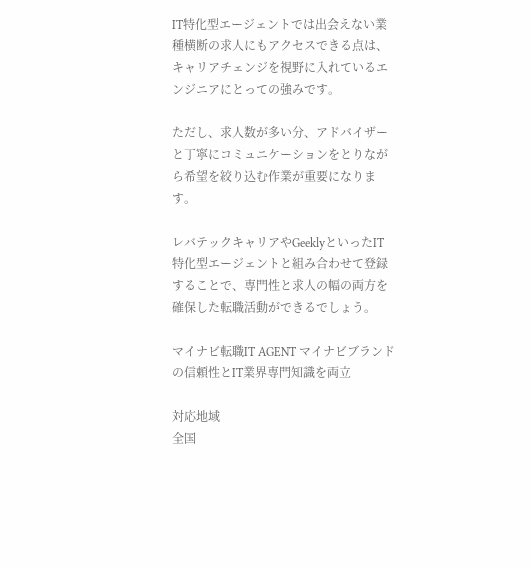IT特化型エージェントでは出会えない業種横断の求人にもアクセスできる点は、キャリアチェンジを視野に入れているエンジニアにとっての強みです。

ただし、求人数が多い分、アドバイザーと丁寧にコミュニケーションをとりながら希望を絞り込む作業が重要になります。

レバテックキャリアやGeeklyといったIT特化型エージェントと組み合わせて登録することで、専門性と求人の幅の両方を確保した転職活動ができるでしょう。

マイナビ転職IT AGENT マイナビブランドの信頼性とIT業界専門知識を両立

対応地域
全国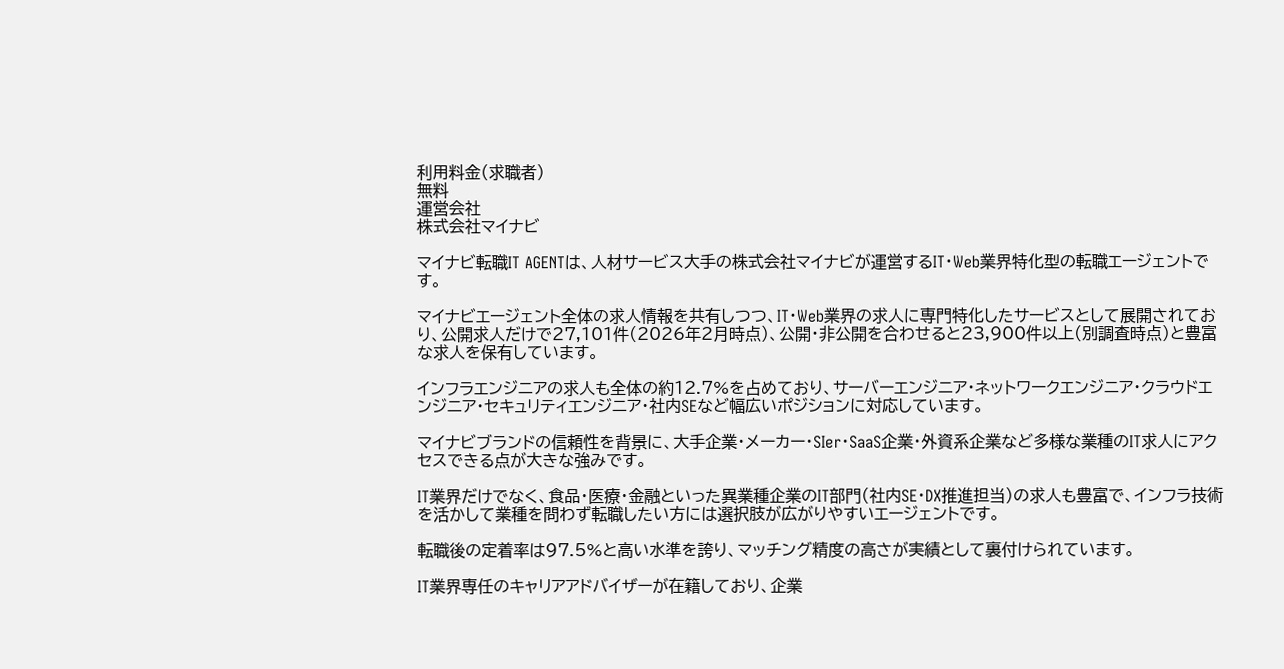利用料金(求職者)
無料
運営会社
株式会社マイナビ

マイナビ転職IT AGENTは、人材サービス大手の株式会社マイナビが運営するIT・Web業界特化型の転職エージェントです。

マイナビエージェント全体の求人情報を共有しつつ、IT・Web業界の求人に専門特化したサービスとして展開されており、公開求人だけで27,101件(2026年2月時点)、公開・非公開を合わせると23,900件以上(別調査時点)と豊富な求人を保有しています。

インフラエンジニアの求人も全体の約12.7%を占めており、サーバーエンジニア・ネットワークエンジニア・クラウドエンジニア・セキュリティエンジニア・社内SEなど幅広いポジションに対応しています。

マイナビブランドの信頼性を背景に、大手企業・メーカー・SIer・SaaS企業・外資系企業など多様な業種のIT求人にアクセスできる点が大きな強みです。

IT業界だけでなく、食品・医療・金融といった異業種企業のIT部門(社内SE・DX推進担当)の求人も豊富で、インフラ技術を活かして業種を問わず転職したい方には選択肢が広がりやすいエージェントです。

転職後の定着率は97.5%と高い水準を誇り、マッチング精度の高さが実績として裏付けられています。

IT業界専任のキャリアアドバイザーが在籍しており、企業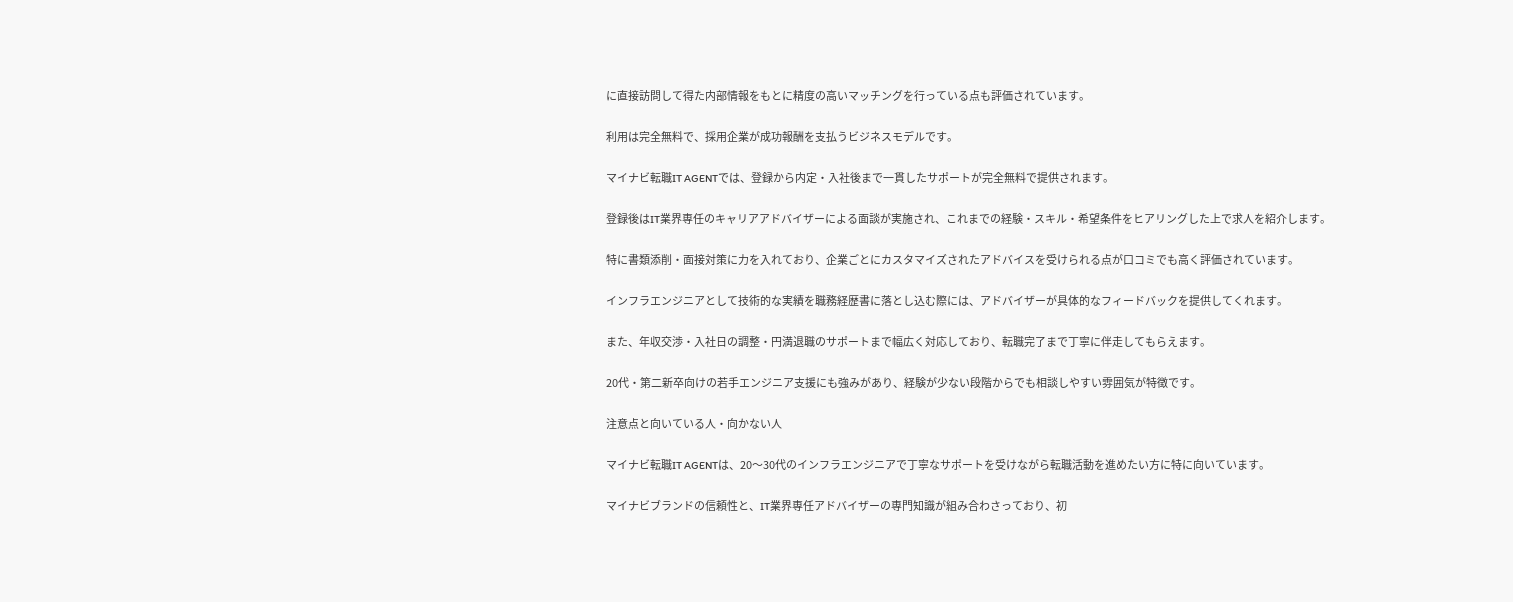に直接訪問して得た内部情報をもとに精度の高いマッチングを行っている点も評価されています。

利用は完全無料で、採用企業が成功報酬を支払うビジネスモデルです。

マイナビ転職IT AGENTでは、登録から内定・入社後まで一貫したサポートが完全無料で提供されます。

登録後はIT業界専任のキャリアアドバイザーによる面談が実施され、これまでの経験・スキル・希望条件をヒアリングした上で求人を紹介します。

特に書類添削・面接対策に力を入れており、企業ごとにカスタマイズされたアドバイスを受けられる点が口コミでも高く評価されています。

インフラエンジニアとして技術的な実績を職務経歴書に落とし込む際には、アドバイザーが具体的なフィードバックを提供してくれます。

また、年収交渉・入社日の調整・円満退職のサポートまで幅広く対応しており、転職完了まで丁寧に伴走してもらえます。

20代・第二新卒向けの若手エンジニア支援にも強みがあり、経験が少ない段階からでも相談しやすい雰囲気が特徴です。

注意点と向いている人・向かない人

マイナビ転職IT AGENTは、20〜30代のインフラエンジニアで丁寧なサポートを受けながら転職活動を進めたい方に特に向いています。

マイナビブランドの信頼性と、IT業界専任アドバイザーの専門知識が組み合わさっており、初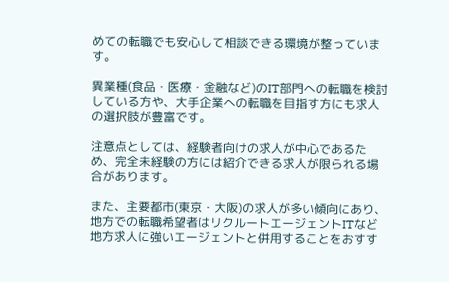めての転職でも安心して相談できる環境が整っています。

異業種(食品・医療・金融など)のIT部門への転職を検討している方や、大手企業への転職を目指す方にも求人の選択肢が豊富です。

注意点としては、経験者向けの求人が中心であるため、完全未経験の方には紹介できる求人が限られる場合があります。

また、主要都市(東京・大阪)の求人が多い傾向にあり、地方での転職希望者はリクルートエージェントITなど地方求人に強いエージェントと併用することをおすす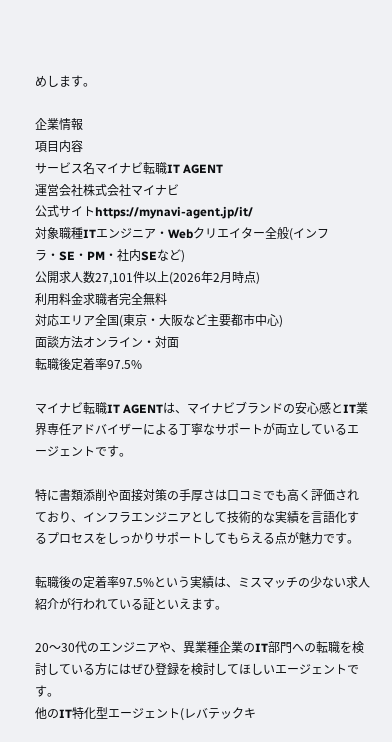めします。

企業情報
項目内容
サービス名マイナビ転職IT AGENT
運営会社株式会社マイナビ
公式サイトhttps://mynavi-agent.jp/it/
対象職種ITエンジニア・Webクリエイター全般(インフラ・SE・PM・社内SEなど)
公開求人数27,101件以上(2026年2月時点)
利用料金求職者完全無料
対応エリア全国(東京・大阪など主要都市中心)
面談方法オンライン・対面
転職後定着率97.5%

マイナビ転職IT AGENTは、マイナビブランドの安心感とIT業界専任アドバイザーによる丁寧なサポートが両立しているエージェントです。

特に書類添削や面接対策の手厚さは口コミでも高く評価されており、インフラエンジニアとして技術的な実績を言語化するプロセスをしっかりサポートしてもらえる点が魅力です。

転職後の定着率97.5%という実績は、ミスマッチの少ない求人紹介が行われている証といえます。

20〜30代のエンジニアや、異業種企業のIT部門への転職を検討している方にはぜひ登録を検討してほしいエージェントです。
他のIT特化型エージェント(レバテックキ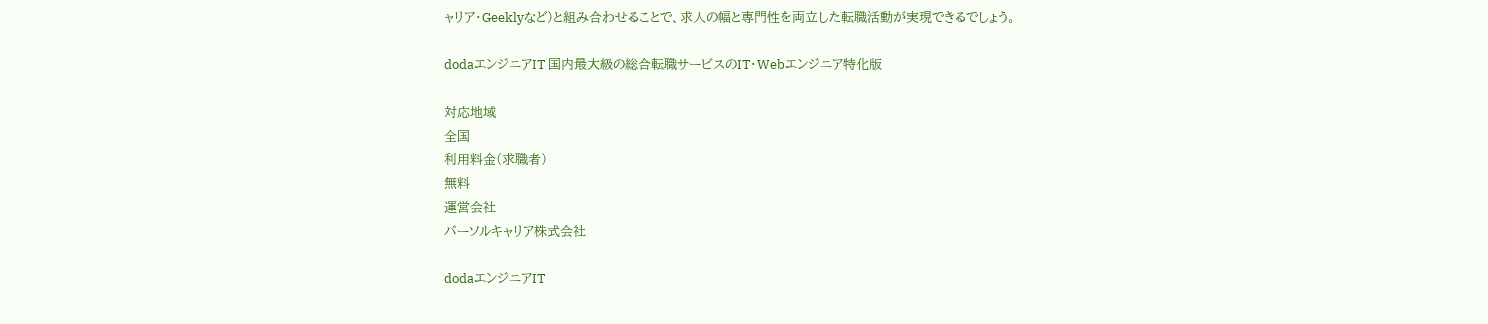ャリア・Geeklyなど)と組み合わせることで、求人の幅と専門性を両立した転職活動が実現できるでしょう。

dodaエンジニアIT 国内最大級の総合転職サービスのIT・Webエンジニア特化版

対応地域
全国
利用料金(求職者)
無料
運営会社
パーソルキャリア株式会社

dodaエンジニアIT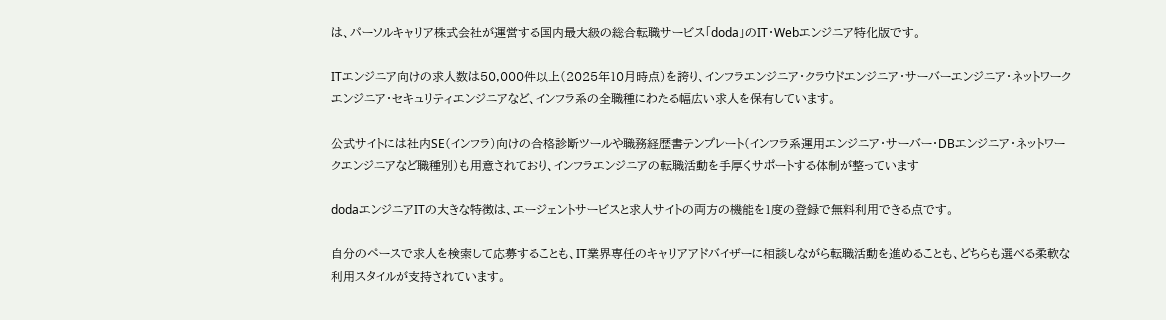は、パーソルキャリア株式会社が運営する国内最大級の総合転職サービス「doda」のIT・Webエンジニア特化版です。

ITエンジニア向けの求人数は50,000件以上(2025年10月時点)を誇り、インフラエンジニア・クラウドエンジニア・サーバーエンジニア・ネットワークエンジニア・セキュリティエンジニアなど、インフラ系の全職種にわたる幅広い求人を保有しています。

公式サイトには社内SE(インフラ)向けの合格診断ツールや職務経歴書テンプレート(インフラ系運用エンジニア・サーバー・DBエンジニア・ネットワークエンジニアなど職種別)も用意されており、インフラエンジニアの転職活動を手厚くサポートする体制が整っています

dodaエンジニアITの大きな特徴は、エージェントサービスと求人サイトの両方の機能を1度の登録で無料利用できる点です。

自分のペースで求人を検索して応募することも、IT業界専任のキャリアアドバイザーに相談しながら転職活動を進めることも、どちらも選べる柔軟な利用スタイルが支持されています。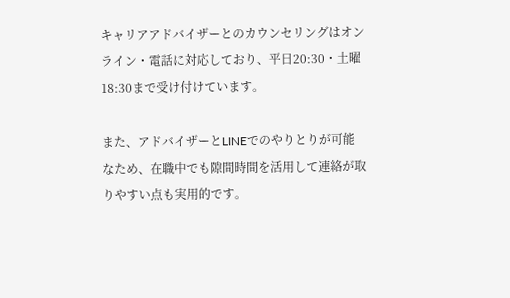キャリアアドバイザーとのカウンセリングはオンライン・電話に対応しており、平日20:30・土曜18:30まで受け付けています。

また、アドバイザーとLINEでのやりとりが可能なため、在職中でも隙間時間を活用して連絡が取りやすい点も実用的です。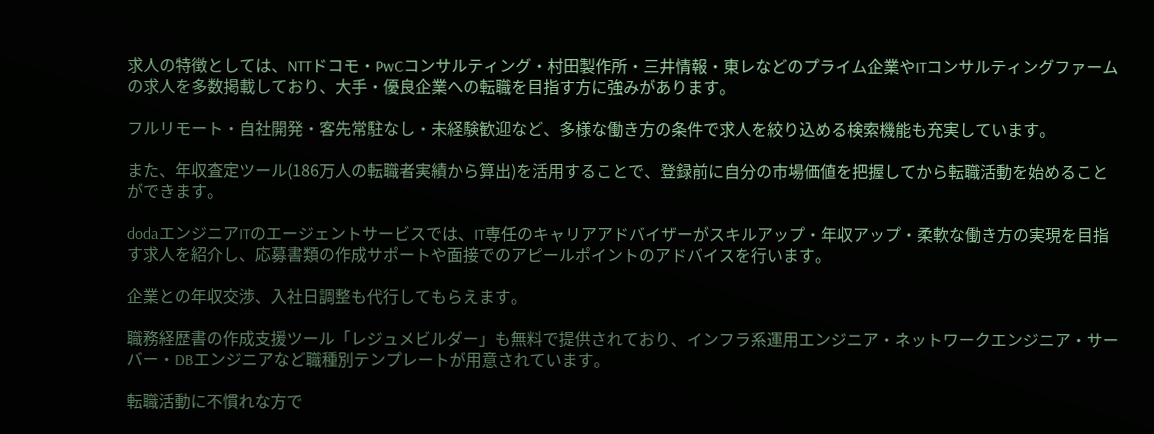求人の特徴としては、NTTドコモ・PwCコンサルティング・村田製作所・三井情報・東レなどのプライム企業やITコンサルティングファームの求人を多数掲載しており、大手・優良企業への転職を目指す方に強みがあります。

フルリモート・自社開発・客先常駐なし・未経験歓迎など、多様な働き方の条件で求人を絞り込める検索機能も充実しています。

また、年収査定ツール(186万人の転職者実績から算出)を活用することで、登録前に自分の市場価値を把握してから転職活動を始めることができます。

dodaエンジニアITのエージェントサービスでは、IT専任のキャリアアドバイザーがスキルアップ・年収アップ・柔軟な働き方の実現を目指す求人を紹介し、応募書類の作成サポートや面接でのアピールポイントのアドバイスを行います。

企業との年収交渉、入社日調整も代行してもらえます。

職務経歴書の作成支援ツール「レジュメビルダー」も無料で提供されており、インフラ系運用エンジニア・ネットワークエンジニア・サーバー・DBエンジニアなど職種別テンプレートが用意されています。

転職活動に不慣れな方で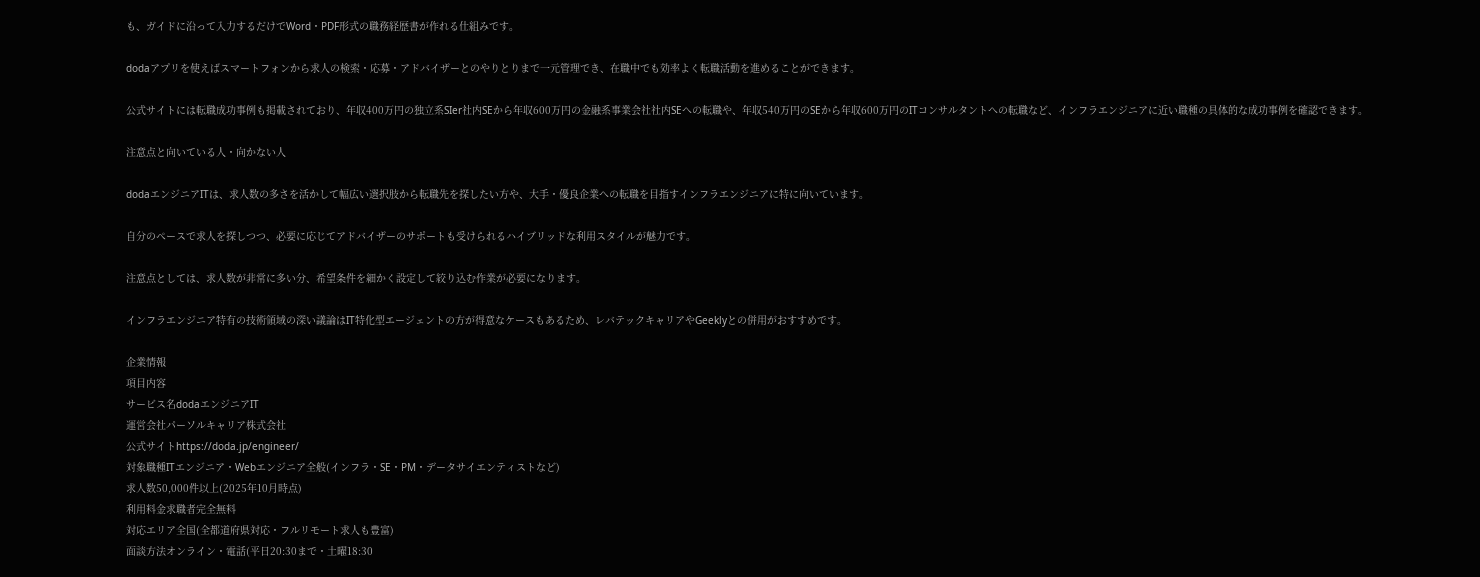も、ガイドに沿って入力するだけでWord・PDF形式の職務経歴書が作れる仕組みです。

dodaアプリを使えばスマートフォンから求人の検索・応募・アドバイザーとのやりとりまで一元管理でき、在職中でも効率よく転職活動を進めることができます。

公式サイトには転職成功事例も掲載されており、年収400万円の独立系SIer社内SEから年収600万円の金融系事業会社社内SEへの転職や、年収540万円のSEから年収600万円のITコンサルタントへの転職など、インフラエンジニアに近い職種の具体的な成功事例を確認できます。

注意点と向いている人・向かない人

dodaエンジニアITは、求人数の多さを活かして幅広い選択肢から転職先を探したい方や、大手・優良企業への転職を目指すインフラエンジニアに特に向いています。

自分のペースで求人を探しつつ、必要に応じてアドバイザーのサポートも受けられるハイブリッドな利用スタイルが魅力です。

注意点としては、求人数が非常に多い分、希望条件を細かく設定して絞り込む作業が必要になります。

インフラエンジニア特有の技術領域の深い議論はIT特化型エージェントの方が得意なケースもあるため、レバテックキャリアやGeeklyとの併用がおすすめです。

企業情報
項目内容
サービス名dodaエンジニアIT
運営会社パーソルキャリア株式会社
公式サイトhttps://doda.jp/engineer/
対象職種ITエンジニア・Webエンジニア全般(インフラ・SE・PM・データサイエンティストなど)
求人数50,000件以上(2025年10月時点)
利用料金求職者完全無料
対応エリア全国(全都道府県対応・フルリモート求人も豊富)
面談方法オンライン・電話(平日20:30まで・土曜18:30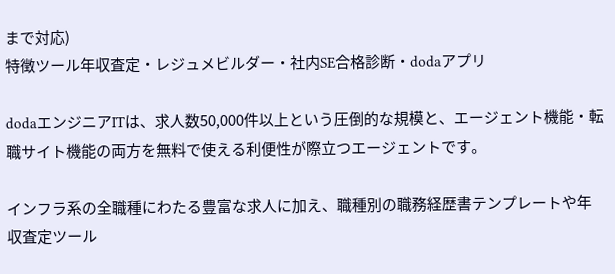まで対応)
特徴ツール年収査定・レジュメビルダー・社内SE合格診断・dodaアプリ

dodaエンジニアITは、求人数50,000件以上という圧倒的な規模と、エージェント機能・転職サイト機能の両方を無料で使える利便性が際立つエージェントです。

インフラ系の全職種にわたる豊富な求人に加え、職種別の職務経歴書テンプレートや年収査定ツール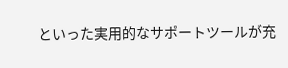といった実用的なサポートツールが充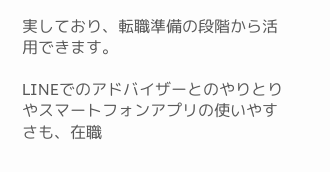実しており、転職準備の段階から活用できます。

LINEでのアドバイザーとのやりとりやスマートフォンアプリの使いやすさも、在職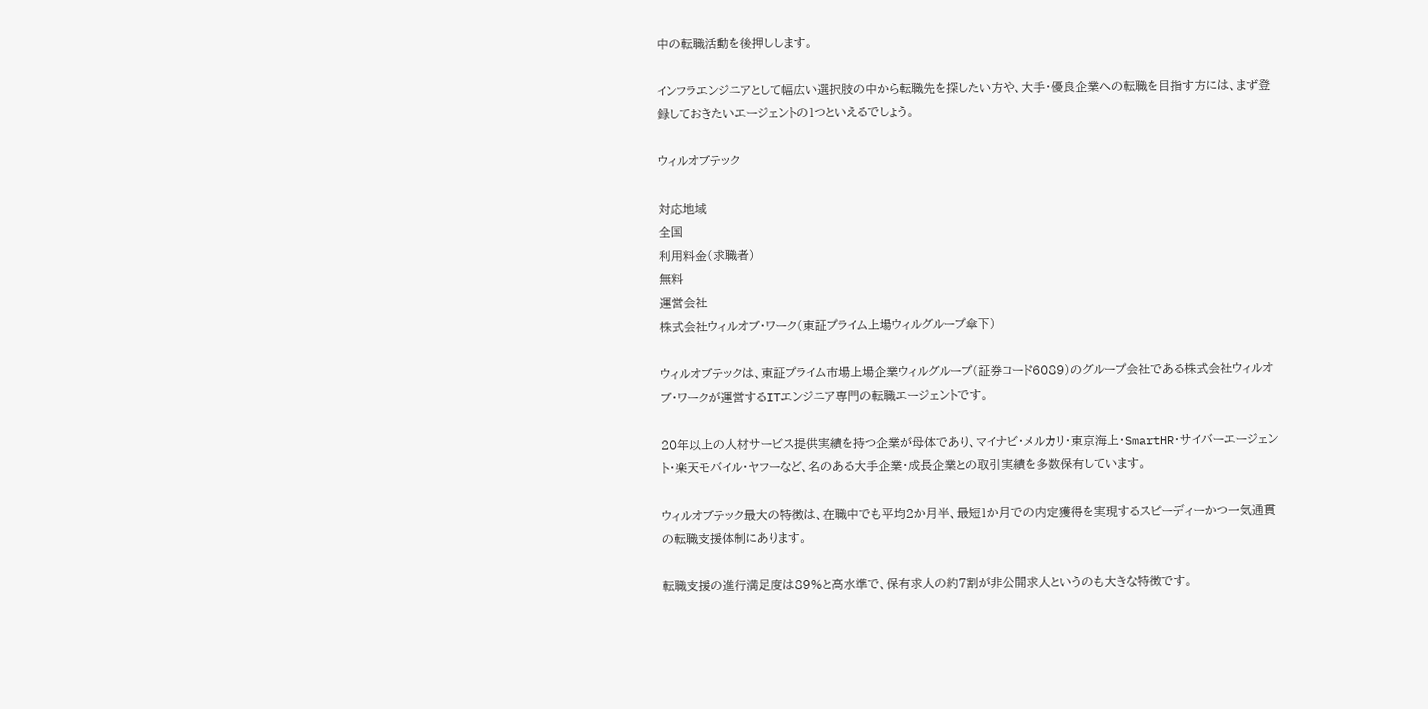中の転職活動を後押しします。

インフラエンジニアとして幅広い選択肢の中から転職先を探したい方や、大手・優良企業への転職を目指す方には、まず登録しておきたいエージェントの1つといえるでしょう。

ウィルオブテック

対応地域
全国
利用料金(求職者)
無料
運営会社
株式会社ウィルオブ・ワーク(東証プライム上場ウィルグループ傘下)

ウィルオブテックは、東証プライム市場上場企業ウィルグループ(証券コード6089)のグループ会社である株式会社ウィルオブ・ワークが運営するITエンジニア専門の転職エージェントです。

20年以上の人材サービス提供実績を持つ企業が母体であり、マイナビ・メルカリ・東京海上・SmartHR・サイバーエージェント・楽天モバイル・ヤフーなど、名のある大手企業・成長企業との取引実績を多数保有しています。

ウィルオブテック最大の特徴は、在職中でも平均2か月半、最短1か月での内定獲得を実現するスピーディーかつ一気通貫の転職支援体制にあります。

転職支援の進行満足度は89%と高水準で、保有求人の約7割が非公開求人というのも大きな特徴です。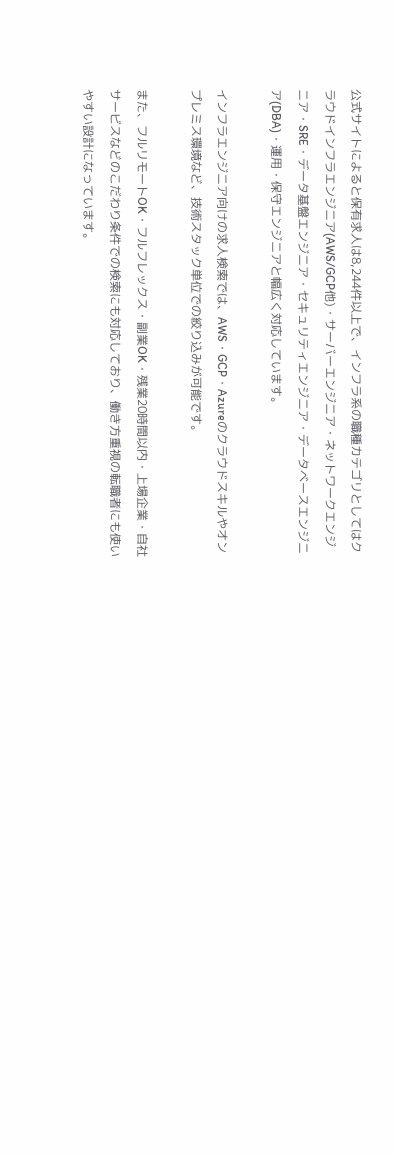公式サイトによると保有求人は8,244件以上で、インフラ系の職種カテゴリとしてはクラウドインフラエンジニア(AWS/GCP他)・サーバーエンジニア・ネットワークエンジニア・SRE・データ基盤エンジニア・セキュリティエンジニア・データベースエンジニア(DBA)・運用・保守エンジニアと幅広く対応しています。

インフラエンジニア向けの求人検索では、AWS・GCP・Azureのクラウドスキルやオンプレミス環境など、技術スタック単位での絞り込みが可能です。

また、フルリモートOK・フルフレックス・副業OK・残業20時間以内・上場企業・自社サービスなどのこだわり条件での検索にも対応しており、働き方重視の転職者にも使いやすい設計になっています。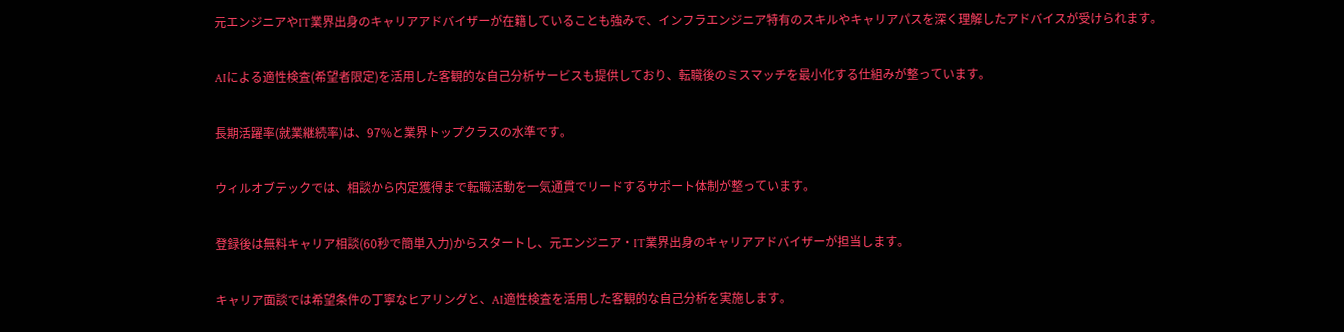元エンジニアやIT業界出身のキャリアアドバイザーが在籍していることも強みで、インフラエンジニア特有のスキルやキャリアパスを深く理解したアドバイスが受けられます。

AIによる適性検査(希望者限定)を活用した客観的な自己分析サービスも提供しており、転職後のミスマッチを最小化する仕組みが整っています。

長期活躍率(就業継続率)は、97%と業界トップクラスの水準です。

ウィルオブテックでは、相談から内定獲得まで転職活動を一気通貫でリードするサポート体制が整っています。

登録後は無料キャリア相談(60秒で簡単入力)からスタートし、元エンジニア・IT業界出身のキャリアアドバイザーが担当します。

キャリア面談では希望条件の丁寧なヒアリングと、AI適性検査を活用した客観的な自己分析を実施します。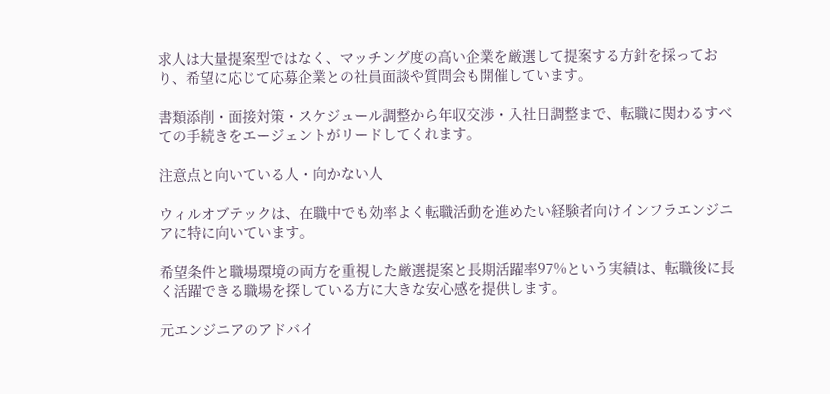求人は大量提案型ではなく、マッチング度の高い企業を厳選して提案する方針を採っており、希望に応じて応募企業との社員面談や質問会も開催しています。

書類添削・面接対策・スケジュール調整から年収交渉・入社日調整まで、転職に関わるすべての手続きをエージェントがリードしてくれます。

注意点と向いている人・向かない人

ウィルオブテックは、在職中でも効率よく転職活動を進めたい経験者向けインフラエンジニアに特に向いています。

希望条件と職場環境の両方を重視した厳選提案と長期活躍率97%という実績は、転職後に長く活躍できる職場を探している方に大きな安心感を提供します。

元エンジニアのアドバイ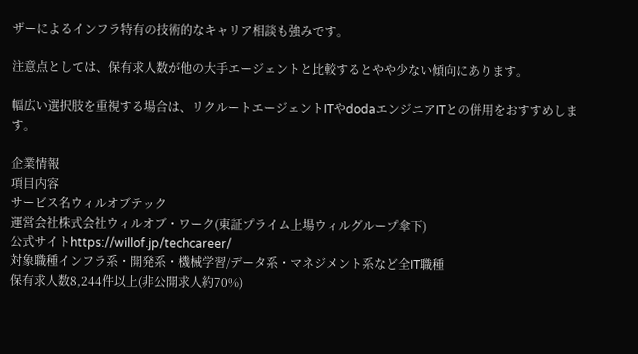ザーによるインフラ特有の技術的なキャリア相談も強みです。

注意点としては、保有求人数が他の大手エージェントと比較するとやや少ない傾向にあります。

幅広い選択肢を重視する場合は、リクルートエージェントITやdodaエンジニアITとの併用をおすすめします。

企業情報
項目内容
サービス名ウィルオブテック
運営会社株式会社ウィルオブ・ワーク(東証プライム上場ウィルグループ傘下)
公式サイトhttps://willof.jp/techcareer/
対象職種インフラ系・開発系・機械学習/データ系・マネジメント系など全IT職種
保有求人数8,244件以上(非公開求人約70%)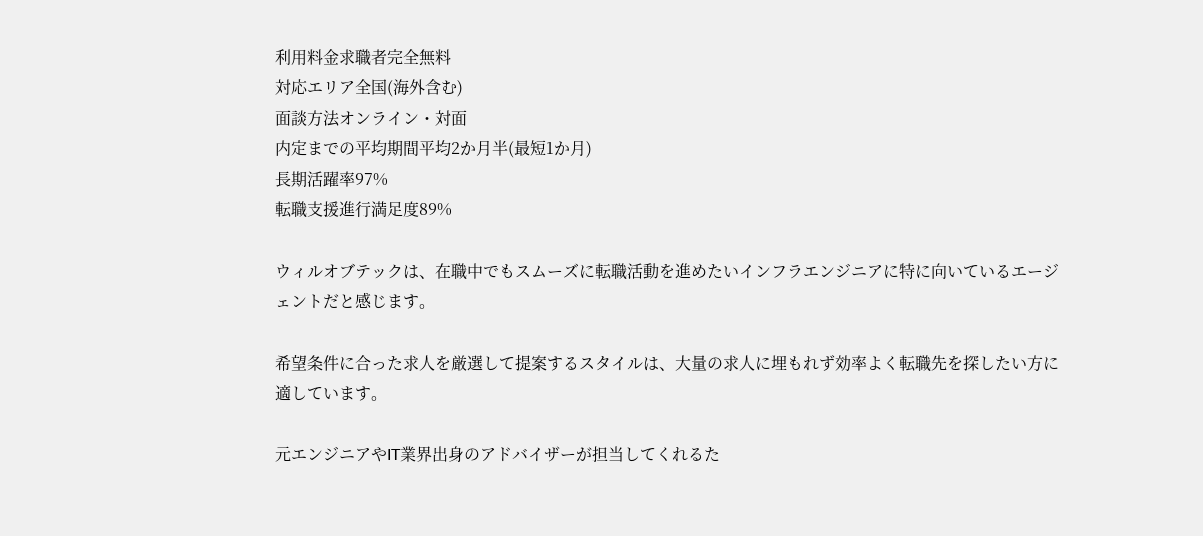利用料金求職者完全無料
対応エリア全国(海外含む)
面談方法オンライン・対面
内定までの平均期間平均2か月半(最短1か月)
長期活躍率97%
転職支援進行満足度89%

ウィルオブテックは、在職中でもスムーズに転職活動を進めたいインフラエンジニアに特に向いているエージェントだと感じます。

希望条件に合った求人を厳選して提案するスタイルは、大量の求人に埋もれず効率よく転職先を探したい方に適しています。

元エンジニアやIT業界出身のアドバイザーが担当してくれるた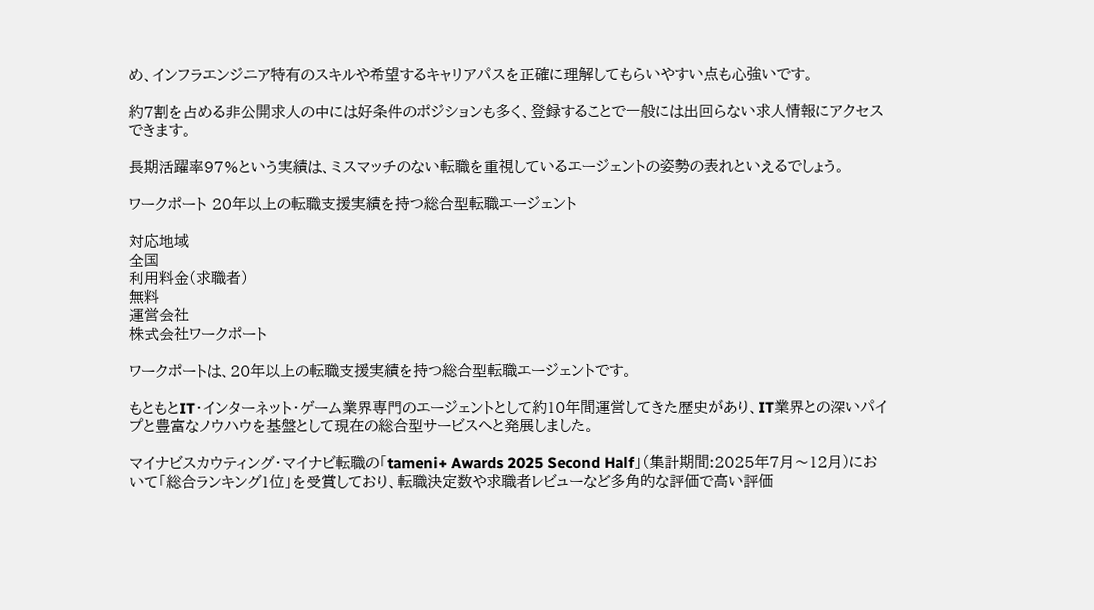め、インフラエンジニア特有のスキルや希望するキャリアパスを正確に理解してもらいやすい点も心強いです。

約7割を占める非公開求人の中には好条件のポジションも多く、登録することで一般には出回らない求人情報にアクセスできます。

長期活躍率97%という実績は、ミスマッチのない転職を重視しているエージェントの姿勢の表れといえるでしょう。

ワークポート 20年以上の転職支援実績を持つ総合型転職エージェント

対応地域
全国
利用料金(求職者)
無料
運営会社
株式会社ワークポート

ワークポートは、20年以上の転職支援実績を持つ総合型転職エージェントです。

もともとIT・インターネット・ゲーム業界専門のエージェントとして約10年間運営してきた歴史があり、IT業界との深いパイプと豊富なノウハウを基盤として現在の総合型サービスへと発展しました。

マイナビスカウティング・マイナビ転職の「tameni+ Awards 2025 Second Half」(集計期間:2025年7月〜12月)において「総合ランキング1位」を受賞しており、転職決定数や求職者レビューなど多角的な評価で高い評価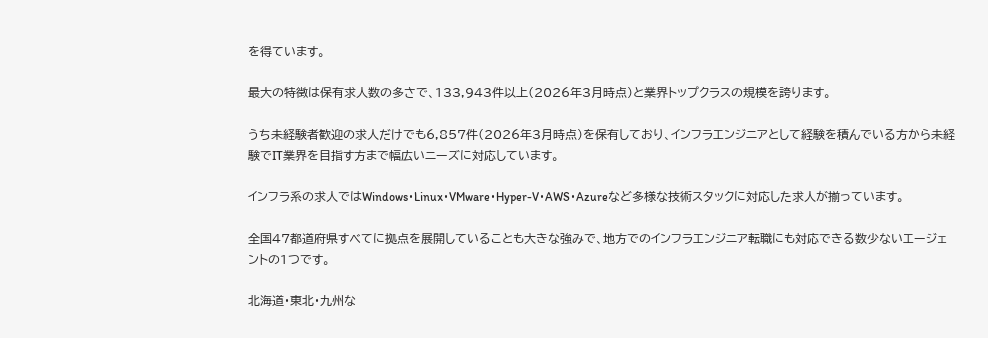を得ています。

最大の特徴は保有求人数の多さで、133,943件以上(2026年3月時点)と業界トップクラスの規模を誇ります。

うち未経験者歓迎の求人だけでも6,857件(2026年3月時点)を保有しており、インフラエンジニアとして経験を積んでいる方から未経験でIT業界を目指す方まで幅広いニーズに対応しています。

インフラ系の求人ではWindows・Linux・VMware・Hyper-V・AWS・Azureなど多様な技術スタックに対応した求人が揃っています。

全国47都道府県すべてに拠点を展開していることも大きな強みで、地方でのインフラエンジニア転職にも対応できる数少ないエージェントの1つです。

北海道・東北・九州な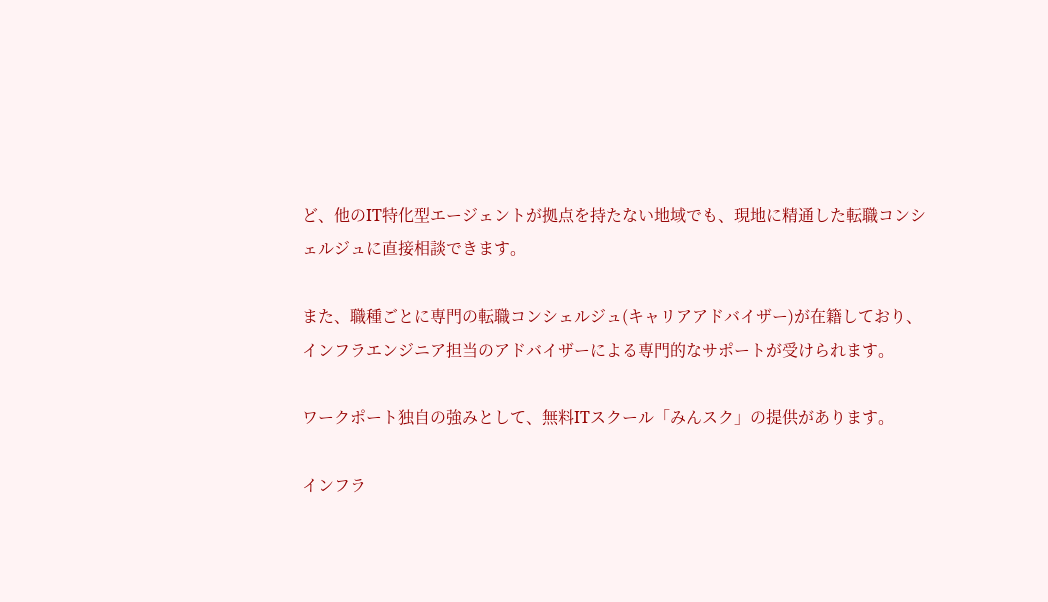ど、他のIT特化型エージェントが拠点を持たない地域でも、現地に精通した転職コンシェルジュに直接相談できます。

また、職種ごとに専門の転職コンシェルジュ(キャリアアドバイザー)が在籍しており、インフラエンジニア担当のアドバイザーによる専門的なサポートが受けられます。

ワークポート独自の強みとして、無料ITスクール「みんスク」の提供があります。

インフラ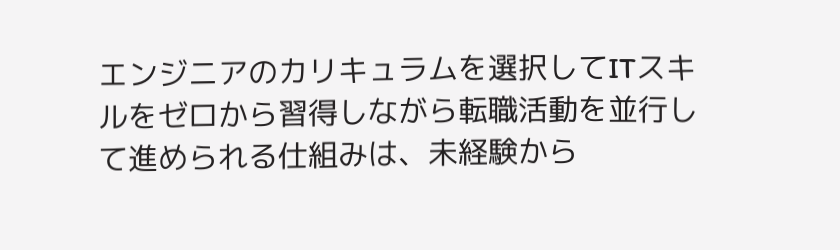エンジニアのカリキュラムを選択してITスキルをゼロから習得しながら転職活動を並行して進められる仕組みは、未経験から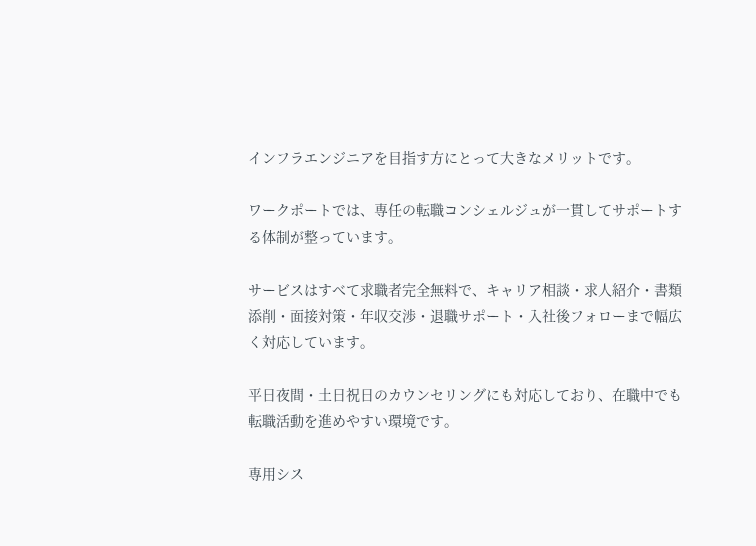インフラエンジニアを目指す方にとって大きなメリットです。

ワークポートでは、専任の転職コンシェルジュが一貫してサポートする体制が整っています。

サービスはすべて求職者完全無料で、キャリア相談・求人紹介・書類添削・面接対策・年収交渉・退職サポート・入社後フォローまで幅広く対応しています。

平日夜間・土日祝日のカウンセリングにも対応しており、在職中でも転職活動を進めやすい環境です。

専用シス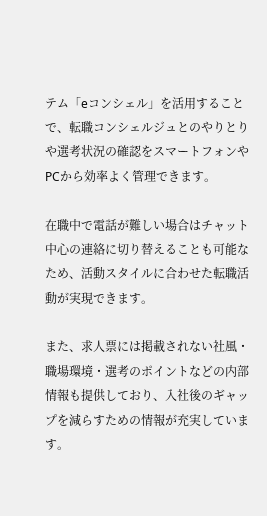テム「eコンシェル」を活用することで、転職コンシェルジュとのやりとりや選考状況の確認をスマートフォンやPCから効率よく管理できます。

在職中で電話が難しい場合はチャット中心の連絡に切り替えることも可能なため、活動スタイルに合わせた転職活動が実現できます。

また、求人票には掲載されない社風・職場環境・選考のポイントなどの内部情報も提供しており、入社後のギャップを減らすための情報が充実しています。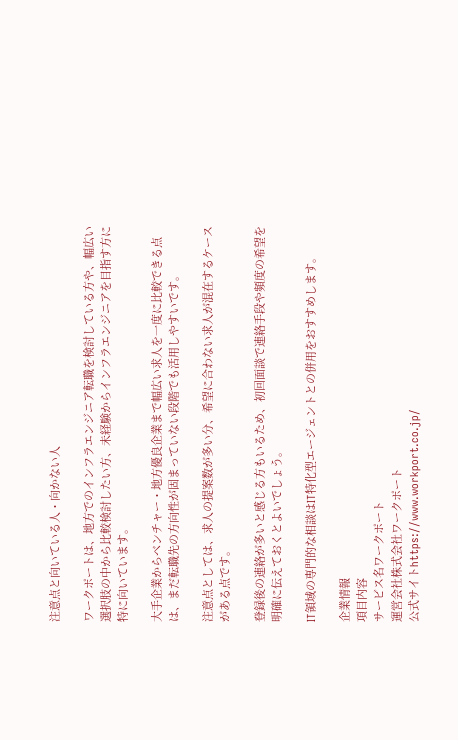注意点と向いている人・向かない人

ワークポートは、地方でのインフラエンジニア転職を検討している方や、幅広い選択肢の中から比較検討したい方、未経験からインフラエンジニアを目指す方に特に向いています。

大手企業からベンチャー・地方優良企業まで幅広い求人を一度に比較できる点は、まだ転職先の方向性が固まっていない段階でも活用しやすいです。

注意点としては、求人の提案数が多い分、希望に合わない求人が混在するケースがある点です。

登録後の連絡が多いと感じる方もいるため、初回面談で連絡手段や頻度の希望を明確に伝えておくとよいでしょう。

IT領域の専門的な相談はIT特化型エージェントとの併用をおすすめします。

企業情報
項目内容
サービス名ワークポート
運営会社株式会社ワークポート
公式サイトhttps://www.workport.co.jp/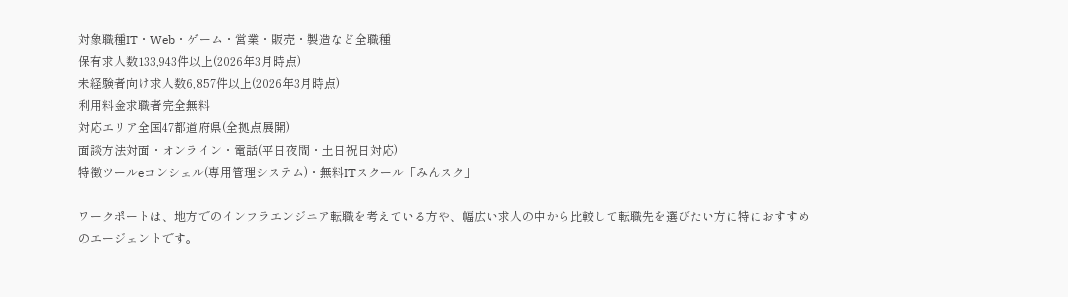対象職種IT・Web・ゲーム・営業・販売・製造など全職種
保有求人数133,943件以上(2026年3月時点)
未経験者向け求人数6,857件以上(2026年3月時点)
利用料金求職者完全無料
対応エリア全国47都道府県(全拠点展開)
面談方法対面・オンライン・電話(平日夜間・土日祝日対応)
特徴ツールeコンシェル(専用管理システム)・無料ITスクール「みんスク」

ワークポートは、地方でのインフラエンジニア転職を考えている方や、幅広い求人の中から比較して転職先を選びたい方に特におすすめのエージェントです。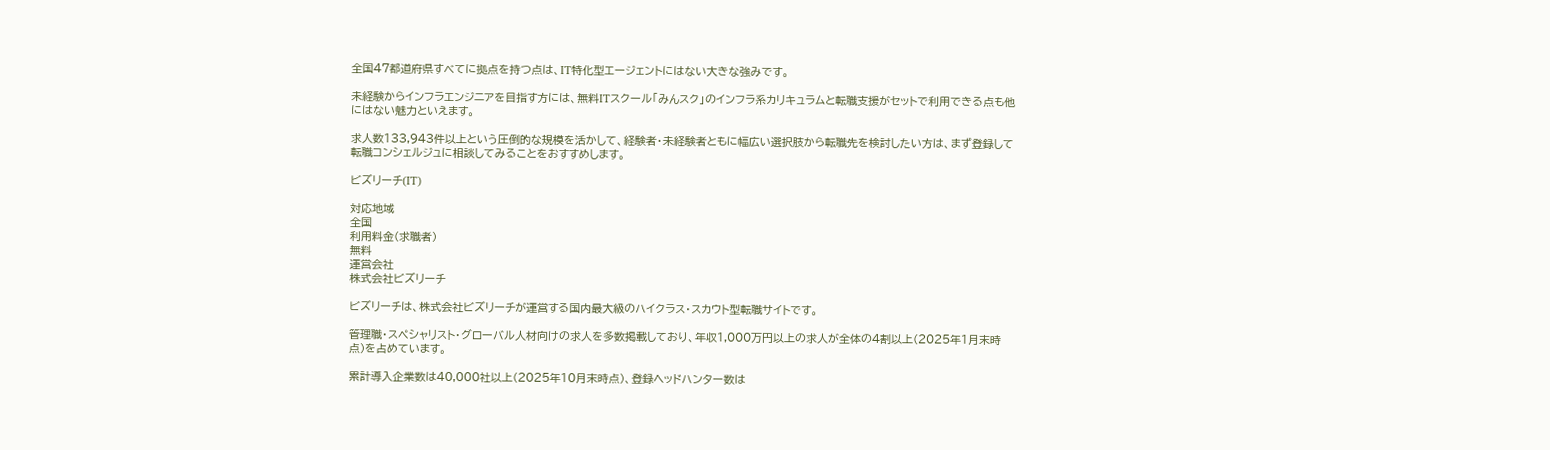全国47都道府県すべてに拠点を持つ点は、IT特化型エージェントにはない大きな強みです。

未経験からインフラエンジニアを目指す方には、無料ITスクール「みんスク」のインフラ系カリキュラムと転職支援がセットで利用できる点も他にはない魅力といえます。

求人数133,943件以上という圧倒的な規模を活かして、経験者・未経験者ともに幅広い選択肢から転職先を検討したい方は、まず登録して転職コンシェルジュに相談してみることをおすすめします。

ビズリーチ(IT)

対応地域
全国
利用料金(求職者)
無料
運営会社
株式会社ビズリーチ

ビズリーチは、株式会社ビズリーチが運営する国内最大級のハイクラス・スカウト型転職サイトです。

管理職・スペシャリスト・グローバル人材向けの求人を多数掲載しており、年収1,000万円以上の求人が全体の4割以上(2025年1月末時点)を占めています。

累計導入企業数は40,000社以上(2025年10月末時点)、登録ヘッドハンター数は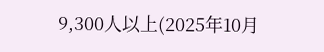9,300人以上(2025年10月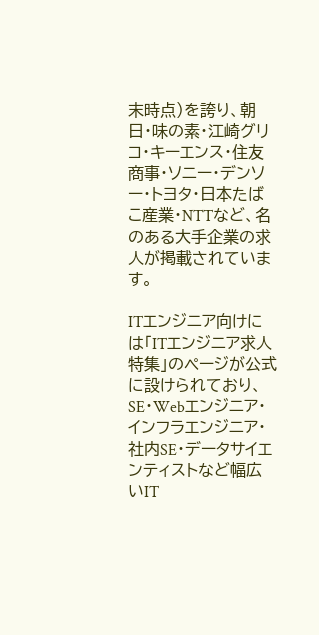末時点)を誇り、朝日・味の素・江崎グリコ・キーエンス・住友商事・ソニー・デンソー・トヨタ・日本たばこ産業・NTTなど、名のある大手企業の求人が掲載されています。

ITエンジニア向けには「ITエンジニア求人特集」のページが公式に設けられており、SE・Webエンジニア・インフラエンジニア・社内SE・データサイエンティストなど幅広いIT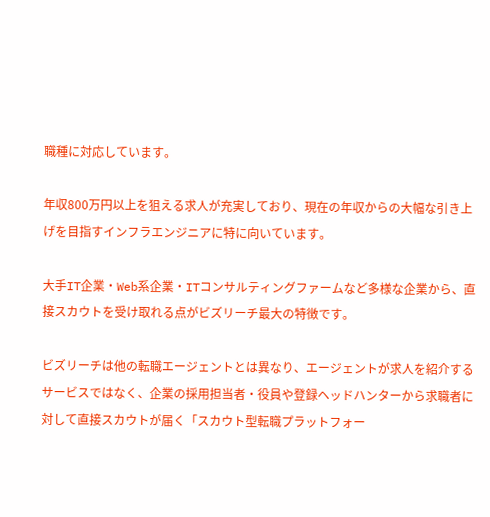職種に対応しています。

年収800万円以上を狙える求人が充実しており、現在の年収からの大幅な引き上げを目指すインフラエンジニアに特に向いています。

大手IT企業・Web系企業・ITコンサルティングファームなど多様な企業から、直接スカウトを受け取れる点がビズリーチ最大の特徴です。

ビズリーチは他の転職エージェントとは異なり、エージェントが求人を紹介するサービスではなく、企業の採用担当者・役員や登録ヘッドハンターから求職者に対して直接スカウトが届く「スカウト型転職プラットフォー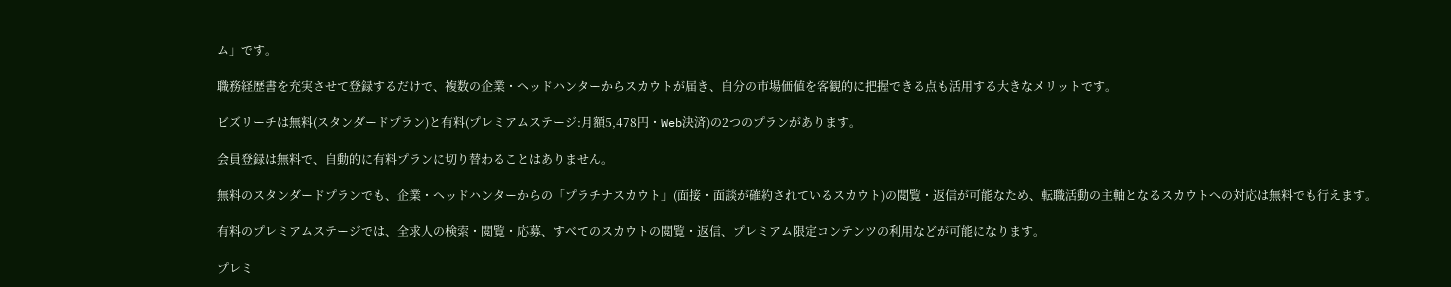ム」です。

職務経歴書を充実させて登録するだけで、複数の企業・ヘッドハンターからスカウトが届き、自分の市場価値を客観的に把握できる点も活用する大きなメリットです。

ビズリーチは無料(スタンダードプラン)と有料(プレミアムステージ:月額5,478円・Web決済)の2つのプランがあります。

会員登録は無料で、自動的に有料プランに切り替わることはありません。

無料のスタンダードプランでも、企業・ヘッドハンターからの「プラチナスカウト」(面接・面談が確約されているスカウト)の閲覧・返信が可能なため、転職活動の主軸となるスカウトへの対応は無料でも行えます。

有料のプレミアムステージでは、全求人の検索・閲覧・応募、すべてのスカウトの閲覧・返信、プレミアム限定コンテンツの利用などが可能になります。

プレミ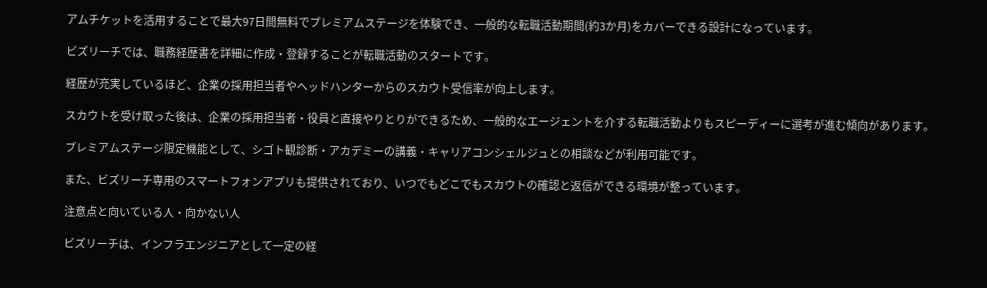アムチケットを活用することで最大97日間無料でプレミアムステージを体験でき、一般的な転職活動期間(約3か月)をカバーできる設計になっています。

ビズリーチでは、職務経歴書を詳細に作成・登録することが転職活動のスタートです。

経歴が充実しているほど、企業の採用担当者やヘッドハンターからのスカウト受信率が向上します。

スカウトを受け取った後は、企業の採用担当者・役員と直接やりとりができるため、一般的なエージェントを介する転職活動よりもスピーディーに選考が進む傾向があります。

プレミアムステージ限定機能として、シゴト観診断・アカデミーの講義・キャリアコンシェルジュとの相談などが利用可能です。

また、ビズリーチ専用のスマートフォンアプリも提供されており、いつでもどこでもスカウトの確認と返信ができる環境が整っています。

注意点と向いている人・向かない人

ビズリーチは、インフラエンジニアとして一定の経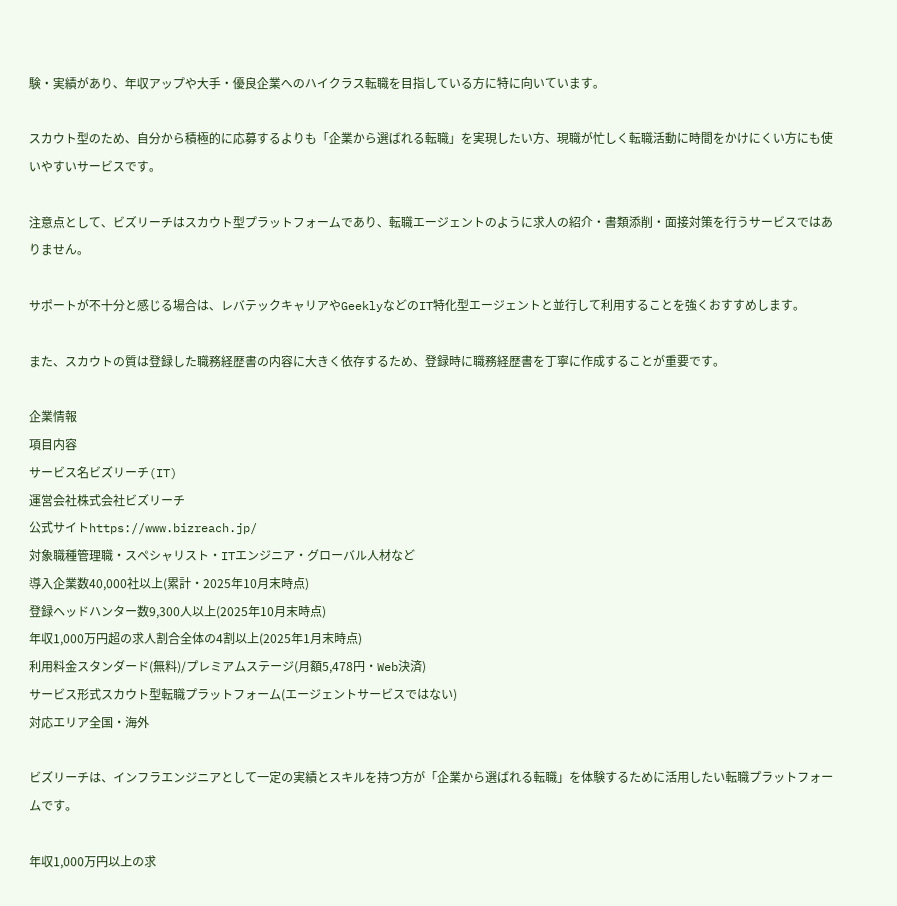験・実績があり、年収アップや大手・優良企業へのハイクラス転職を目指している方に特に向いています。

スカウト型のため、自分から積極的に応募するよりも「企業から選ばれる転職」を実現したい方、現職が忙しく転職活動に時間をかけにくい方にも使いやすいサービスです。

注意点として、ビズリーチはスカウト型プラットフォームであり、転職エージェントのように求人の紹介・書類添削・面接対策を行うサービスではありません。

サポートが不十分と感じる場合は、レバテックキャリアやGeeklyなどのIT特化型エージェントと並行して利用することを強くおすすめします。

また、スカウトの質は登録した職務経歴書の内容に大きく依存するため、登録時に職務経歴書を丁寧に作成することが重要です。

企業情報
項目内容
サービス名ビズリーチ(IT)
運営会社株式会社ビズリーチ
公式サイトhttps://www.bizreach.jp/
対象職種管理職・スペシャリスト・ITエンジニア・グローバル人材など
導入企業数40,000社以上(累計・2025年10月末時点)
登録ヘッドハンター数9,300人以上(2025年10月末時点)
年収1,000万円超の求人割合全体の4割以上(2025年1月末時点)
利用料金スタンダード(無料)/プレミアムステージ(月額5,478円・Web決済)
サービス形式スカウト型転職プラットフォーム(エージェントサービスではない)
対応エリア全国・海外

ビズリーチは、インフラエンジニアとして一定の実績とスキルを持つ方が「企業から選ばれる転職」を体験するために活用したい転職プラットフォームです。

年収1,000万円以上の求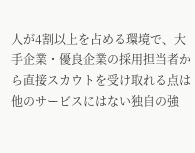人が4割以上を占める環境で、大手企業・優良企業の採用担当者から直接スカウトを受け取れる点は他のサービスにはない独自の強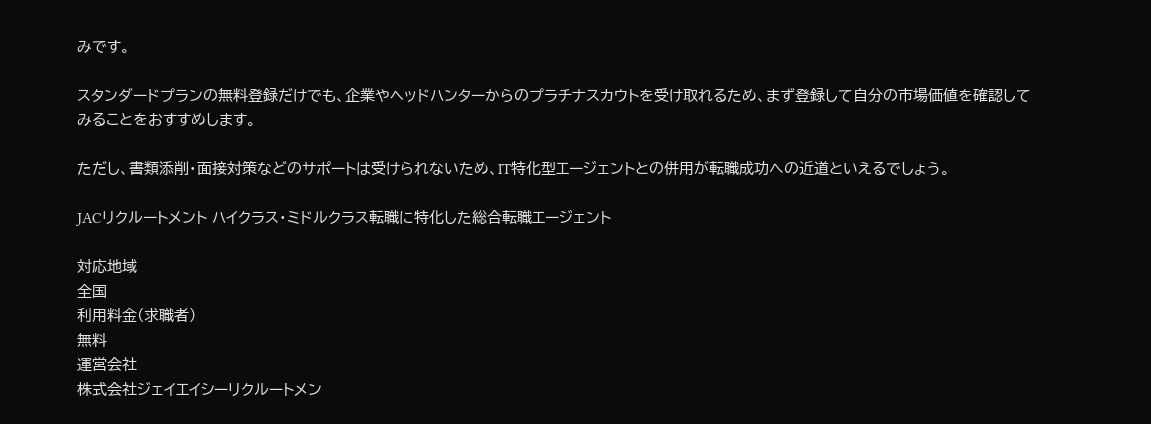みです。

スタンダードプランの無料登録だけでも、企業やヘッドハンターからのプラチナスカウトを受け取れるため、まず登録して自分の市場価値を確認してみることをおすすめします。

ただし、書類添削・面接対策などのサポートは受けられないため、IT特化型エージェントとの併用が転職成功への近道といえるでしょう。

JACリクルートメント ハイクラス・ミドルクラス転職に特化した総合転職エージェント

対応地域
全国
利用料金(求職者)
無料
運営会社
株式会社ジェイエイシーリクルートメン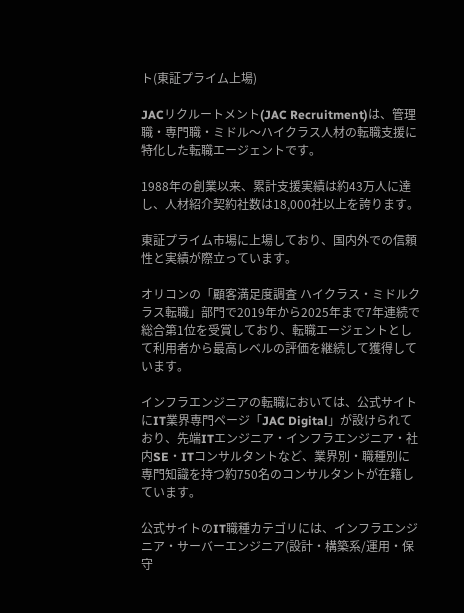ト(東証プライム上場)

JACリクルートメント(JAC Recruitment)は、管理職・専門職・ミドル〜ハイクラス人材の転職支援に特化した転職エージェントです。

1988年の創業以来、累計支援実績は約43万人に達し、人材紹介契約社数は18,000社以上を誇ります。

東証プライム市場に上場しており、国内外での信頼性と実績が際立っています。

オリコンの「顧客満足度調査 ハイクラス・ミドルクラス転職」部門で2019年から2025年まで7年連続で総合第1位を受賞しており、転職エージェントとして利用者から最高レベルの評価を継続して獲得しています。

インフラエンジニアの転職においては、公式サイトにIT業界専門ページ「JAC Digital」が設けられており、先端ITエンジニア・インフラエンジニア・社内SE・ITコンサルタントなど、業界別・職種別に専門知識を持つ約750名のコンサルタントが在籍しています。

公式サイトのIT職種カテゴリには、インフラエンジニア・サーバーエンジニア(設計・構築系/運用・保守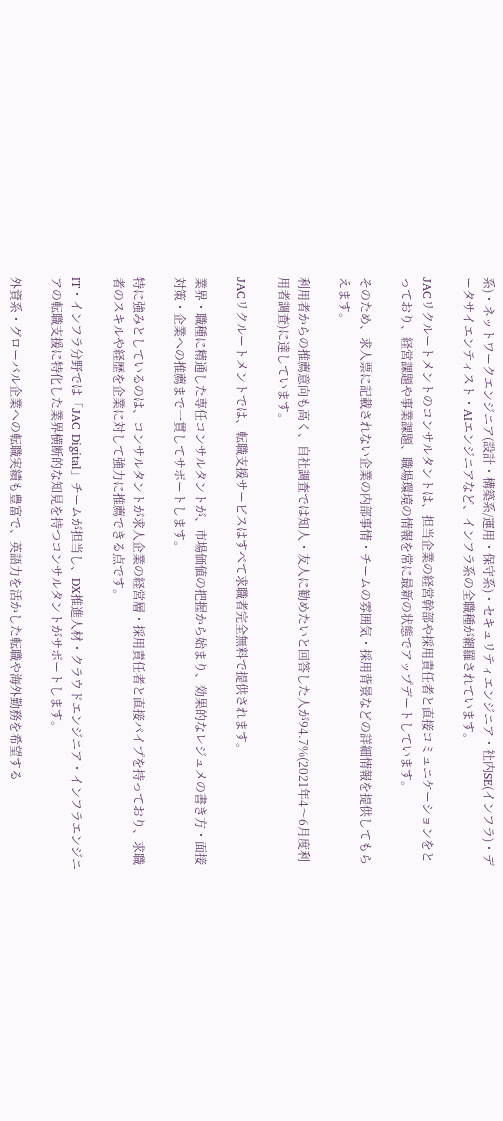系)・ネットワークエンジニア(設計・構築系/運用・保守系)・セキュリティエンジニア・社内SE(インフラ)・データサイエンティスト・AIエンジニアなど、インフラ系の全職種が網羅されています。

JACリクルートメントのコンサルタントは、担当企業の経営幹部や採用責任者と直接コミュニケーションをとっており、経営課題や事業課題、職場環境の情報を常に最新の状態でアップデートしています。

そのため、求人票に記載されない企業の内部事情・チームの雰囲気・採用背景などの詳細情報を提供してもらえます。

利用者からの推薦意向も高く、自社調査では知人・友人に勧めたいと回答した人が94.7%(2021年4〜6月度利用者調査)に達しています。

JACリクルートメントでは、転職支援サービスはすべて求職者完全無料で提供されます。

業界・職種に精通した専任コンサルタントが、市場価値の把握から始まり、効果的なレジュメの書き方・面接対策・企業への推薦まで一貫してサポートします。

特に強みとしているのは、コンサルタントが求人企業の経営層・採用責任者と直接パイプを持っており、求職者のスキルや経歴を企業に対して強力に推薦できる点です。

IT・インフラ分野では「JAC Digital」チームが担当し、DX推進人材・クラウドエンジニア・インフラエンジニアの転職支援に特化した業界横断的な知見を持つコンサルタントがサポートします。

外資系・グローバル企業への転職実績も豊富で、英語力を活かした転職や海外勤務を希望する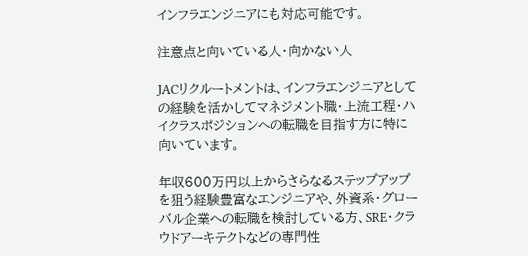インフラエンジニアにも対応可能です。

注意点と向いている人・向かない人

JACリクルートメントは、インフラエンジニアとしての経験を活かしてマネジメント職・上流工程・ハイクラスポジションへの転職を目指す方に特に向いています。

年収600万円以上からさらなるステップアップを狙う経験豊富なエンジニアや、外資系・グローバル企業への転職を検討している方、SRE・クラウドアーキテクトなどの専門性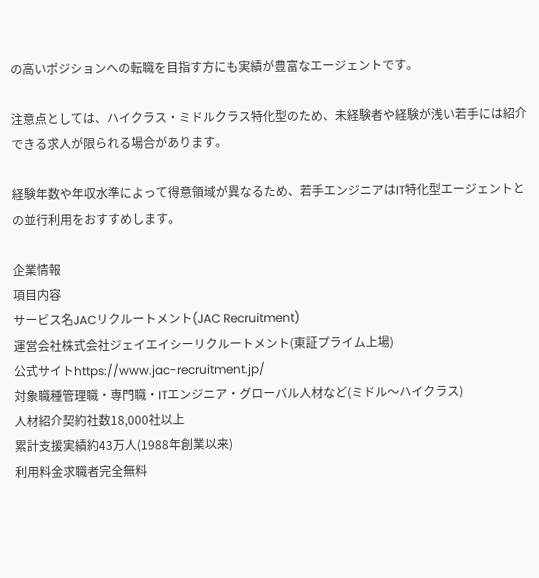の高いポジションへの転職を目指す方にも実績が豊富なエージェントです。

注意点としては、ハイクラス・ミドルクラス特化型のため、未経験者や経験が浅い若手には紹介できる求人が限られる場合があります。

経験年数や年収水準によって得意領域が異なるため、若手エンジニアはIT特化型エージェントとの並行利用をおすすめします。

企業情報
項目内容
サービス名JACリクルートメント(JAC Recruitment)
運営会社株式会社ジェイエイシーリクルートメント(東証プライム上場)
公式サイトhttps://www.jac-recruitment.jp/
対象職種管理職・専門職・ITエンジニア・グローバル人材など(ミドル〜ハイクラス)
人材紹介契約社数18,000社以上
累計支援実績約43万人(1988年創業以来)
利用料金求職者完全無料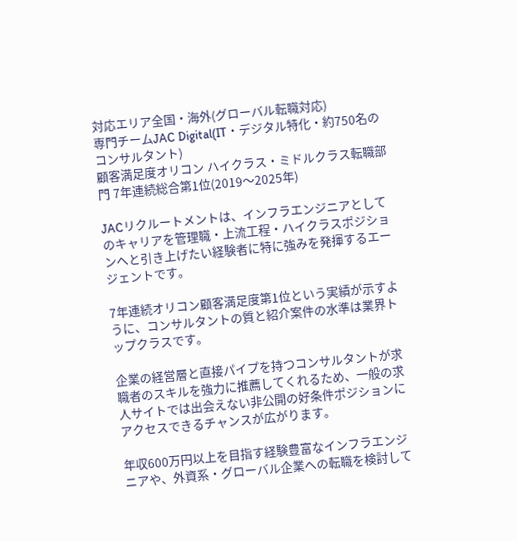対応エリア全国・海外(グローバル転職対応)
専門チームJAC Digital(IT・デジタル特化・約750名のコンサルタント)
顧客満足度オリコン ハイクラス・ミドルクラス転職部門 7年連続総合第1位(2019〜2025年)

JACリクルートメントは、インフラエンジニアとしてのキャリアを管理職・上流工程・ハイクラスポジションへと引き上げたい経験者に特に強みを発揮するエージェントです。

7年連続オリコン顧客満足度第1位という実績が示すように、コンサルタントの質と紹介案件の水準は業界トップクラスです。

企業の経営層と直接パイプを持つコンサルタントが求職者のスキルを強力に推薦してくれるため、一般の求人サイトでは出会えない非公開の好条件ポジションにアクセスできるチャンスが広がります。

年収600万円以上を目指す経験豊富なインフラエンジニアや、外資系・グローバル企業への転職を検討して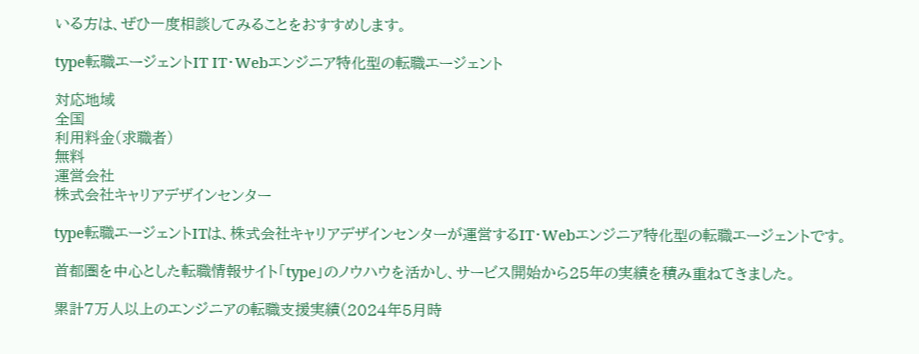いる方は、ぜひ一度相談してみることをおすすめします。

type転職エージェントIT IT・Webエンジニア特化型の転職エージェント

対応地域
全国
利用料金(求職者)
無料
運営会社
株式会社キャリアデザインセンター

type転職エージェントITは、株式会社キャリアデザインセンターが運営するIT・Webエンジニア特化型の転職エージェントです。

首都圏を中心とした転職情報サイト「type」のノウハウを活かし、サービス開始から25年の実績を積み重ねてきました。

累計7万人以上のエンジニアの転職支援実績(2024年5月時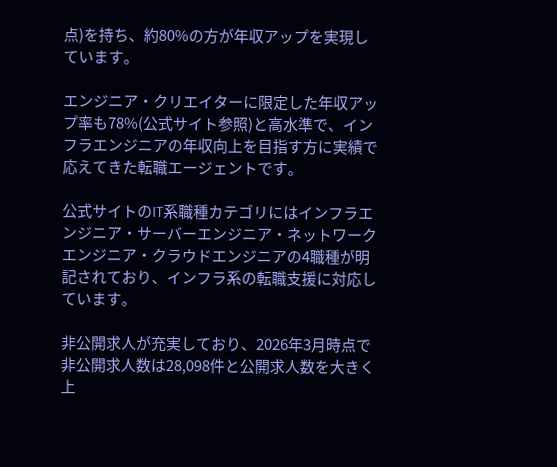点)を持ち、約80%の方が年収アップを実現しています。

エンジニア・クリエイターに限定した年収アップ率も78%(公式サイト参照)と高水準で、インフラエンジニアの年収向上を目指す方に実績で応えてきた転職エージェントです。

公式サイトのIT系職種カテゴリにはインフラエンジニア・サーバーエンジニア・ネットワークエンジニア・クラウドエンジニアの4職種が明記されており、インフラ系の転職支援に対応しています。

非公開求人が充実しており、2026年3月時点で非公開求人数は28,098件と公開求人数を大きく上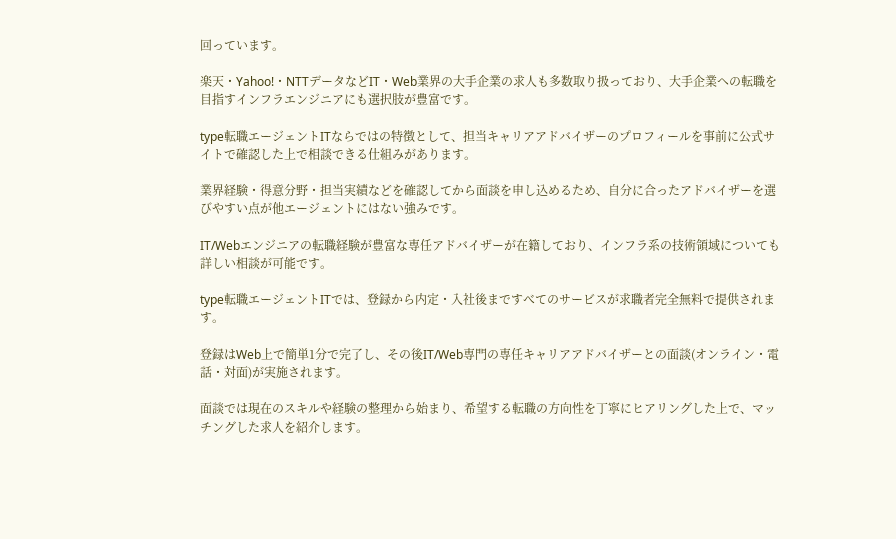回っています。

楽天・Yahoo!・NTTデータなどIT・Web業界の大手企業の求人も多数取り扱っており、大手企業への転職を目指すインフラエンジニアにも選択肢が豊富です。

type転職エージェントITならではの特徴として、担当キャリアアドバイザーのプロフィールを事前に公式サイトで確認した上で相談できる仕組みがあります。

業界経験・得意分野・担当実績などを確認してから面談を申し込めるため、自分に合ったアドバイザーを選びやすい点が他エージェントにはない強みです。

IT/Webエンジニアの転職経験が豊富な専任アドバイザーが在籍しており、インフラ系の技術領域についても詳しい相談が可能です。

type転職エージェントITでは、登録から内定・入社後まですべてのサービスが求職者完全無料で提供されます。

登録はWeb上で簡単1分で完了し、その後IT/Web専門の専任キャリアアドバイザーとの面談(オンライン・電話・対面)が実施されます。

面談では現在のスキルや経験の整理から始まり、希望する転職の方向性を丁寧にヒアリングした上で、マッチングした求人を紹介します。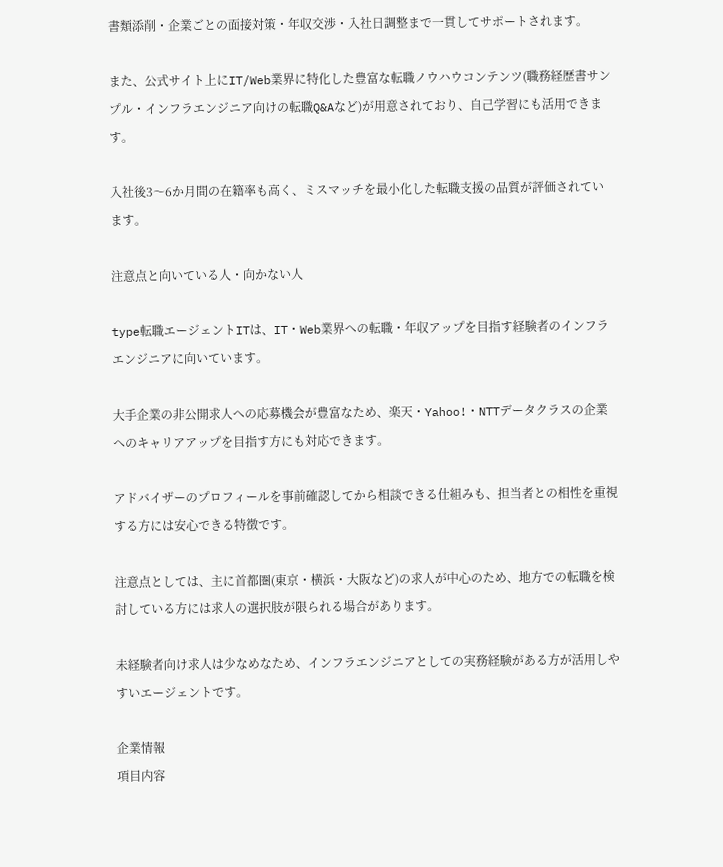書類添削・企業ごとの面接対策・年収交渉・入社日調整まで一貫してサポートされます。

また、公式サイト上にIT/Web業界に特化した豊富な転職ノウハウコンテンツ(職務経歴書サンプル・インフラエンジニア向けの転職Q&Aなど)が用意されており、自己学習にも活用できます。

入社後3〜6か月間の在籍率も高く、ミスマッチを最小化した転職支援の品質が評価されています。

注意点と向いている人・向かない人

type転職エージェントITは、IT・Web業界への転職・年収アップを目指す経験者のインフラエンジニアに向いています。

大手企業の非公開求人への応募機会が豊富なため、楽天・Yahoo!・NTTデータクラスの企業へのキャリアアップを目指す方にも対応できます。

アドバイザーのプロフィールを事前確認してから相談できる仕組みも、担当者との相性を重視する方には安心できる特徴です。

注意点としては、主に首都圏(東京・横浜・大阪など)の求人が中心のため、地方での転職を検討している方には求人の選択肢が限られる場合があります。

未経験者向け求人は少なめなため、インフラエンジニアとしての実務経験がある方が活用しやすいエージェントです。

企業情報
項目内容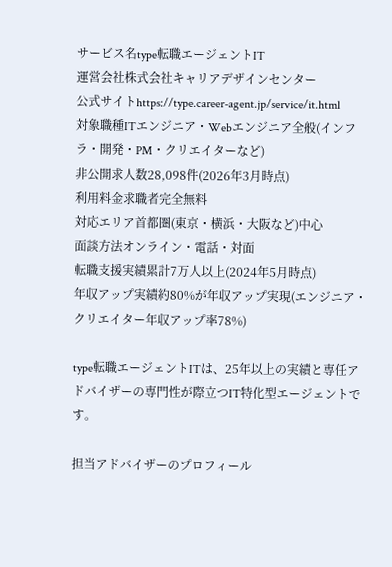サービス名type転職エージェントIT
運営会社株式会社キャリアデザインセンター
公式サイトhttps://type.career-agent.jp/service/it.html
対象職種ITエンジニア・Webエンジニア全般(インフラ・開発・PM・クリエイターなど)
非公開求人数28,098件(2026年3月時点)
利用料金求職者完全無料
対応エリア首都圏(東京・横浜・大阪など)中心
面談方法オンライン・電話・対面
転職支援実績累計7万人以上(2024年5月時点)
年収アップ実績約80%が年収アップ実現(エンジニア・クリエイター年収アップ率78%)

type転職エージェントITは、25年以上の実績と専任アドバイザーの専門性が際立つIT特化型エージェントです。

担当アドバイザーのプロフィール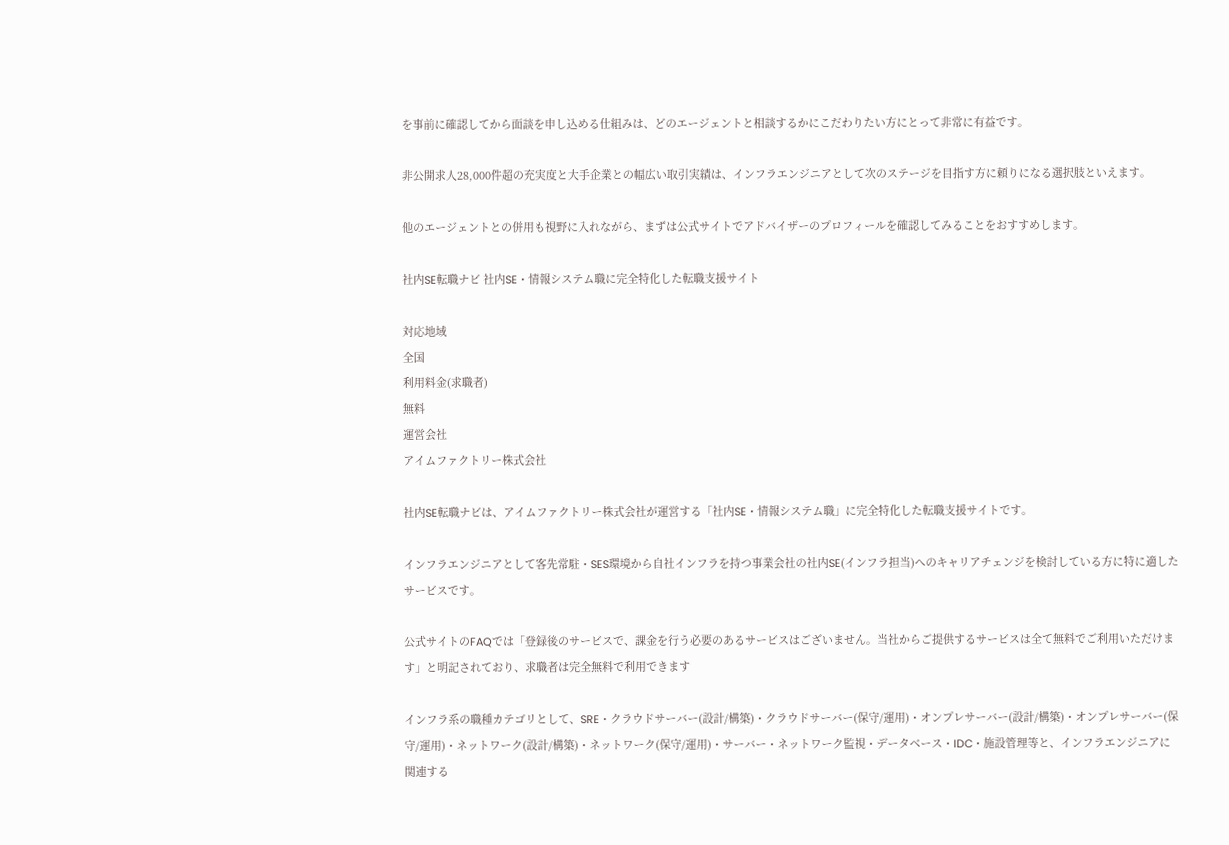を事前に確認してから面談を申し込める仕組みは、どのエージェントと相談するかにこだわりたい方にとって非常に有益です。

非公開求人28,000件超の充実度と大手企業との幅広い取引実績は、インフラエンジニアとして次のステージを目指す方に頼りになる選択肢といえます。

他のエージェントとの併用も視野に入れながら、まずは公式サイトでアドバイザーのプロフィールを確認してみることをおすすめします。

社内SE転職ナビ 社内SE・情報システム職に完全特化した転職支援サイト

対応地域
全国
利用料金(求職者)
無料
運営会社
アイムファクトリー株式会社

社内SE転職ナビは、アイムファクトリー株式会社が運営する「社内SE・情報システム職」に完全特化した転職支援サイトです。

インフラエンジニアとして客先常駐・SES環境から自社インフラを持つ事業会社の社内SE(インフラ担当)へのキャリアチェンジを検討している方に特に適したサービスです。

公式サイトのFAQでは「登録後のサービスで、課金を行う必要のあるサービスはございません。当社からご提供するサービスは全て無料でご利用いただけます」と明記されており、求職者は完全無料で利用できます

インフラ系の職種カテゴリとして、SRE・クラウドサーバー(設計/構築)・クラウドサーバー(保守/運用)・オンプレサーバー(設計/構築)・オンプレサーバー(保守/運用)・ネットワーク(設計/構築)・ネットワーク(保守/運用)・サーバー・ネットワーク監視・データベース・IDC・施設管理等と、インフラエンジニアに関連する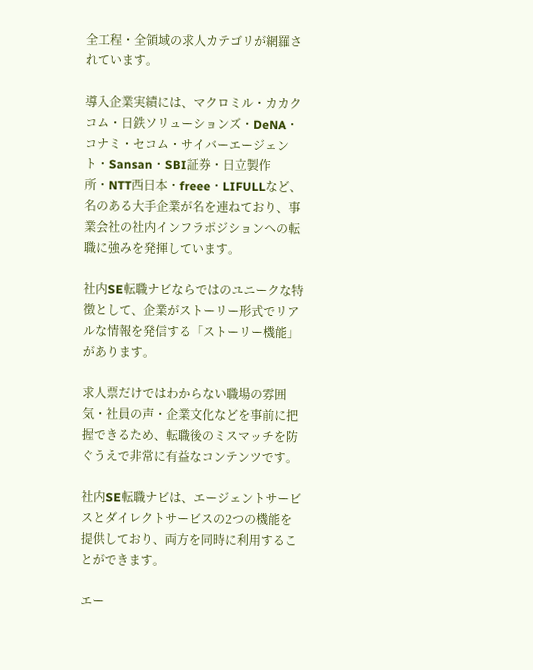全工程・全領域の求人カテゴリが網羅されています。

導入企業実績には、マクロミル・カカクコム・日鉄ソリューションズ・DeNA・コナミ・セコム・サイバーエージェント・Sansan・SBI証券・日立製作所・NTT西日本・freee・LIFULLなど、名のある大手企業が名を連ねており、事業会社の社内インフラポジションへの転職に強みを発揮しています。

社内SE転職ナビならではのユニークな特徴として、企業がストーリー形式でリアルな情報を発信する「ストーリー機能」があります。

求人票だけではわからない職場の雰囲気・社員の声・企業文化などを事前に把握できるため、転職後のミスマッチを防ぐうえで非常に有益なコンテンツです。

社内SE転職ナビは、エージェントサービスとダイレクトサービスの2つの機能を提供しており、両方を同時に利用することができます。

エー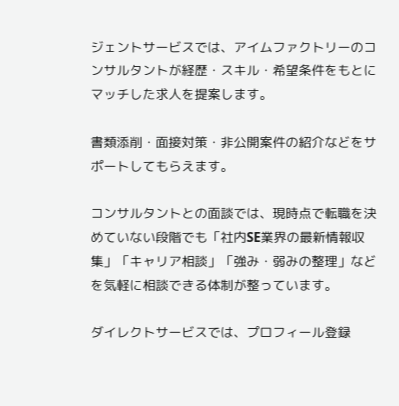ジェントサービスでは、アイムファクトリーのコンサルタントが経歴・スキル・希望条件をもとにマッチした求人を提案します。

書類添削・面接対策・非公開案件の紹介などをサポートしてもらえます。

コンサルタントとの面談では、現時点で転職を決めていない段階でも「社内SE業界の最新情報収集」「キャリア相談」「強み・弱みの整理」などを気軽に相談できる体制が整っています。

ダイレクトサービスでは、プロフィール登録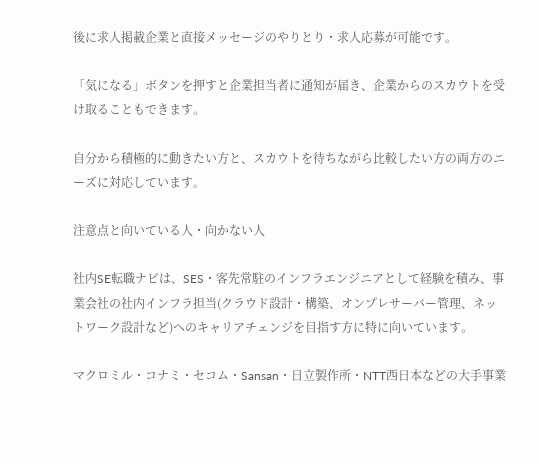後に求人掲載企業と直接メッセージのやりとり・求人応募が可能です。

「気になる」ボタンを押すと企業担当者に通知が届き、企業からのスカウトを受け取ることもできます。

自分から積極的に動きたい方と、スカウトを待ちながら比較したい方の両方のニーズに対応しています。

注意点と向いている人・向かない人

社内SE転職ナビは、SES・客先常駐のインフラエンジニアとして経験を積み、事業会社の社内インフラ担当(クラウド設計・構築、オンプレサーバー管理、ネットワーク設計など)へのキャリアチェンジを目指す方に特に向いています。

マクロミル・コナミ・セコム・Sansan・日立製作所・NTT西日本などの大手事業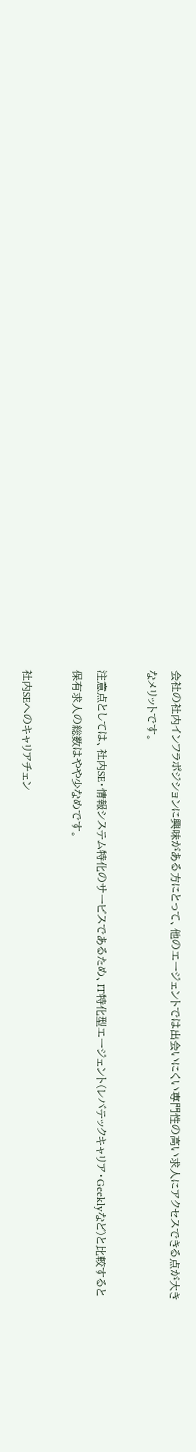会社の社内インフラポジションに興味がある方にとって、他のエージェントでは出会いにくい専門性の高い求人にアクセスできる点が大きなメリットです。

注意点としては、社内SE・情報システム特化のサービスであるため、IT特化型エージェント(レバテックキャリア・Geeklyなど)と比較すると保有求人の総数はやや少なめです。

社内SEへのキャリアチェン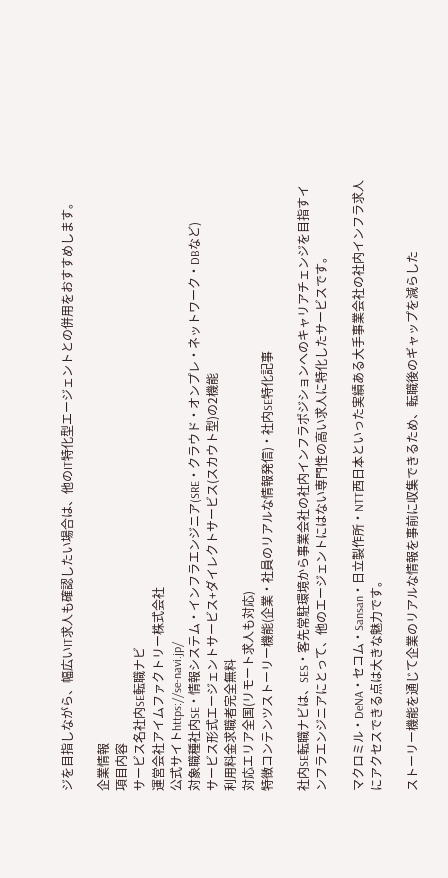ジを目指しながら、幅広いIT求人も確認したい場合は、他のIT特化型エージェントとの併用をおすすめします。

企業情報
項目内容
サービス名社内SE転職ナビ
運営会社アイムファクトリー株式会社
公式サイトhttps://se-navi.jp/
対象職種社内SE・情報システム・インフラエンジニア(SRE・クラウド・オンプレ・ネットワーク・DBなど)
サービス形式エージェントサービス+ダイレクトサービス(スカウト型)の2機能
利用料金求職者完全無料
対応エリア全国(リモート求人も対応)
特徴コンテンツストーリー機能(企業・社員のリアルな情報発信)・社内SE特化記事

社内SE転職ナビは、SES・客先常駐環境から事業会社の社内インフラポジションへのキャリアチェンジを目指すインフラエンジニアにとって、他のエージェントにはない専門性の高い求人に特化したサービスです。

マクロミル・DeNA・セコム・Sansan・日立製作所・NTT西日本といった実績ある大手事業会社の社内インフラ求人にアクセスできる点は大きな魅力です。

ストーリー機能を通じて企業のリアルな情報を事前に収集できるため、転職後のギャップを減らした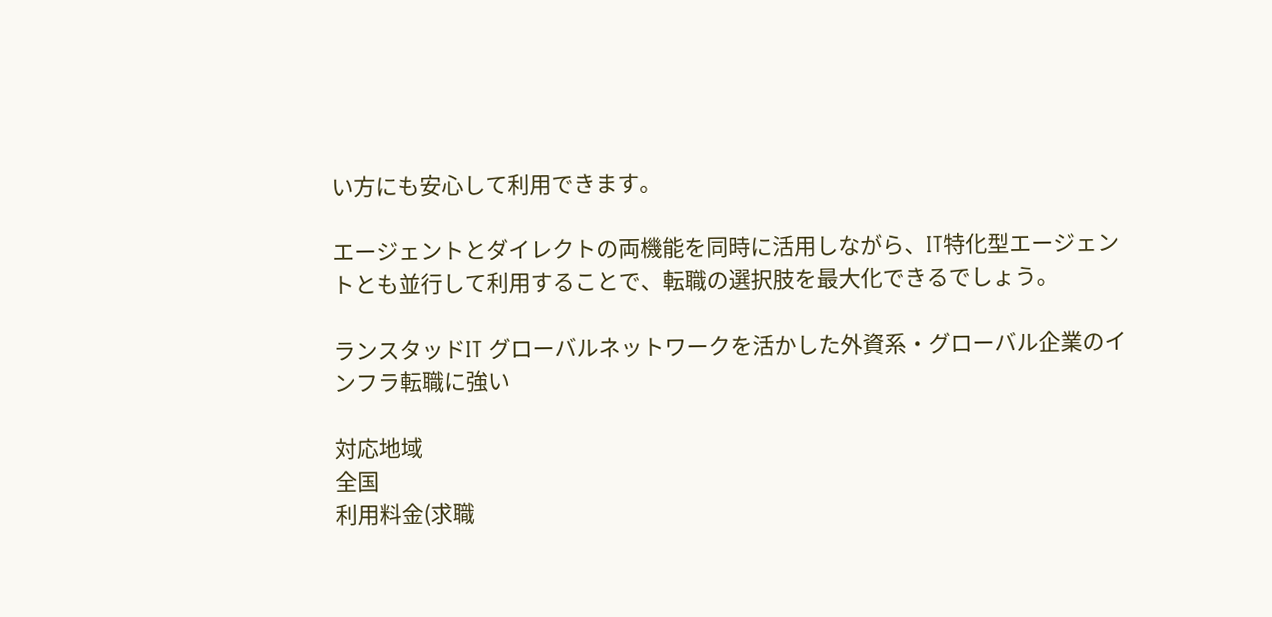い方にも安心して利用できます。

エージェントとダイレクトの両機能を同時に活用しながら、IT特化型エージェントとも並行して利用することで、転職の選択肢を最大化できるでしょう。

ランスタッドIT グローバルネットワークを活かした外資系・グローバル企業のインフラ転職に強い

対応地域
全国
利用料金(求職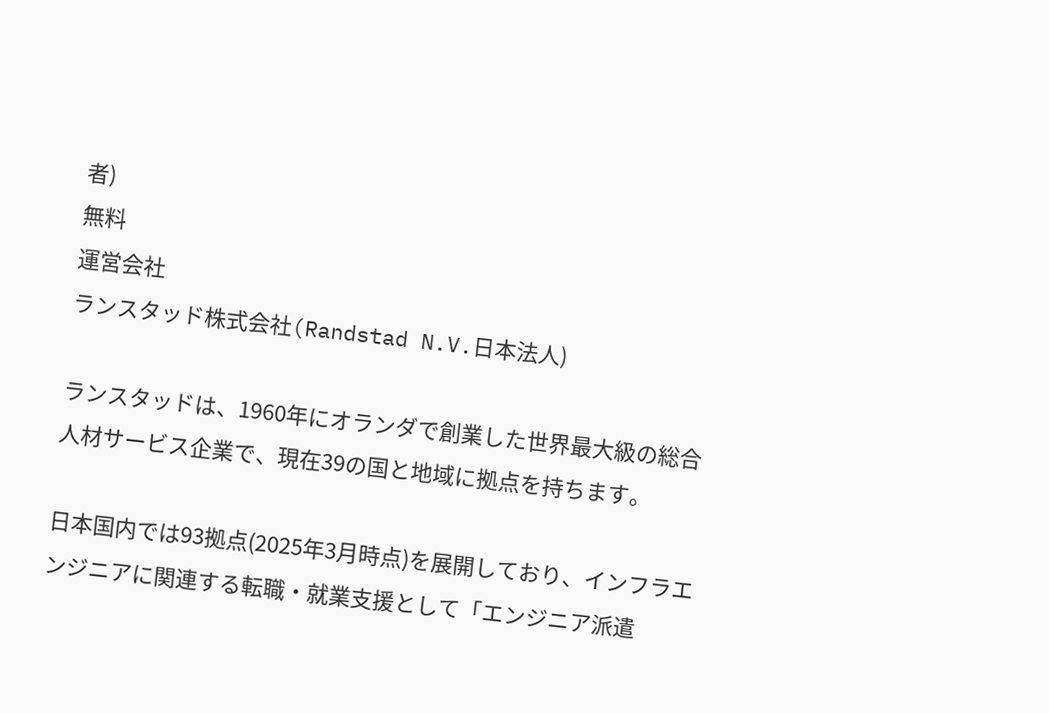者)
無料
運営会社
ランスタッド株式会社(Randstad N.V.日本法人)

ランスタッドは、1960年にオランダで創業した世界最大級の総合人材サービス企業で、現在39の国と地域に拠点を持ちます。

日本国内では93拠点(2025年3月時点)を展開しており、インフラエンジニアに関連する転職・就業支援として「エンジニア派遣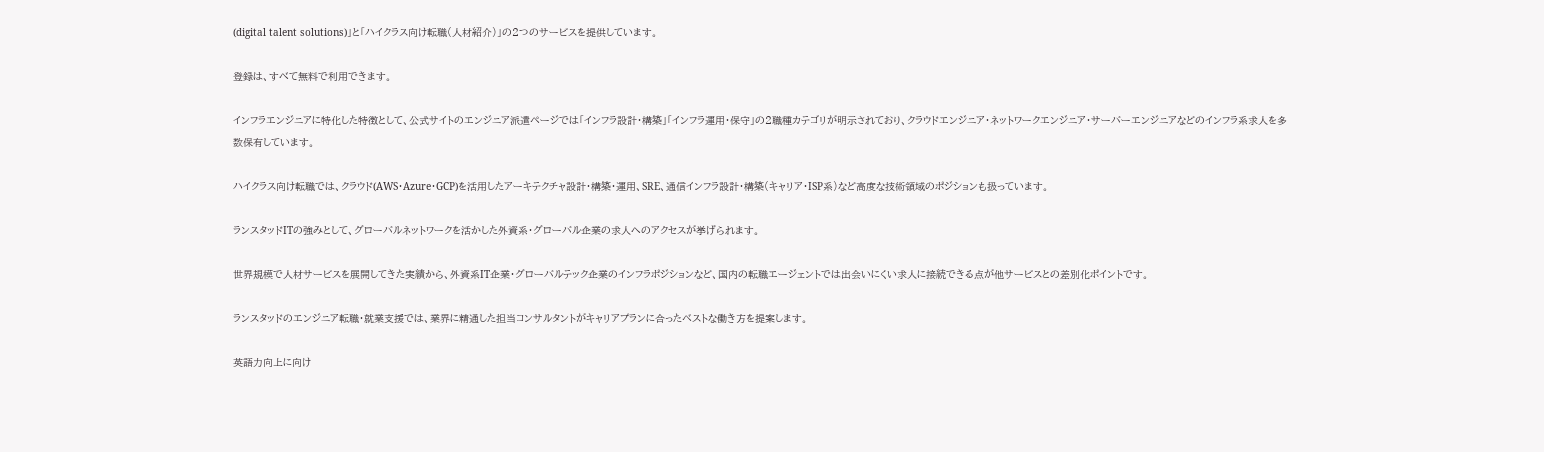(digital talent solutions)」と「ハイクラス向け転職(人材紹介)」の2つのサービスを提供しています。

登録は、すべて無料で利用できます。

インフラエンジニアに特化した特徴として、公式サイトのエンジニア派遣ページでは「インフラ設計・構築」「インフラ運用・保守」の2職種カテゴリが明示されており、クラウドエンジニア・ネットワークエンジニア・サーバーエンジニアなどのインフラ系求人を多数保有しています。

ハイクラス向け転職では、クラウド(AWS・Azure・GCP)を活用したアーキテクチャ設計・構築・運用、SRE、通信インフラ設計・構築(キャリア・ISP系)など高度な技術領域のポジションも扱っています。

ランスタッドITの強みとして、グローバルネットワークを活かした外資系・グローバル企業の求人へのアクセスが挙げられます。

世界規模で人材サービスを展開してきた実績から、外資系IT企業・グローバルテック企業のインフラポジションなど、国内の転職エージェントでは出会いにくい求人に接続できる点が他サービスとの差別化ポイントです。

ランスタッドのエンジニア転職・就業支援では、業界に精通した担当コンサルタントがキャリアプランに合ったベストな働き方を提案します。

英語力向上に向け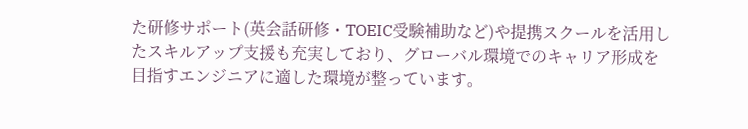た研修サポート(英会話研修・TOEIC受験補助など)や提携スクールを活用したスキルアップ支援も充実しており、グローバル環境でのキャリア形成を目指すエンジニアに適した環境が整っています。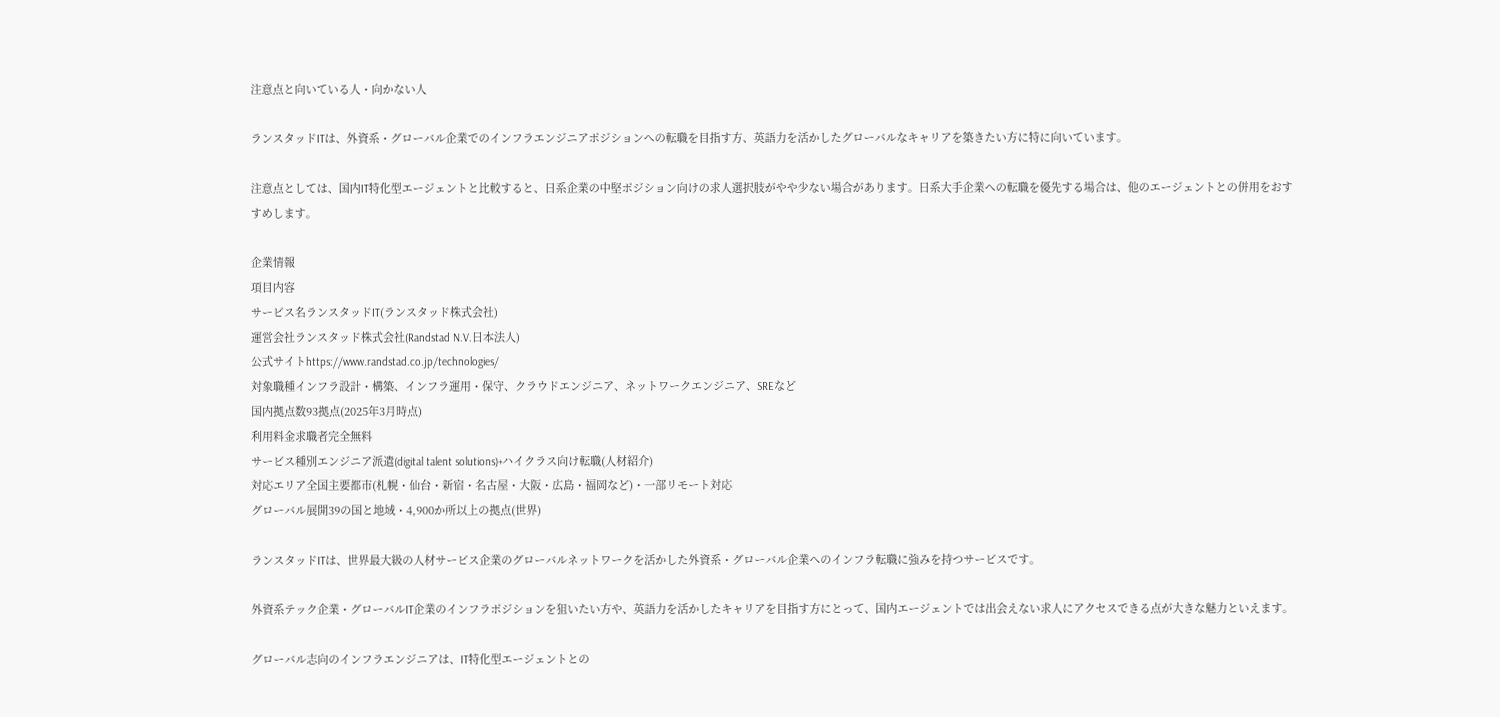注意点と向いている人・向かない人

ランスタッドITは、外資系・グローバル企業でのインフラエンジニアポジションへの転職を目指す方、英語力を活かしたグローバルなキャリアを築きたい方に特に向いています。

注意点としては、国内IT特化型エージェントと比較すると、日系企業の中堅ポジション向けの求人選択肢がやや少ない場合があります。日系大手企業への転職を優先する場合は、他のエージェントとの併用をおすすめします。

企業情報
項目内容
サービス名ランスタッドIT(ランスタッド株式会社)
運営会社ランスタッド株式会社(Randstad N.V.日本法人)
公式サイトhttps://www.randstad.co.jp/technologies/
対象職種インフラ設計・構築、インフラ運用・保守、クラウドエンジニア、ネットワークエンジニア、SREなど
国内拠点数93拠点(2025年3月時点)
利用料金求職者完全無料
サービス種別エンジニア派遣(digital talent solutions)+ハイクラス向け転職(人材紹介)
対応エリア全国主要都市(札幌・仙台・新宿・名古屋・大阪・広島・福岡など)・一部リモート対応
グローバル展開39の国と地域・4,900か所以上の拠点(世界)

ランスタッドITは、世界最大級の人材サービス企業のグローバルネットワークを活かした外資系・グローバル企業へのインフラ転職に強みを持つサービスです。

外資系テック企業・グローバルIT企業のインフラポジションを狙いたい方や、英語力を活かしたキャリアを目指す方にとって、国内エージェントでは出会えない求人にアクセスできる点が大きな魅力といえます。

グローバル志向のインフラエンジニアは、IT特化型エージェントとの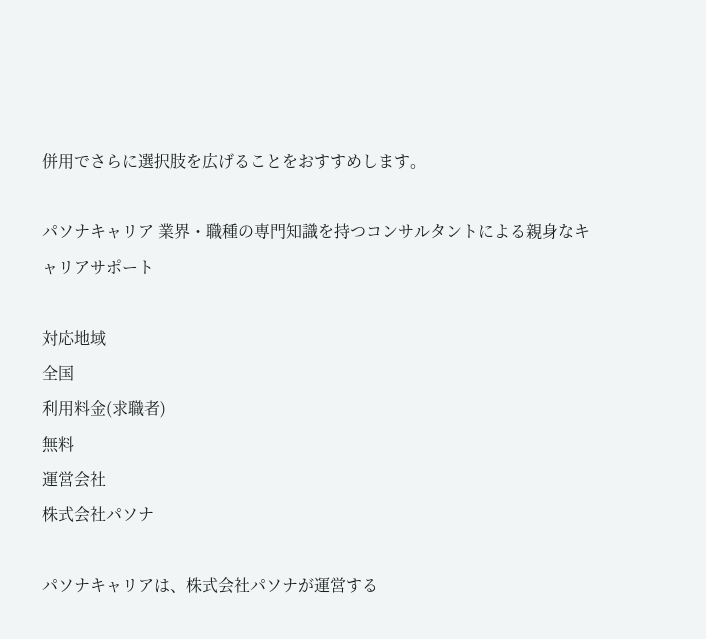併用でさらに選択肢を広げることをおすすめします。

パソナキャリア 業界・職種の専門知識を持つコンサルタントによる親身なキャリアサポート

対応地域
全国
利用料金(求職者)
無料
運営会社
株式会社パソナ

パソナキャリアは、株式会社パソナが運営する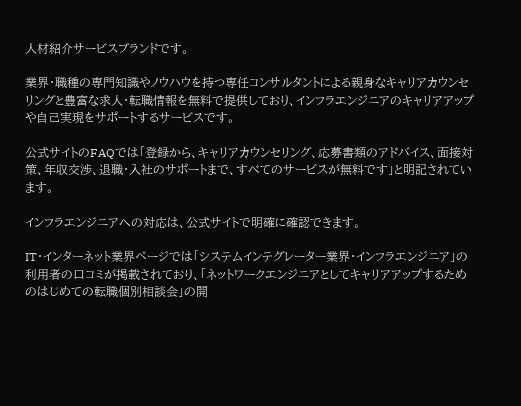人材紹介サービスブランドです。

業界・職種の専門知識やノウハウを持つ専任コンサルタントによる親身なキャリアカウンセリングと豊富な求人・転職情報を無料で提供しており、インフラエンジニアのキャリアアップや自己実現をサポートするサービスです。

公式サイトのFAQでは「登録から、キャリアカウンセリング、応募書類のアドバイス、面接対策、年収交渉、退職・入社のサポートまで、すべてのサービスが無料です」と明記されています。

インフラエンジニアへの対応は、公式サイトで明確に確認できます。

IT・インターネット業界ページでは「システムインテグレーター業界・インフラエンジニア」の利用者の口コミが掲載されており、「ネットワークエンジニアとしてキャリアアップするためのはじめての転職個別相談会」の開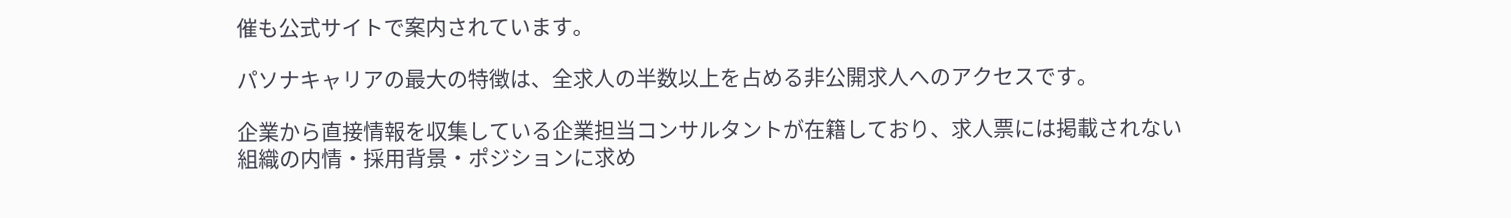催も公式サイトで案内されています。

パソナキャリアの最大の特徴は、全求人の半数以上を占める非公開求人へのアクセスです。

企業から直接情報を収集している企業担当コンサルタントが在籍しており、求人票には掲載されない組織の内情・採用背景・ポジションに求め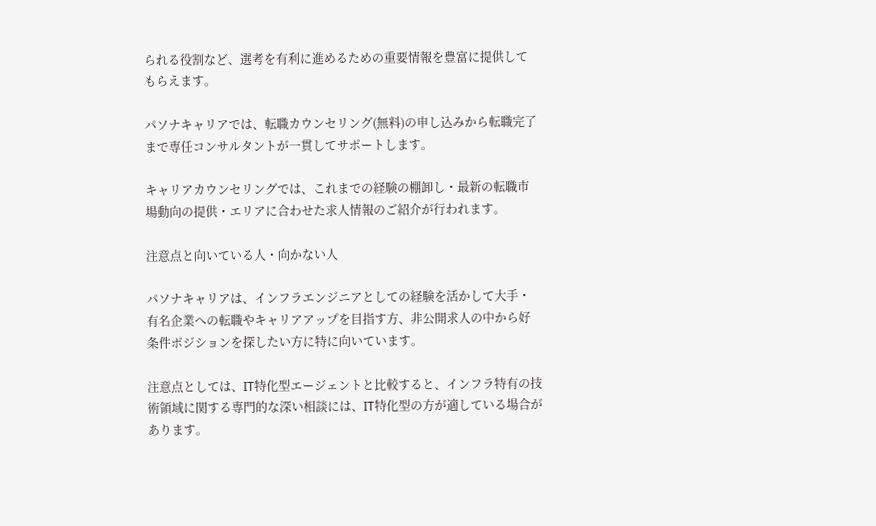られる役割など、選考を有利に進めるための重要情報を豊富に提供してもらえます。

パソナキャリアでは、転職カウンセリング(無料)の申し込みから転職完了まで専任コンサルタントが一貫してサポートします。

キャリアカウンセリングでは、これまでの経験の棚卸し・最新の転職市場動向の提供・エリアに合わせた求人情報のご紹介が行われます。

注意点と向いている人・向かない人

パソナキャリアは、インフラエンジニアとしての経験を活かして大手・有名企業への転職やキャリアアップを目指す方、非公開求人の中から好条件ポジションを探したい方に特に向いています。

注意点としては、IT特化型エージェントと比較すると、インフラ特有の技術領域に関する専門的な深い相談には、IT特化型の方が適している場合があります。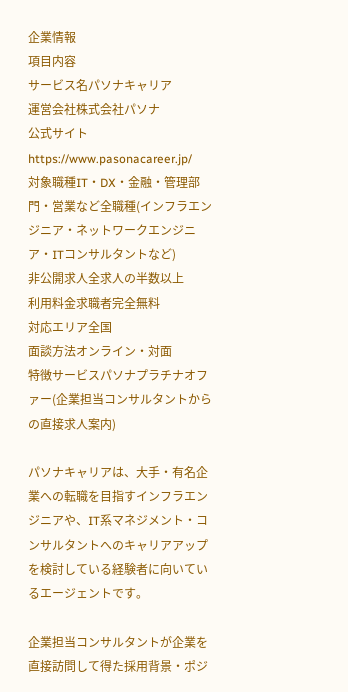企業情報
項目内容
サービス名パソナキャリア
運営会社株式会社パソナ
公式サイトhttps://www.pasonacareer.jp/
対象職種IT・DX・金融・管理部門・営業など全職種(インフラエンジニア・ネットワークエンジニア・ITコンサルタントなど)
非公開求人全求人の半数以上
利用料金求職者完全無料
対応エリア全国
面談方法オンライン・対面
特徴サービスパソナプラチナオファー(企業担当コンサルタントからの直接求人案内)

パソナキャリアは、大手・有名企業への転職を目指すインフラエンジニアや、IT系マネジメント・コンサルタントへのキャリアアップを検討している経験者に向いているエージェントです。

企業担当コンサルタントが企業を直接訪問して得た採用背景・ポジ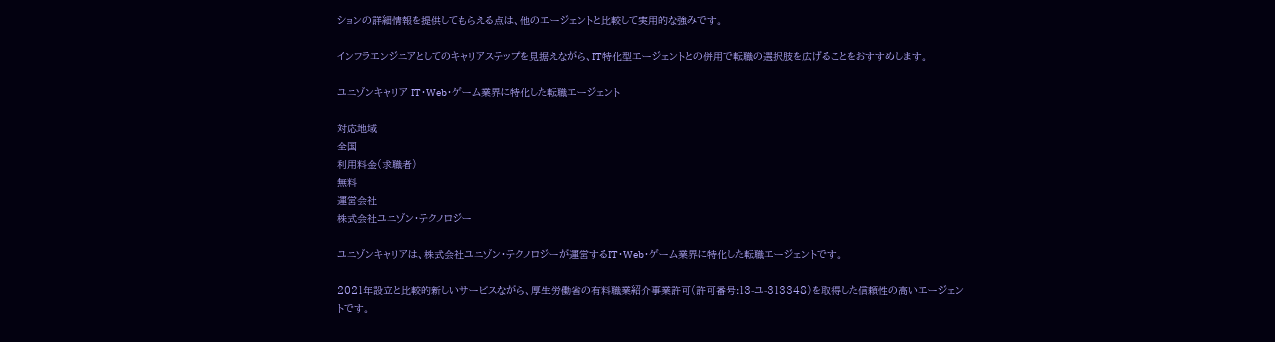ションの詳細情報を提供してもらえる点は、他のエージェントと比較して実用的な強みです。

インフラエンジニアとしてのキャリアステップを見据えながら、IT特化型エージェントとの併用で転職の選択肢を広げることをおすすめします。

ユニゾンキャリア IT・Web・ゲーム業界に特化した転職エージェント

対応地域
全国
利用料金(求職者)
無料
運営会社
株式会社ユニゾン・テクノロジー

ユニゾンキャリアは、株式会社ユニゾン・テクノロジーが運営するIT・Web・ゲーム業界に特化した転職エージェントです。

2021年設立と比較的新しいサービスながら、厚生労働省の有料職業紹介事業許可(許可番号:13-ユ-313348)を取得した信頼性の高いエージェントです。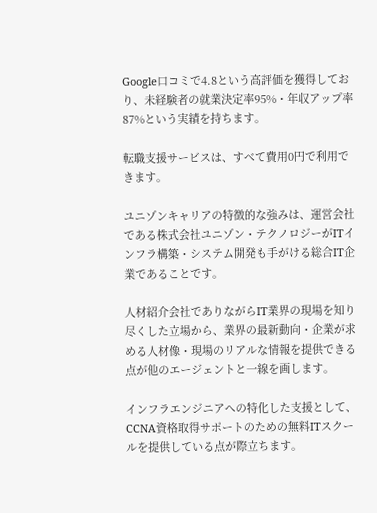Google口コミで4.8という高評価を獲得しており、未経験者の就業決定率95%・年収アップ率87%という実績を持ちます。

転職支援サービスは、すべて費用0円で利用できます。

ユニゾンキャリアの特徴的な強みは、運営会社である株式会社ユニゾン・テクノロジーがITインフラ構築・システム開発も手がける総合IT企業であることです。

人材紹介会社でありながらIT業界の現場を知り尽くした立場から、業界の最新動向・企業が求める人材像・現場のリアルな情報を提供できる点が他のエージェントと一線を画します。

インフラエンジニアへの特化した支援として、CCNA資格取得サポートのための無料ITスクールを提供している点が際立ちます。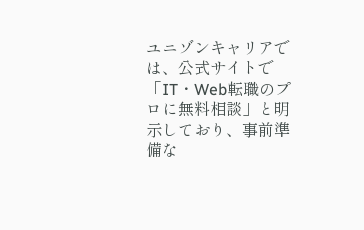ユニゾンキャリアでは、公式サイトで「IT・Web転職のプロに無料相談」と明示しており、事前準備な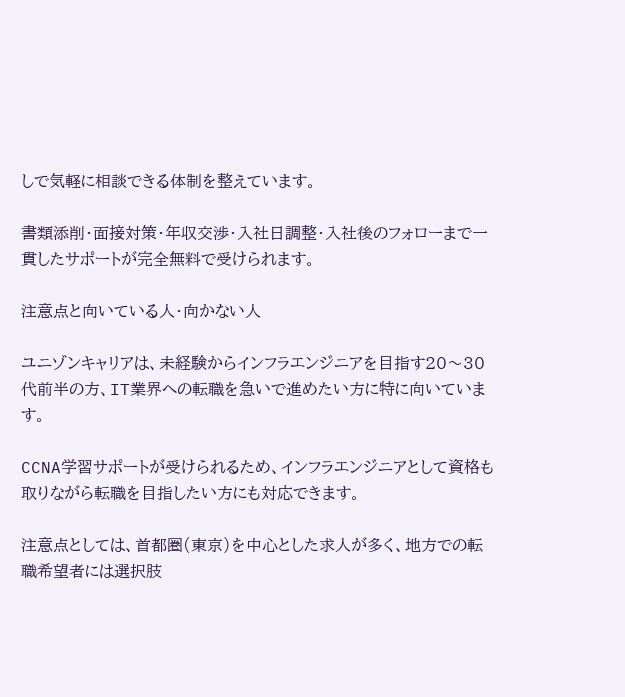しで気軽に相談できる体制を整えています。

書類添削・面接対策・年収交渉・入社日調整・入社後のフォローまで一貫したサポートが完全無料で受けられます。

注意点と向いている人・向かない人

ユニゾンキャリアは、未経験からインフラエンジニアを目指す20〜30代前半の方、IT業界への転職を急いで進めたい方に特に向いています。

CCNA学習サポートが受けられるため、インフラエンジニアとして資格も取りながら転職を目指したい方にも対応できます。

注意点としては、首都圏(東京)を中心とした求人が多く、地方での転職希望者には選択肢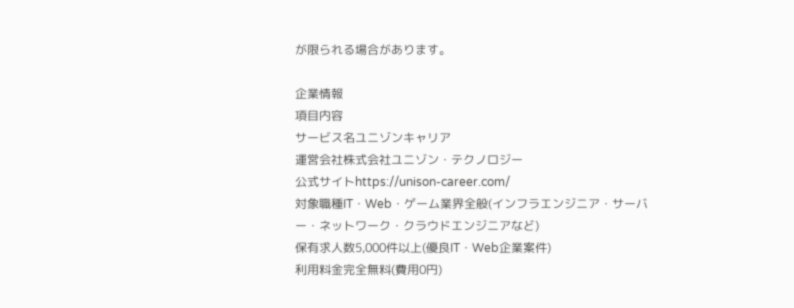が限られる場合があります。

企業情報
項目内容
サービス名ユニゾンキャリア
運営会社株式会社ユニゾン・テクノロジー
公式サイトhttps://unison-career.com/
対象職種IT・Web・ゲーム業界全般(インフラエンジニア・サーバー・ネットワーク・クラウドエンジニアなど)
保有求人数5,000件以上(優良IT・Web企業案件)
利用料金完全無料(費用0円)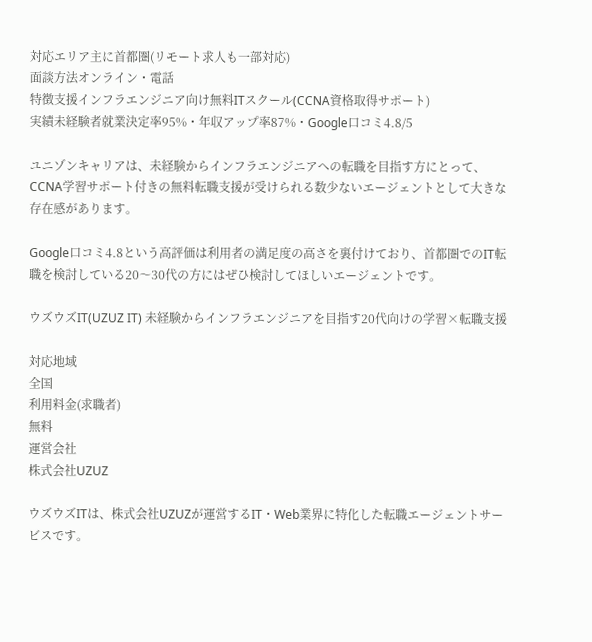対応エリア主に首都圏(リモート求人も一部対応)
面談方法オンライン・電話
特徴支援インフラエンジニア向け無料ITスクール(CCNA資格取得サポート)
実績未経験者就業決定率95%・年収アップ率87%・Google口コミ4.8/5

ユニゾンキャリアは、未経験からインフラエンジニアへの転職を目指す方にとって、CCNA学習サポート付きの無料転職支援が受けられる数少ないエージェントとして大きな存在感があります。

Google口コミ4.8という高評価は利用者の満足度の高さを裏付けており、首都圏でのIT転職を検討している20〜30代の方にはぜひ検討してほしいエージェントです。

ウズウズIT(UZUZ IT) 未経験からインフラエンジニアを目指す20代向けの学習×転職支援

対応地域
全国
利用料金(求職者)
無料
運営会社
株式会社UZUZ

ウズウズITは、株式会社UZUZが運営するIT・Web業界に特化した転職エージェントサービスです。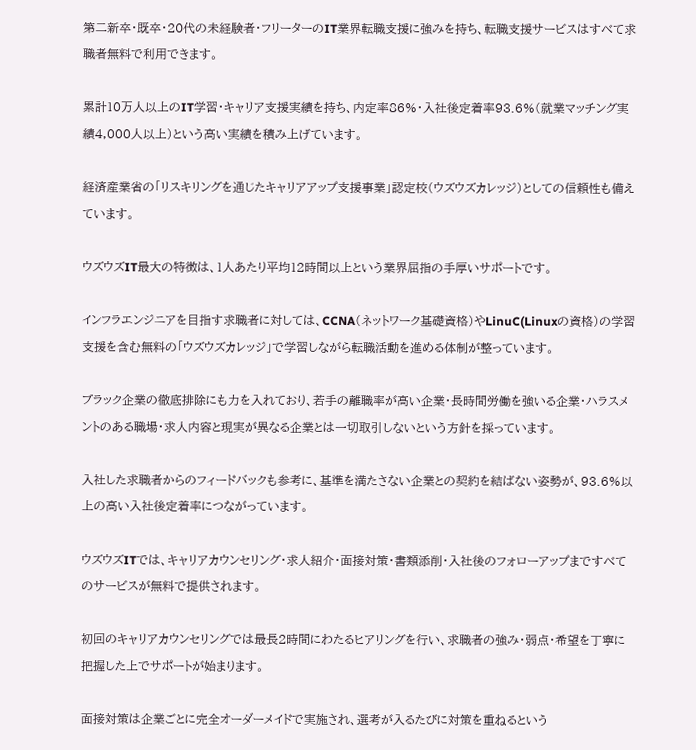第二新卒・既卒・20代の未経験者・フリーターのIT業界転職支援に強みを持ち、転職支援サービスはすべて求職者無料で利用できます。

累計10万人以上のIT学習・キャリア支援実績を持ち、内定率86%・入社後定着率93.6%(就業マッチング実績4,000人以上)という高い実績を積み上げています。

経済産業省の「リスキリングを通じたキャリアアップ支援事業」認定校(ウズウズカレッジ)としての信頼性も備えています。

ウズウズIT最大の特徴は、1人あたり平均12時間以上という業界屈指の手厚いサポートです。

インフラエンジニアを目指す求職者に対しては、CCNA(ネットワーク基礎資格)やLinuC(Linuxの資格)の学習支援を含む無料の「ウズウズカレッジ」で学習しながら転職活動を進める体制が整っています。

ブラック企業の徹底排除にも力を入れており、若手の離職率が高い企業・長時間労働を強いる企業・ハラスメントのある職場・求人内容と現実が異なる企業とは一切取引しないという方針を採っています。

入社した求職者からのフィードバックも参考に、基準を満たさない企業との契約を結ばない姿勢が、93.6%以上の高い入社後定着率につながっています。

ウズウズITでは、キャリアカウンセリング・求人紹介・面接対策・書類添削・入社後のフォローアップまですべてのサービスが無料で提供されます。

初回のキャリアカウンセリングでは最長2時間にわたるヒアリングを行い、求職者の強み・弱点・希望を丁寧に把握した上でサポートが始まります。

面接対策は企業ごとに完全オーダーメイドで実施され、選考が入るたびに対策を重ねるという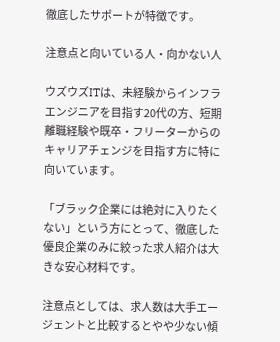徹底したサポートが特徴です。

注意点と向いている人・向かない人

ウズウズITは、未経験からインフラエンジニアを目指す20代の方、短期離職経験や既卒・フリーターからのキャリアチェンジを目指す方に特に向いています。

「ブラック企業には絶対に入りたくない」という方にとって、徹底した優良企業のみに絞った求人紹介は大きな安心材料です。

注意点としては、求人数は大手エージェントと比較するとやや少ない傾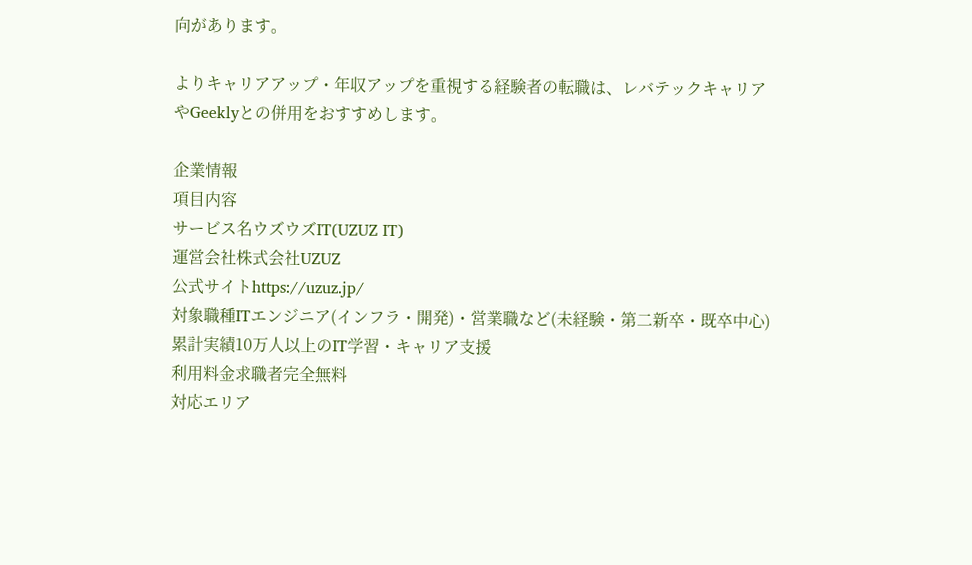向があります。

よりキャリアアップ・年収アップを重視する経験者の転職は、レバテックキャリアやGeeklyとの併用をおすすめします。

企業情報
項目内容
サービス名ウズウズIT(UZUZ IT)
運営会社株式会社UZUZ
公式サイトhttps://uzuz.jp/
対象職種ITエンジニア(インフラ・開発)・営業職など(未経験・第二新卒・既卒中心)
累計実績10万人以上のIT学習・キャリア支援
利用料金求職者完全無料
対応エリア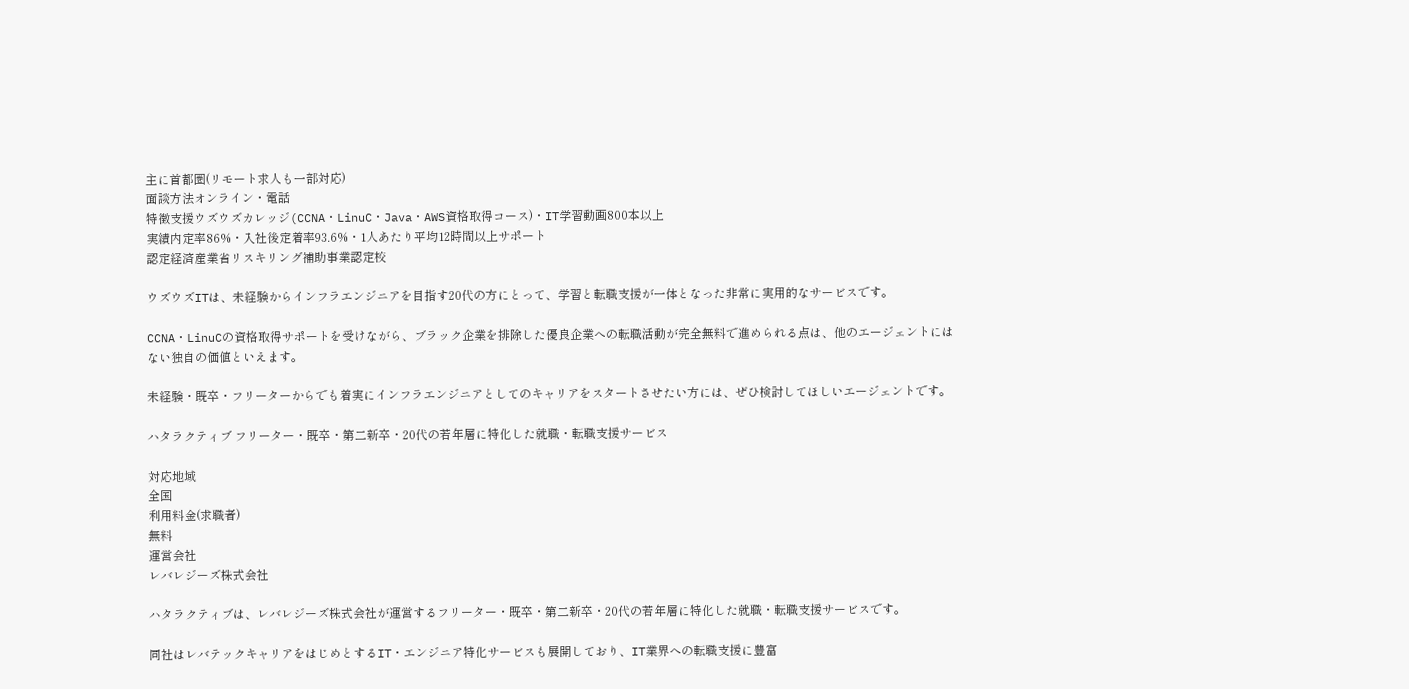主に首都圏(リモート求人も一部対応)
面談方法オンライン・電話
特徴支援ウズウズカレッジ(CCNA・LinuC・Java・AWS資格取得コース)・IT学習動画800本以上
実績内定率86%・入社後定着率93.6%・1人あたり平均12時間以上サポート
認定経済産業省リスキリング補助事業認定校

ウズウズITは、未経験からインフラエンジニアを目指す20代の方にとって、学習と転職支援が一体となった非常に実用的なサービスです。

CCNA・LinuCの資格取得サポートを受けながら、ブラック企業を排除した優良企業への転職活動が完全無料で進められる点は、他のエージェントにはない独自の価値といえます。

未経験・既卒・フリーターからでも着実にインフラエンジニアとしてのキャリアをスタートさせたい方には、ぜひ検討してほしいエージェントです。

ハタラクティブ フリーター・既卒・第二新卒・20代の若年層に特化した就職・転職支援サービス

対応地域
全国
利用料金(求職者)
無料
運営会社
レバレジーズ株式会社

ハタラクティブは、レバレジーズ株式会社が運営するフリーター・既卒・第二新卒・20代の若年層に特化した就職・転職支援サービスです。

同社はレバテックキャリアをはじめとするIT・エンジニア特化サービスも展開しており、IT業界への転職支援に豊富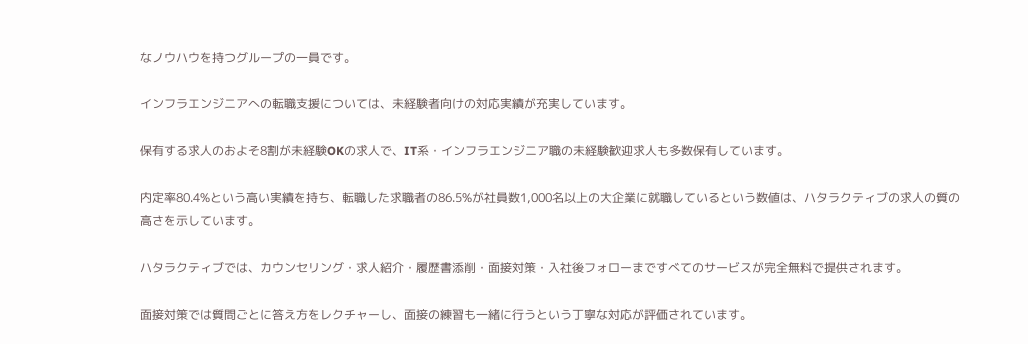なノウハウを持つグループの一員です。

インフラエンジニアへの転職支援については、未経験者向けの対応実績が充実しています。

保有する求人のおよそ8割が未経験OKの求人で、IT系・インフラエンジニア職の未経験歓迎求人も多数保有しています。

内定率80.4%という高い実績を持ち、転職した求職者の86.5%が社員数1,000名以上の大企業に就職しているという数値は、ハタラクティブの求人の質の高さを示しています。

ハタラクティブでは、カウンセリング・求人紹介・履歴書添削・面接対策・入社後フォローまですべてのサービスが完全無料で提供されます。

面接対策では質問ごとに答え方をレクチャーし、面接の練習も一緒に行うという丁寧な対応が評価されています。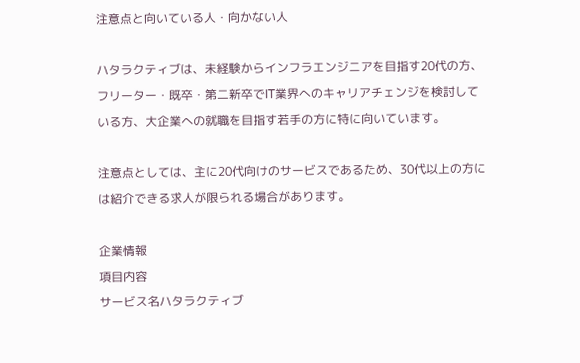注意点と向いている人・向かない人

ハタラクティブは、未経験からインフラエンジニアを目指す20代の方、フリーター・既卒・第二新卒でIT業界へのキャリアチェンジを検討している方、大企業への就職を目指す若手の方に特に向いています。

注意点としては、主に20代向けのサービスであるため、30代以上の方には紹介できる求人が限られる場合があります。

企業情報
項目内容
サービス名ハタラクティブ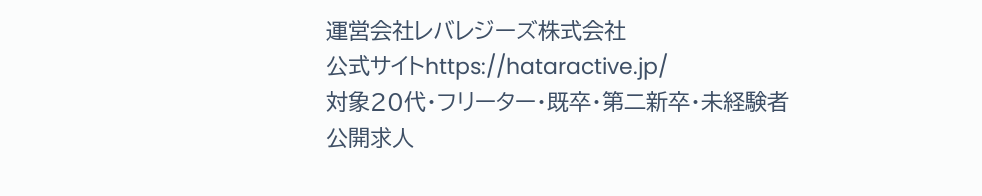運営会社レバレジーズ株式会社
公式サイトhttps://hataractive.jp/
対象20代・フリーター・既卒・第二新卒・未経験者
公開求人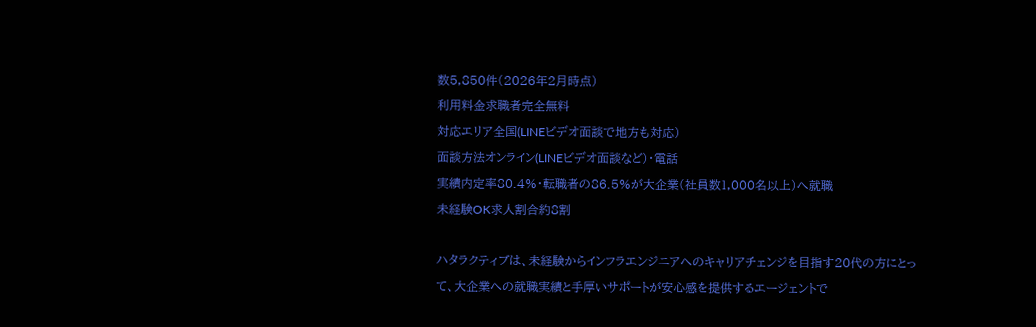数5,850件(2026年2月時点)
利用料金求職者完全無料
対応エリア全国(LINEビデオ面談で地方も対応)
面談方法オンライン(LINEビデオ面談など)・電話
実績内定率80.4%・転職者の86.5%が大企業(社員数1,000名以上)へ就職
未経験OK求人割合約8割

ハタラクティブは、未経験からインフラエンジニアへのキャリアチェンジを目指す20代の方にとって、大企業への就職実績と手厚いサポートが安心感を提供するエージェントで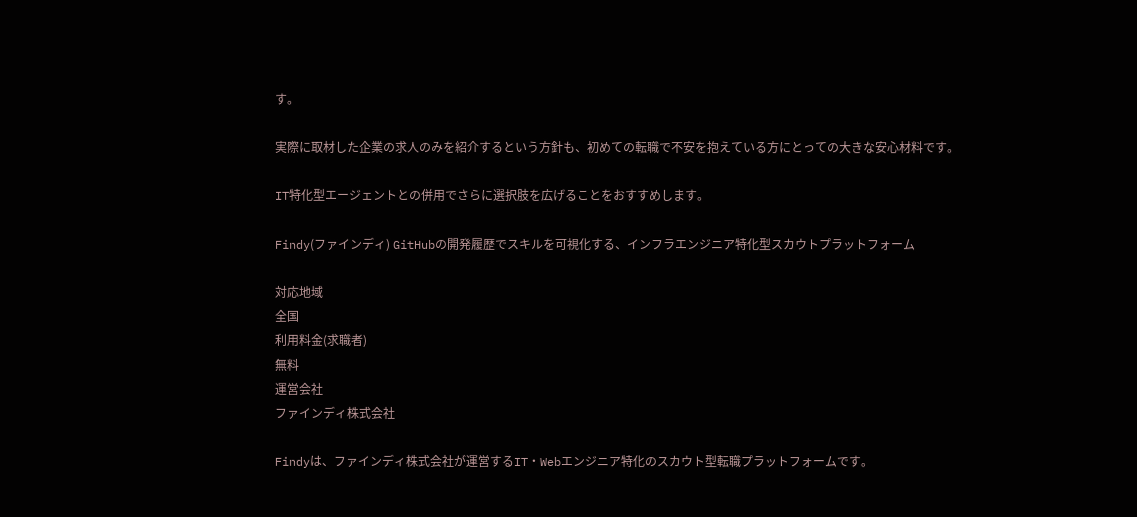す。

実際に取材した企業の求人のみを紹介するという方針も、初めての転職で不安を抱えている方にとっての大きな安心材料です。

IT特化型エージェントとの併用でさらに選択肢を広げることをおすすめします。

Findy(ファインディ) GitHubの開発履歴でスキルを可視化する、インフラエンジニア特化型スカウトプラットフォーム

対応地域
全国
利用料金(求職者)
無料
運営会社
ファインディ株式会社

Findyは、ファインディ株式会社が運営するIT・Webエンジニア特化のスカウト型転職プラットフォームです。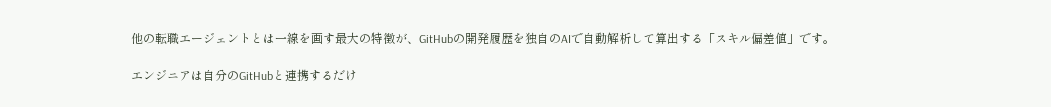他の転職エージェントとは一線を画す最大の特徴が、GitHubの開発履歴を独自のAIで自動解析して算出する「スキル偏差値」です。

エンジニアは自分のGitHubと連携するだけ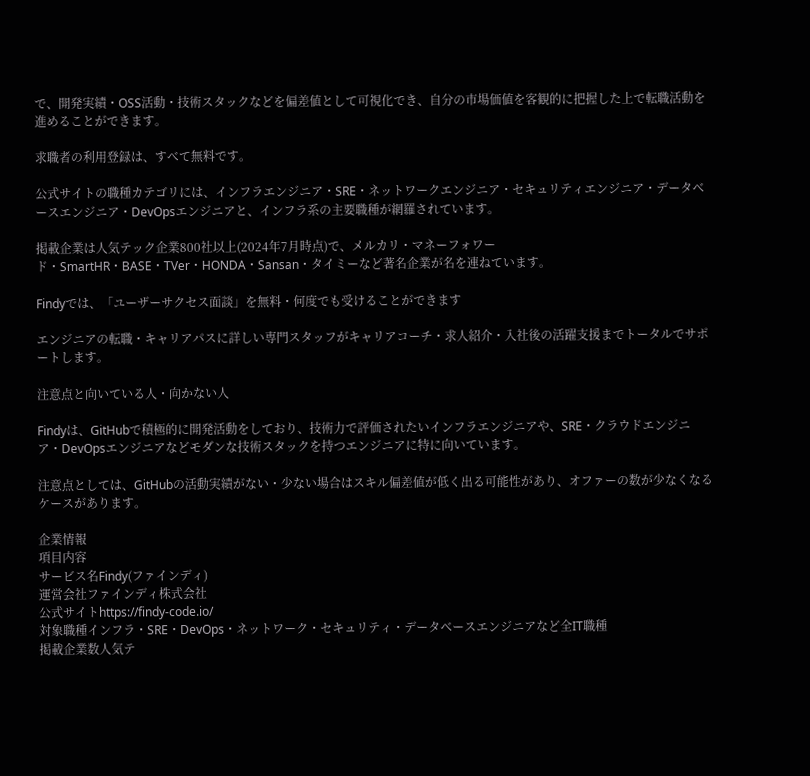で、開発実績・OSS活動・技術スタックなどを偏差値として可視化でき、自分の市場価値を客観的に把握した上で転職活動を進めることができます。

求職者の利用登録は、すべて無料です。

公式サイトの職種カテゴリには、インフラエンジニア・SRE・ネットワークエンジニア・セキュリティエンジニア・データベースエンジニア・DevOpsエンジニアと、インフラ系の主要職種が網羅されています。

掲載企業は人気テック企業800社以上(2024年7月時点)で、メルカリ・マネーフォワード・SmartHR・BASE・TVer・HONDA・Sansan・タイミーなど著名企業が名を連ねています。

Findyでは、「ユーザーサクセス面談」を無料・何度でも受けることができます

エンジニアの転職・キャリアパスに詳しい専門スタッフがキャリアコーチ・求人紹介・入社後の活躍支援までトータルでサポートします。

注意点と向いている人・向かない人

Findyは、GitHubで積極的に開発活動をしており、技術力で評価されたいインフラエンジニアや、SRE・クラウドエンジニア・DevOpsエンジニアなどモダンな技術スタックを持つエンジニアに特に向いています。

注意点としては、GitHubの活動実績がない・少ない場合はスキル偏差値が低く出る可能性があり、オファーの数が少なくなるケースがあります。

企業情報
項目内容
サービス名Findy(ファインディ)
運営会社ファインディ株式会社
公式サイトhttps://findy-code.io/
対象職種インフラ・SRE・DevOps・ネットワーク・セキュリティ・データベースエンジニアなど全IT職種
掲載企業数人気テ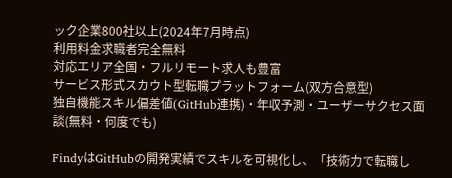ック企業800社以上(2024年7月時点)
利用料金求職者完全無料
対応エリア全国・フルリモート求人も豊富
サービス形式スカウト型転職プラットフォーム(双方合意型)
独自機能スキル偏差値(GitHub連携)・年収予測・ユーザーサクセス面談(無料・何度でも)

FindyはGitHubの開発実績でスキルを可視化し、「技術力で転職し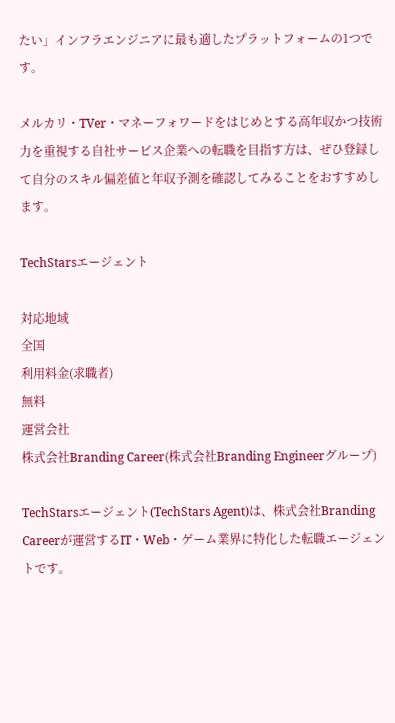たい」インフラエンジニアに最も適したプラットフォームの1つです。

メルカリ・TVer・マネーフォワードをはじめとする高年収かつ技術力を重視する自社サービス企業への転職を目指す方は、ぜひ登録して自分のスキル偏差値と年収予測を確認してみることをおすすめします。

TechStarsエージェント

対応地域
全国
利用料金(求職者)
無料
運営会社
株式会社Branding Career(株式会社Branding Engineerグループ)

TechStarsエージェント(TechStars Agent)は、株式会社Branding Careerが運営するIT・Web・ゲーム業界に特化した転職エージェントです。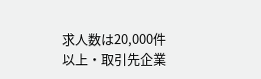求人数は20,000件以上・取引先企業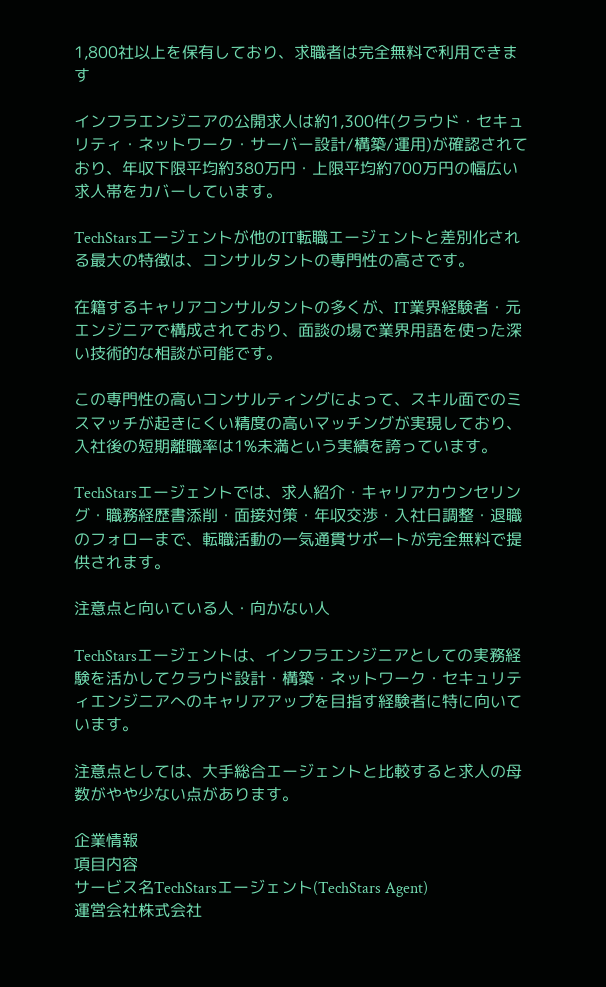1,800社以上を保有しており、求職者は完全無料で利用できます

インフラエンジニアの公開求人は約1,300件(クラウド・セキュリティ・ネットワーク・サーバー設計/構築/運用)が確認されており、年収下限平均約380万円・上限平均約700万円の幅広い求人帯をカバーしています。

TechStarsエージェントが他のIT転職エージェントと差別化される最大の特徴は、コンサルタントの専門性の高さです。

在籍するキャリアコンサルタントの多くが、IT業界経験者・元エンジニアで構成されており、面談の場で業界用語を使った深い技術的な相談が可能です。

この専門性の高いコンサルティングによって、スキル面でのミスマッチが起きにくい精度の高いマッチングが実現しており、入社後の短期離職率は1%未満という実績を誇っています。

TechStarsエージェントでは、求人紹介・キャリアカウンセリング・職務経歴書添削・面接対策・年収交渉・入社日調整・退職のフォローまで、転職活動の一気通貫サポートが完全無料で提供されます。

注意点と向いている人・向かない人

TechStarsエージェントは、インフラエンジニアとしての実務経験を活かしてクラウド設計・構築・ネットワーク・セキュリティエンジニアへのキャリアアップを目指す経験者に特に向いています。

注意点としては、大手総合エージェントと比較すると求人の母数がやや少ない点があります。

企業情報
項目内容
サービス名TechStarsエージェント(TechStars Agent)
運営会社株式会社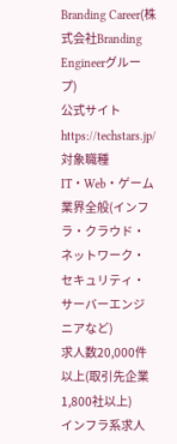Branding Career(株式会社Branding Engineerグループ)
公式サイトhttps://techstars.jp/
対象職種IT・Web・ゲーム業界全般(インフラ・クラウド・ネットワーク・セキュリティ・サーバーエンジニアなど)
求人数20,000件以上(取引先企業1,800社以上)
インフラ系求人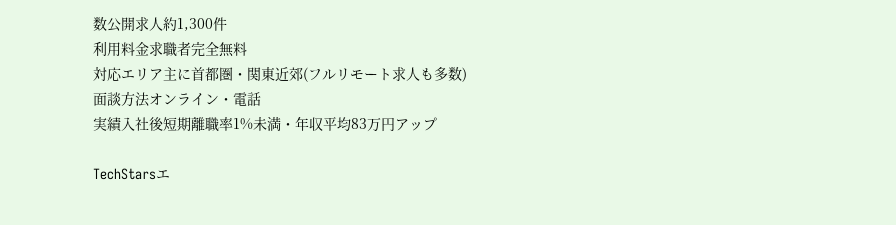数公開求人約1,300件
利用料金求職者完全無料
対応エリア主に首都圏・関東近郊(フルリモート求人も多数)
面談方法オンライン・電話
実績入社後短期離職率1%未満・年収平均83万円アップ

TechStarsエ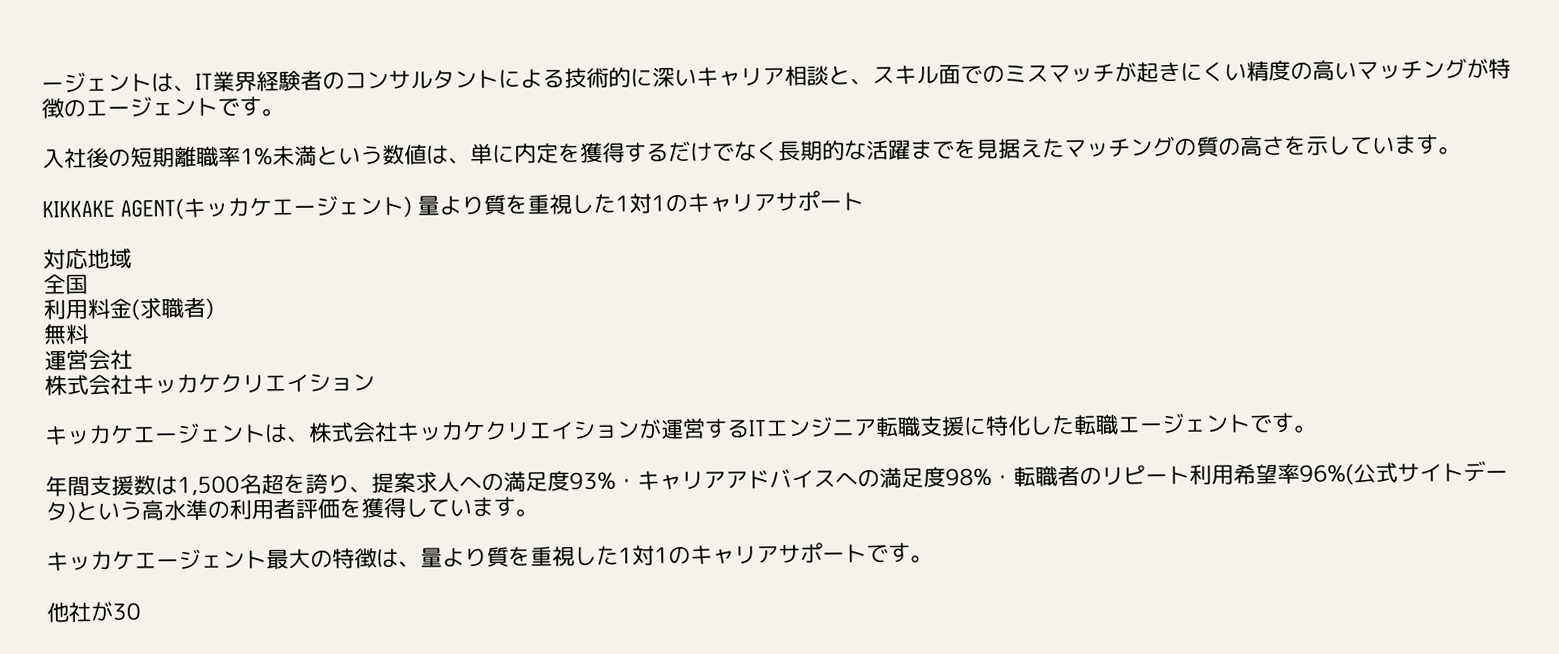ージェントは、IT業界経験者のコンサルタントによる技術的に深いキャリア相談と、スキル面でのミスマッチが起きにくい精度の高いマッチングが特徴のエージェントです。

入社後の短期離職率1%未満という数値は、単に内定を獲得するだけでなく長期的な活躍までを見据えたマッチングの質の高さを示しています。

KIKKAKE AGENT(キッカケエージェント) 量より質を重視した1対1のキャリアサポート

対応地域
全国
利用料金(求職者)
無料
運営会社
株式会社キッカケクリエイション

キッカケエージェントは、株式会社キッカケクリエイションが運営するITエンジニア転職支援に特化した転職エージェントです。

年間支援数は1,500名超を誇り、提案求人への満足度93%・キャリアアドバイスへの満足度98%・転職者のリピート利用希望率96%(公式サイトデータ)という高水準の利用者評価を獲得しています。

キッカケエージェント最大の特徴は、量より質を重視した1対1のキャリアサポートです。

他社が30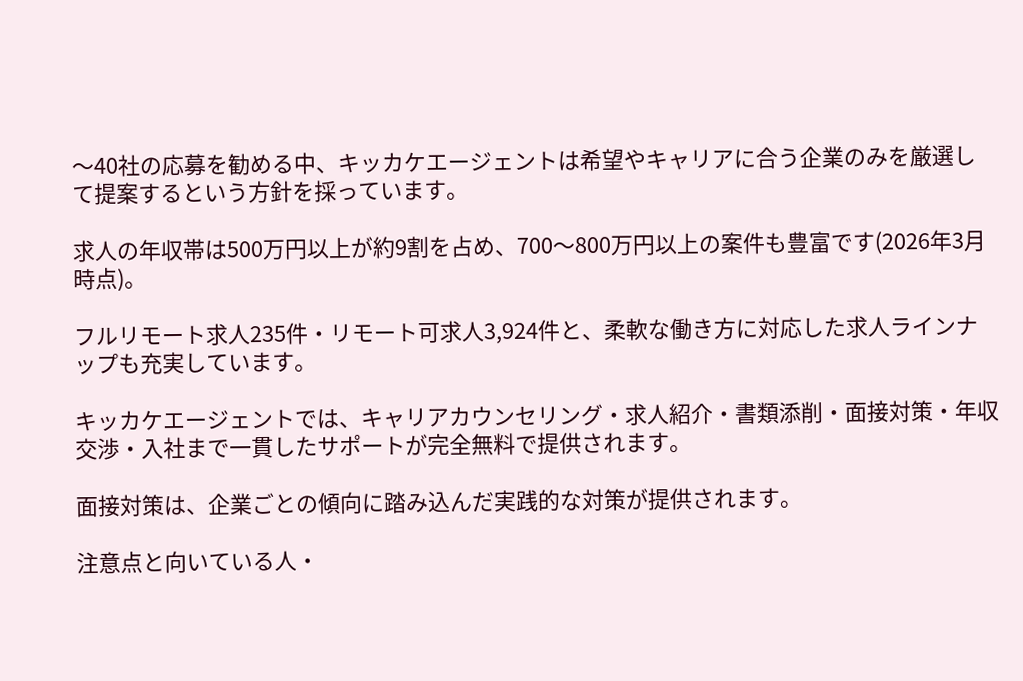〜40社の応募を勧める中、キッカケエージェントは希望やキャリアに合う企業のみを厳選して提案するという方針を採っています。

求人の年収帯は500万円以上が約9割を占め、700〜800万円以上の案件も豊富です(2026年3月時点)。

フルリモート求人235件・リモート可求人3,924件と、柔軟な働き方に対応した求人ラインナップも充実しています。

キッカケエージェントでは、キャリアカウンセリング・求人紹介・書類添削・面接対策・年収交渉・入社まで一貫したサポートが完全無料で提供されます。

面接対策は、企業ごとの傾向に踏み込んだ実践的な対策が提供されます。

注意点と向いている人・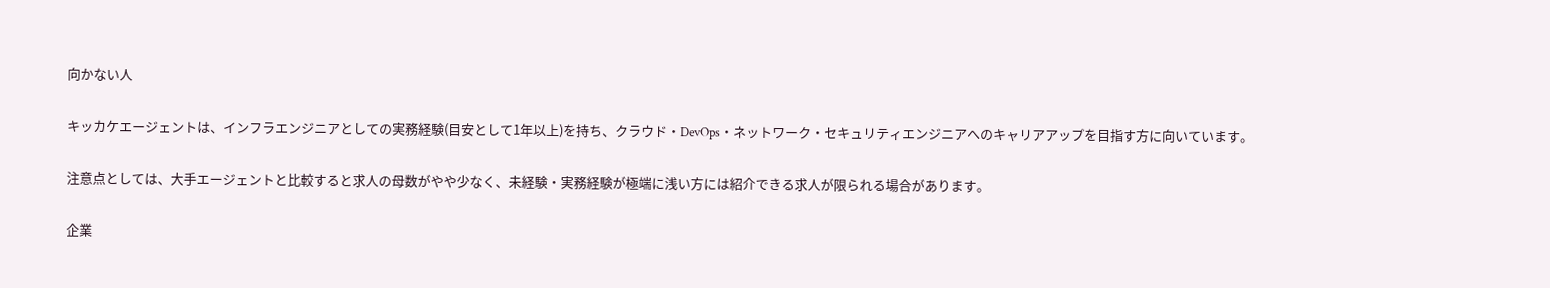向かない人

キッカケエージェントは、インフラエンジニアとしての実務経験(目安として1年以上)を持ち、クラウド・DevOps・ネットワーク・セキュリティエンジニアへのキャリアアップを目指す方に向いています。

注意点としては、大手エージェントと比較すると求人の母数がやや少なく、未経験・実務経験が極端に浅い方には紹介できる求人が限られる場合があります。

企業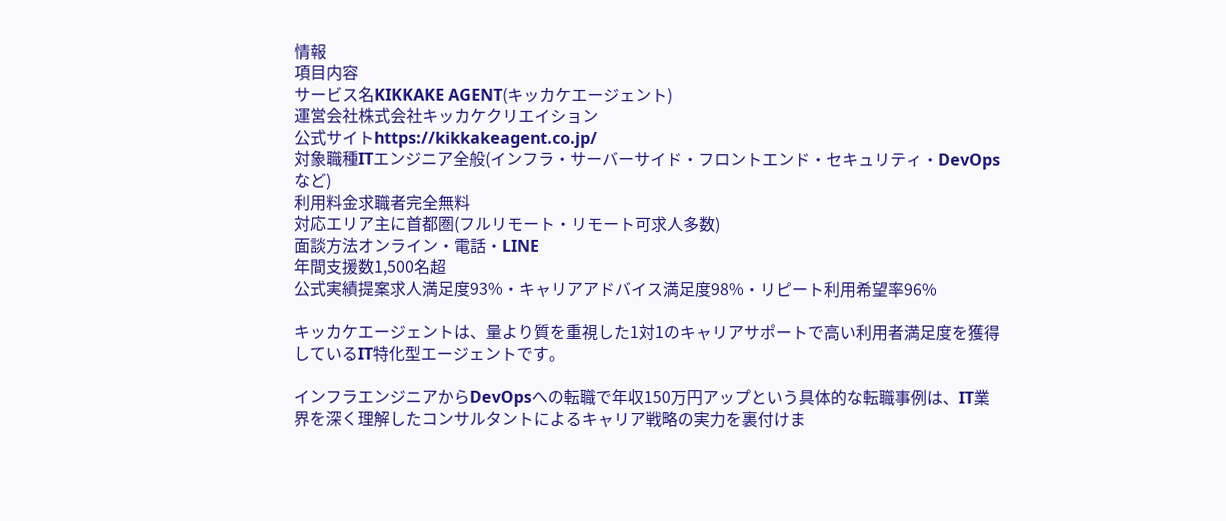情報
項目内容
サービス名KIKKAKE AGENT(キッカケエージェント)
運営会社株式会社キッカケクリエイション
公式サイトhttps://kikkakeagent.co.jp/
対象職種ITエンジニア全般(インフラ・サーバーサイド・フロントエンド・セキュリティ・DevOpsなど)
利用料金求職者完全無料
対応エリア主に首都圏(フルリモート・リモート可求人多数)
面談方法オンライン・電話・LINE
年間支援数1,500名超
公式実績提案求人満足度93%・キャリアアドバイス満足度98%・リピート利用希望率96%

キッカケエージェントは、量より質を重視した1対1のキャリアサポートで高い利用者満足度を獲得しているIT特化型エージェントです。

インフラエンジニアからDevOpsへの転職で年収150万円アップという具体的な転職事例は、IT業界を深く理解したコンサルタントによるキャリア戦略の実力を裏付けま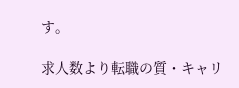す。

求人数より転職の質・キャリ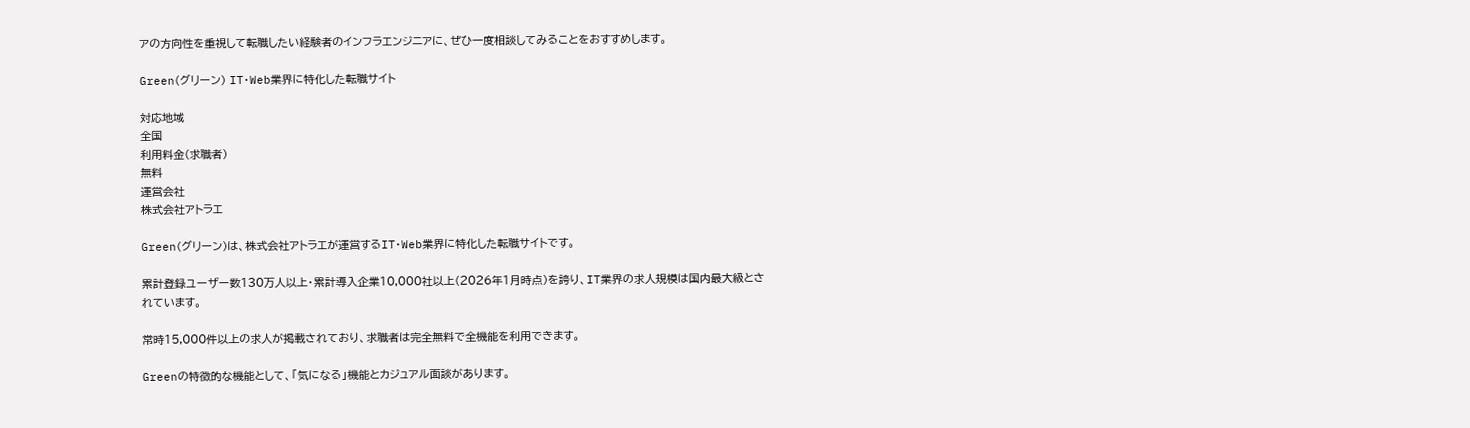アの方向性を重視して転職したい経験者のインフラエンジニアに、ぜひ一度相談してみることをおすすめします。

Green(グリーン) IT・Web業界に特化した転職サイト

対応地域
全国
利用料金(求職者)
無料
運営会社
株式会社アトラエ

Green(グリーン)は、株式会社アトラエが運営するIT・Web業界に特化した転職サイトです。

累計登録ユーザー数130万人以上・累計導入企業10,000社以上(2026年1月時点)を誇り、IT業界の求人規模は国内最大級とされています。

常時15,000件以上の求人が掲載されており、求職者は完全無料で全機能を利用できます。

Greenの特徴的な機能として、「気になる」機能とカジュアル面談があります。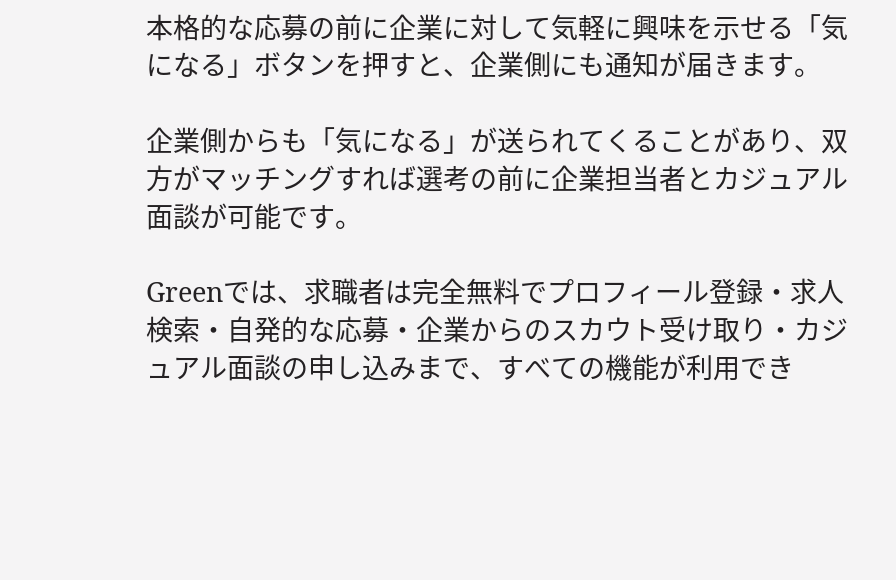本格的な応募の前に企業に対して気軽に興味を示せる「気になる」ボタンを押すと、企業側にも通知が届きます。

企業側からも「気になる」が送られてくることがあり、双方がマッチングすれば選考の前に企業担当者とカジュアル面談が可能です。

Greenでは、求職者は完全無料でプロフィール登録・求人検索・自発的な応募・企業からのスカウト受け取り・カジュアル面談の申し込みまで、すべての機能が利用でき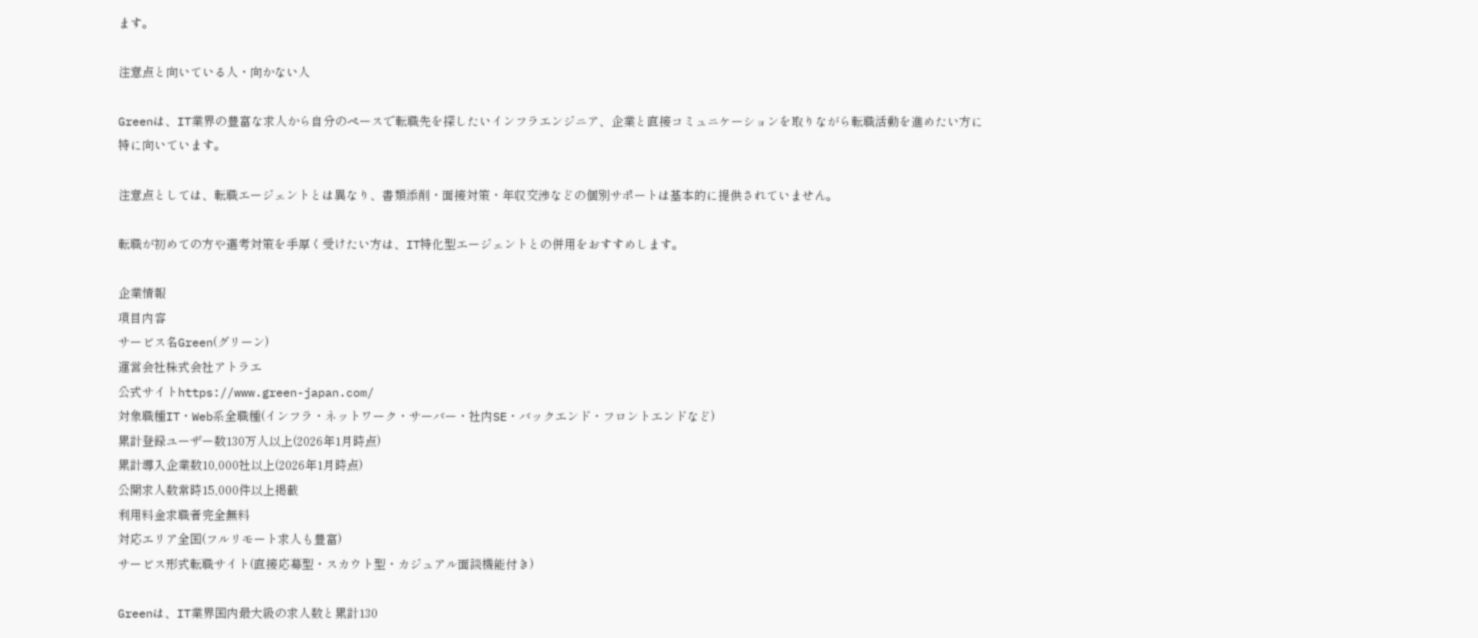ます。

注意点と向いている人・向かない人

Greenは、IT業界の豊富な求人から自分のペースで転職先を探したいインフラエンジニア、企業と直接コミュニケーションを取りながら転職活動を進めたい方に特に向いています。

注意点としては、転職エージェントとは異なり、書類添削・面接対策・年収交渉などの個別サポートは基本的に提供されていません。

転職が初めての方や選考対策を手厚く受けたい方は、IT特化型エージェントとの併用をおすすめします。

企業情報
項目内容
サービス名Green(グリーン)
運営会社株式会社アトラエ
公式サイトhttps://www.green-japan.com/
対象職種IT・Web系全職種(インフラ・ネットワーク・サーバー・社内SE・バックエンド・フロントエンドなど)
累計登録ユーザー数130万人以上(2026年1月時点)
累計導入企業数10,000社以上(2026年1月時点)
公開求人数常時15,000件以上掲載
利用料金求職者完全無料
対応エリア全国(フルリモート求人も豊富)
サービス形式転職サイト(直接応募型・スカウト型・カジュアル面談機能付き)

Greenは、IT業界国内最大級の求人数と累計130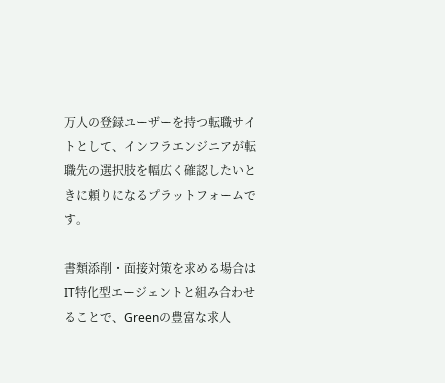万人の登録ユーザーを持つ転職サイトとして、インフラエンジニアが転職先の選択肢を幅広く確認したいときに頼りになるプラットフォームです。

書類添削・面接対策を求める場合はIT特化型エージェントと組み合わせることで、Greenの豊富な求人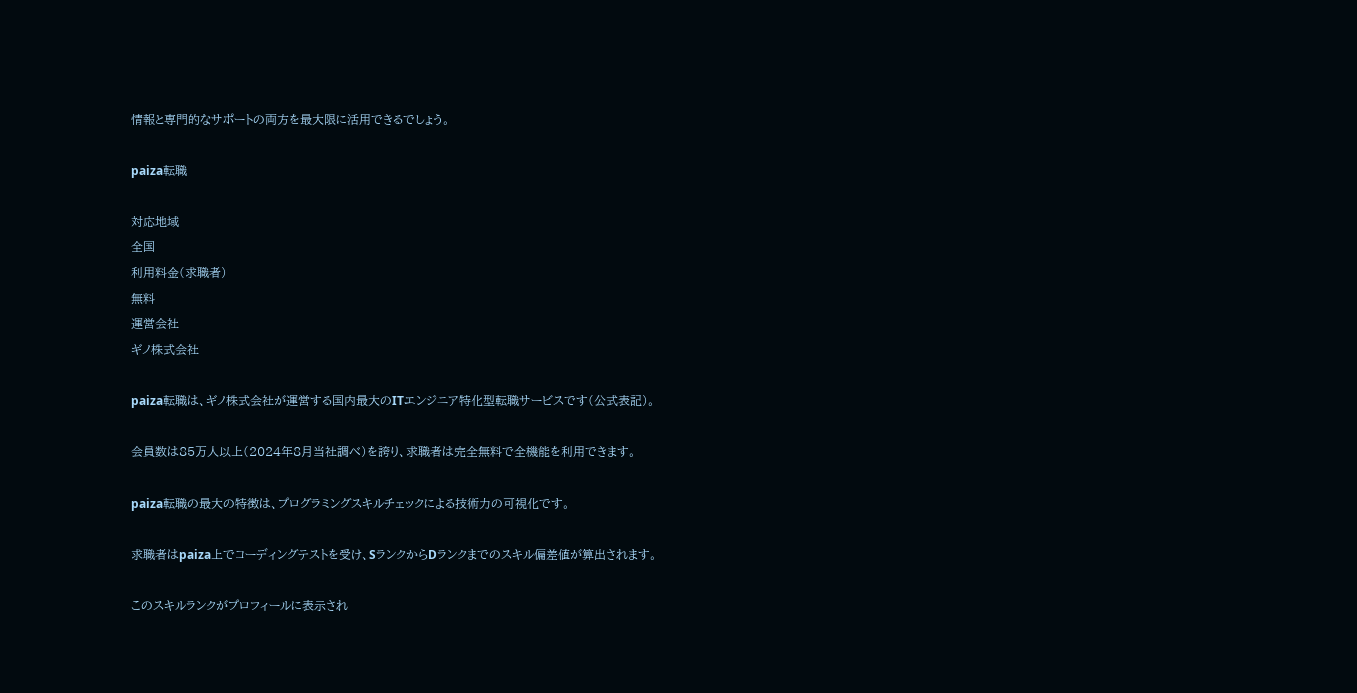情報と専門的なサポートの両方を最大限に活用できるでしょう。

paiza転職

対応地域
全国
利用料金(求職者)
無料
運営会社
ギノ株式会社

paiza転職は、ギノ株式会社が運営する国内最大のITエンジニア特化型転職サービスです(公式表記)。

会員数は85万人以上(2024年8月当社調べ)を誇り、求職者は完全無料で全機能を利用できます。

paiza転職の最大の特徴は、プログラミングスキルチェックによる技術力の可視化です。

求職者はpaiza上でコーディングテストを受け、SランクからDランクまでのスキル偏差値が算出されます。

このスキルランクがプロフィールに表示され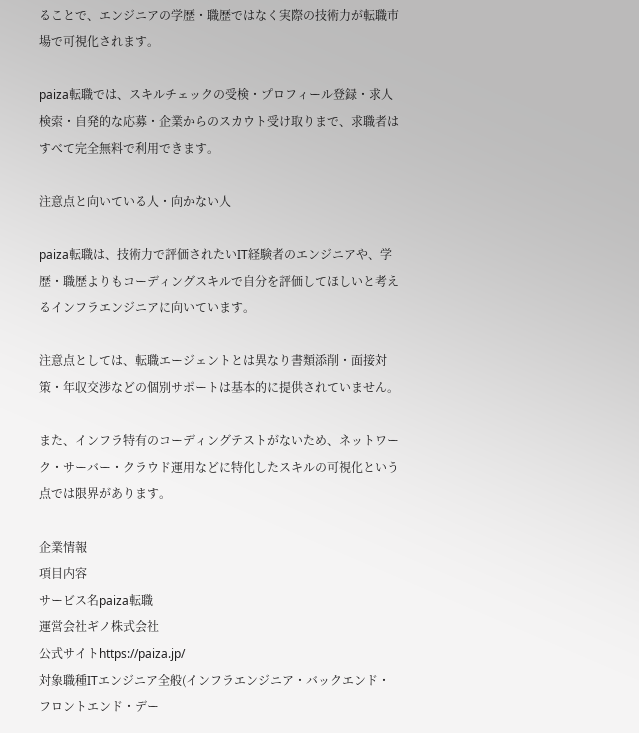ることで、エンジニアの学歴・職歴ではなく実際の技術力が転職市場で可視化されます。

paiza転職では、スキルチェックの受検・プロフィール登録・求人検索・自発的な応募・企業からのスカウト受け取りまで、求職者はすべて完全無料で利用できます。

注意点と向いている人・向かない人

paiza転職は、技術力で評価されたいIT経験者のエンジニアや、学歴・職歴よりもコーディングスキルで自分を評価してほしいと考えるインフラエンジニアに向いています。

注意点としては、転職エージェントとは異なり書類添削・面接対策・年収交渉などの個別サポートは基本的に提供されていません。

また、インフラ特有のコーディングテストがないため、ネットワーク・サーバー・クラウド運用などに特化したスキルの可視化という点では限界があります。

企業情報
項目内容
サービス名paiza転職
運営会社ギノ株式会社
公式サイトhttps://paiza.jp/
対象職種ITエンジニア全般(インフラエンジニア・バックエンド・フロントエンド・デー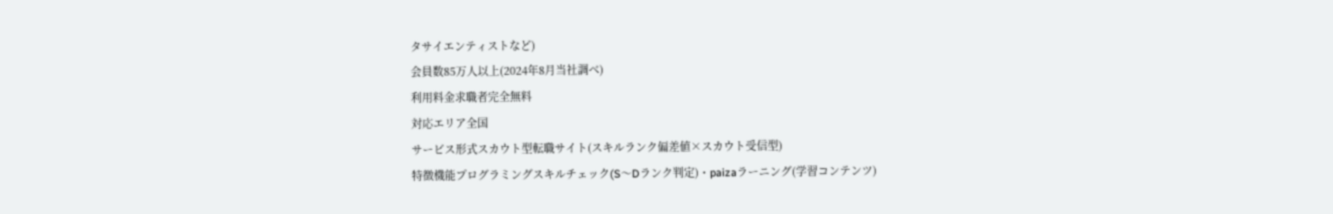タサイエンティストなど)
会員数85万人以上(2024年8月当社調べ)
利用料金求職者完全無料
対応エリア全国
サービス形式スカウト型転職サイト(スキルランク偏差値×スカウト受信型)
特徴機能プログラミングスキルチェック(S〜Dランク判定)・paizaラーニング(学習コンテンツ)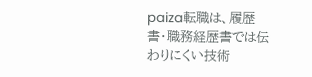paiza転職は、履歴書・職務経歴書では伝わりにくい技術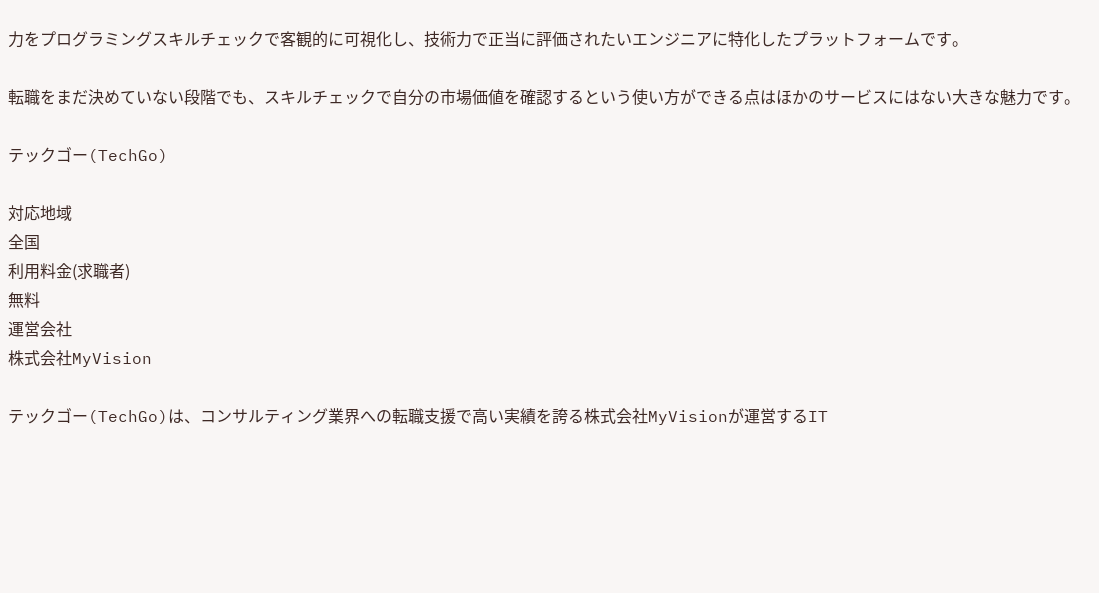力をプログラミングスキルチェックで客観的に可視化し、技術力で正当に評価されたいエンジニアに特化したプラットフォームです。

転職をまだ決めていない段階でも、スキルチェックで自分の市場価値を確認するという使い方ができる点はほかのサービスにはない大きな魅力です。

テックゴー(TechGo)

対応地域
全国
利用料金(求職者)
無料
運営会社
株式会社MyVision

テックゴー(TechGo)は、コンサルティング業界への転職支援で高い実績を誇る株式会社MyVisionが運営するIT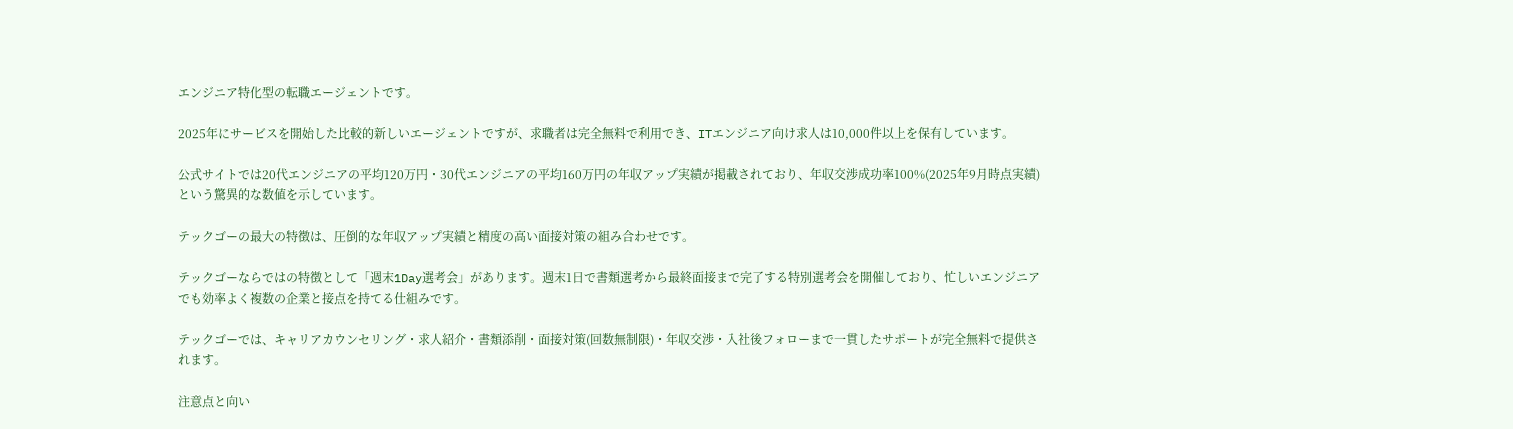エンジニア特化型の転職エージェントです。

2025年にサービスを開始した比較的新しいエージェントですが、求職者は完全無料で利用でき、ITエンジニア向け求人は10,000件以上を保有しています。

公式サイトでは20代エンジニアの平均120万円・30代エンジニアの平均160万円の年収アップ実績が掲載されており、年収交渉成功率100%(2025年9月時点実績)という驚異的な数値を示しています。

テックゴーの最大の特徴は、圧倒的な年収アップ実績と精度の高い面接対策の組み合わせです。

テックゴーならではの特徴として「週末1Day選考会」があります。週末1日で書類選考から最終面接まで完了する特別選考会を開催しており、忙しいエンジニアでも効率よく複数の企業と接点を持てる仕組みです。

テックゴーでは、キャリアカウンセリング・求人紹介・書類添削・面接対策(回数無制限)・年収交渉・入社後フォローまで一貫したサポートが完全無料で提供されます。

注意点と向い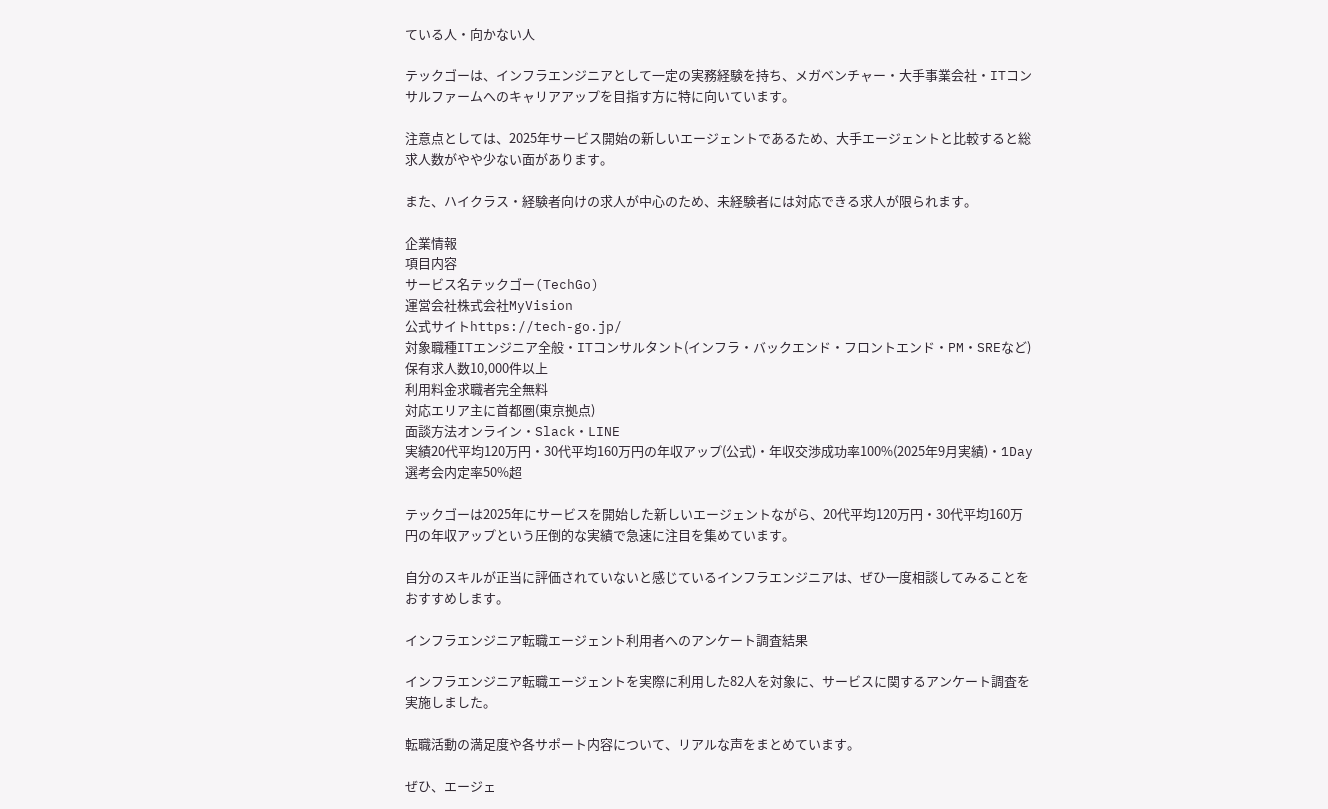ている人・向かない人

テックゴーは、インフラエンジニアとして一定の実務経験を持ち、メガベンチャー・大手事業会社・ITコンサルファームへのキャリアアップを目指す方に特に向いています。

注意点としては、2025年サービス開始の新しいエージェントであるため、大手エージェントと比較すると総求人数がやや少ない面があります。

また、ハイクラス・経験者向けの求人が中心のため、未経験者には対応できる求人が限られます。

企業情報
項目内容
サービス名テックゴー(TechGo)
運営会社株式会社MyVision
公式サイトhttps://tech-go.jp/
対象職種ITエンジニア全般・ITコンサルタント(インフラ・バックエンド・フロントエンド・PM・SREなど)
保有求人数10,000件以上
利用料金求職者完全無料
対応エリア主に首都圏(東京拠点)
面談方法オンライン・Slack・LINE
実績20代平均120万円・30代平均160万円の年収アップ(公式)・年収交渉成功率100%(2025年9月実績)・1Day選考会内定率50%超

テックゴーは2025年にサービスを開始した新しいエージェントながら、20代平均120万円・30代平均160万円の年収アップという圧倒的な実績で急速に注目を集めています。

自分のスキルが正当に評価されていないと感じているインフラエンジニアは、ぜひ一度相談してみることをおすすめします。

インフラエンジニア転職エージェント利用者へのアンケート調査結果

インフラエンジニア転職エージェントを実際に利用した82人を対象に、サービスに関するアンケート調査を実施しました。

転職活動の満足度や各サポート内容について、リアルな声をまとめています。

ぜひ、エージェ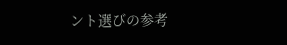ント選びの参考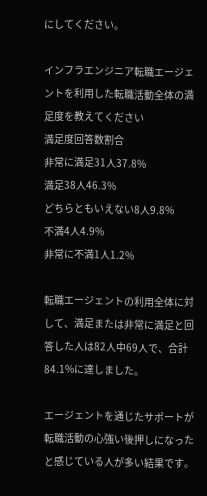にしてください。

インフラエンジニア転職エージェントを利用した転職活動全体の満足度を教えてください
満足度回答数割合
非常に満足31人37.8%
満足38人46.3%
どちらともいえない8人9.8%
不満4人4.9%
非常に不満1人1.2%

転職エージェントの利用全体に対して、満足または非常に満足と回答した人は82人中69人で、合計84.1%に達しました。

エージェントを通じたサポートが転職活動の心強い後押しになったと感じている人が多い結果です。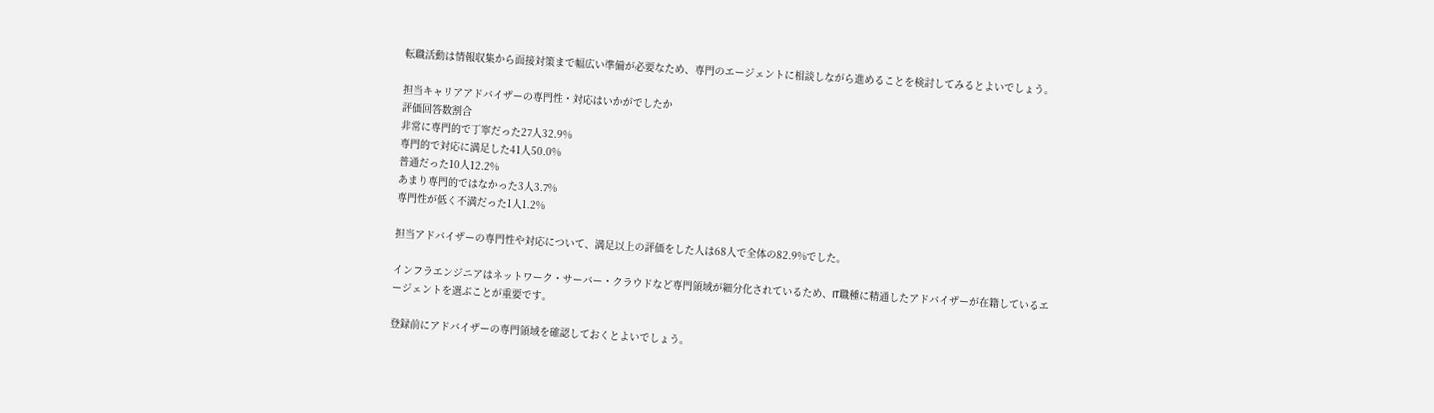転職活動は情報収集から面接対策まで幅広い準備が必要なため、専門のエージェントに相談しながら進めることを検討してみるとよいでしょう。

担当キャリアアドバイザーの専門性・対応はいかがでしたか
評価回答数割合
非常に専門的で丁寧だった27人32.9%
専門的で対応に満足した41人50.0%
普通だった10人12.2%
あまり専門的ではなかった3人3.7%
専門性が低く不満だった1人1.2%

担当アドバイザーの専門性や対応について、満足以上の評価をした人は68人で全体の82.9%でした。

インフラエンジニアはネットワーク・サーバー・クラウドなど専門領域が細分化されているため、IT職種に精通したアドバイザーが在籍しているエージェントを選ぶことが重要です。

登録前にアドバイザーの専門領域を確認しておくとよいでしょう。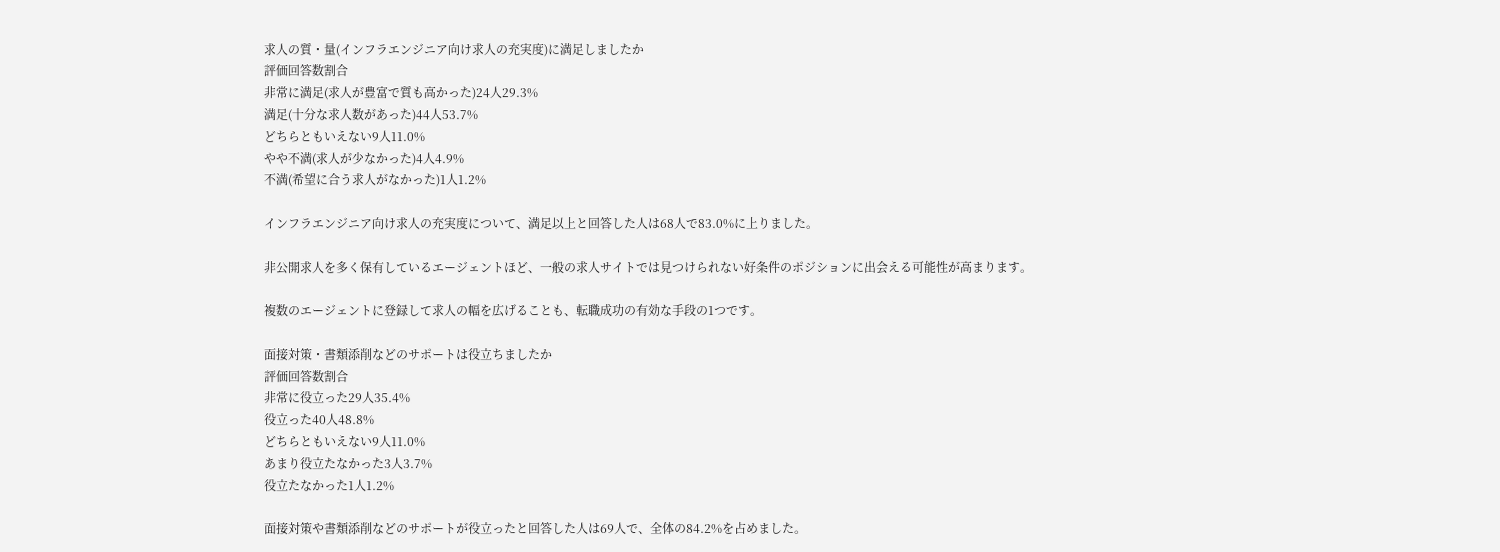求人の質・量(インフラエンジニア向け求人の充実度)に満足しましたか
評価回答数割合
非常に満足(求人が豊富で質も高かった)24人29.3%
満足(十分な求人数があった)44人53.7%
どちらともいえない9人11.0%
やや不満(求人が少なかった)4人4.9%
不満(希望に合う求人がなかった)1人1.2%

インフラエンジニア向け求人の充実度について、満足以上と回答した人は68人で83.0%に上りました。

非公開求人を多く保有しているエージェントほど、一般の求人サイトでは見つけられない好条件のポジションに出会える可能性が高まります。

複数のエージェントに登録して求人の幅を広げることも、転職成功の有効な手段の1つです。

面接対策・書類添削などのサポートは役立ちましたか
評価回答数割合
非常に役立った29人35.4%
役立った40人48.8%
どちらともいえない9人11.0%
あまり役立たなかった3人3.7%
役立たなかった1人1.2%

面接対策や書類添削などのサポートが役立ったと回答した人は69人で、全体の84.2%を占めました。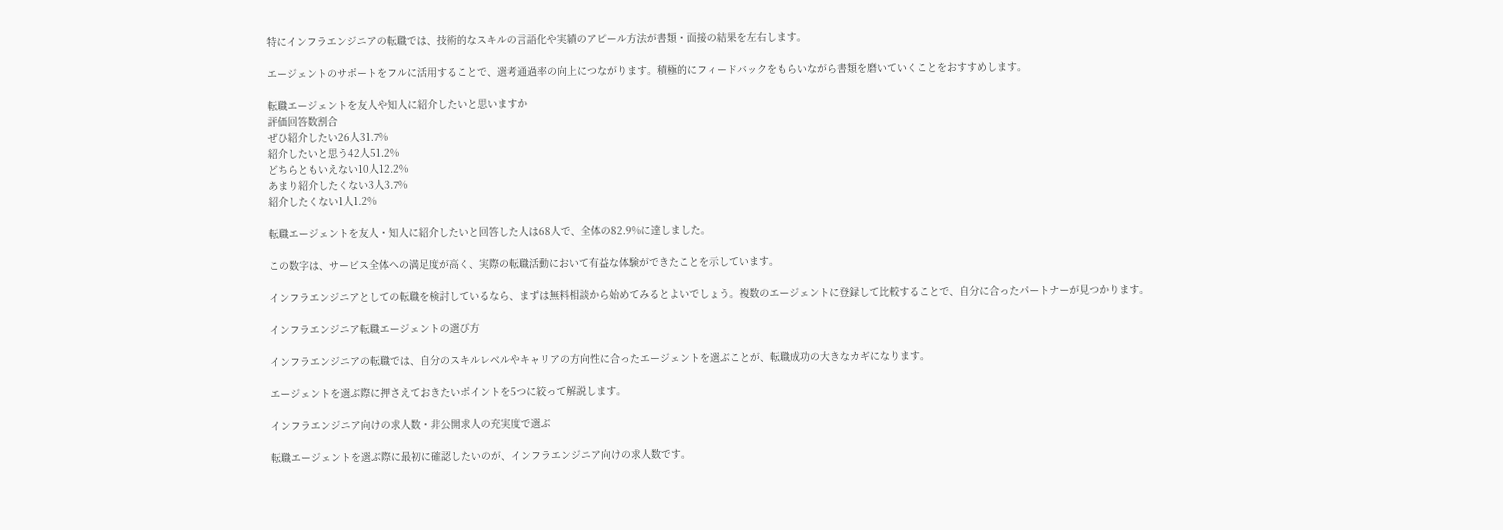特にインフラエンジニアの転職では、技術的なスキルの言語化や実績のアピール方法が書類・面接の結果を左右します。

エージェントのサポートをフルに活用することで、選考通過率の向上につながります。積極的にフィードバックをもらいながら書類を磨いていくことをおすすめします。

転職エージェントを友人や知人に紹介したいと思いますか
評価回答数割合
ぜひ紹介したい26人31.7%
紹介したいと思う42人51.2%
どちらともいえない10人12.2%
あまり紹介したくない3人3.7%
紹介したくない1人1.2%

転職エージェントを友人・知人に紹介したいと回答した人は68人で、全体の82.9%に達しました。

この数字は、サービス全体への満足度が高く、実際の転職活動において有益な体験ができたことを示しています。

インフラエンジニアとしての転職を検討しているなら、まずは無料相談から始めてみるとよいでしょう。複数のエージェントに登録して比較することで、自分に合ったパートナーが見つかります。

インフラエンジニア転職エージェントの選び方

インフラエンジニアの転職では、自分のスキルレベルやキャリアの方向性に合ったエージェントを選ぶことが、転職成功の大きなカギになります。

エージェントを選ぶ際に押さえておきたいポイントを5つに絞って解説します。

インフラエンジニア向けの求人数・非公開求人の充実度で選ぶ

転職エージェントを選ぶ際に最初に確認したいのが、インフラエンジニア向けの求人数です。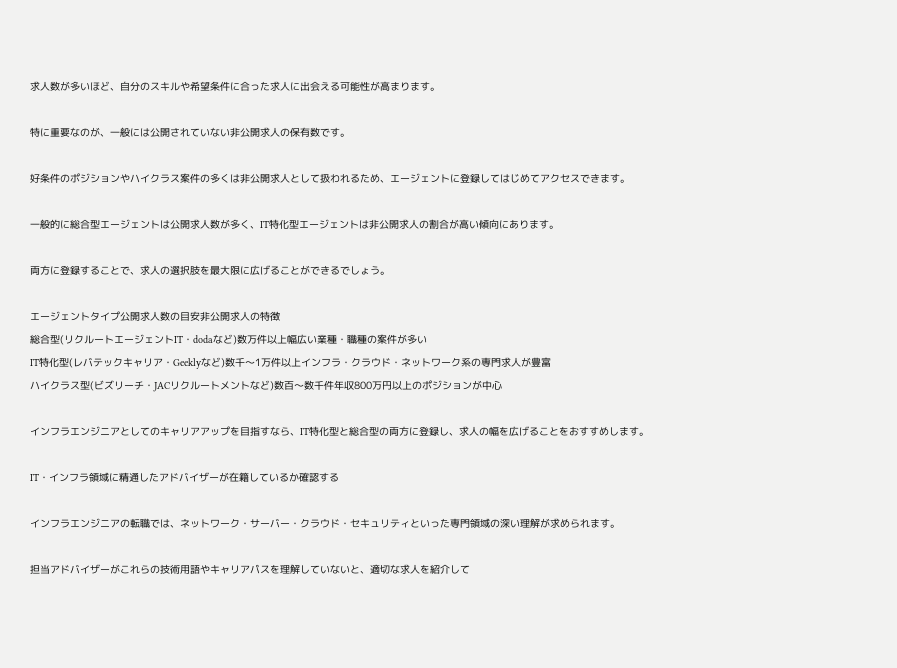求人数が多いほど、自分のスキルや希望条件に合った求人に出会える可能性が高まります。

特に重要なのが、一般には公開されていない非公開求人の保有数です。

好条件のポジションやハイクラス案件の多くは非公開求人として扱われるため、エージェントに登録してはじめてアクセスできます。

一般的に総合型エージェントは公開求人数が多く、IT特化型エージェントは非公開求人の割合が高い傾向にあります。

両方に登録することで、求人の選択肢を最大限に広げることができるでしょう。

エージェントタイプ公開求人数の目安非公開求人の特徴
総合型(リクルートエージェントIT・dodaなど)数万件以上幅広い業種・職種の案件が多い
IT特化型(レバテックキャリア・Geeklyなど)数千〜1万件以上インフラ・クラウド・ネットワーク系の専門求人が豊富
ハイクラス型(ビズリーチ・JACリクルートメントなど)数百〜数千件年収800万円以上のポジションが中心

インフラエンジニアとしてのキャリアアップを目指すなら、IT特化型と総合型の両方に登録し、求人の幅を広げることをおすすめします。

IT・インフラ領域に精通したアドバイザーが在籍しているか確認する

インフラエンジニアの転職では、ネットワーク・サーバー・クラウド・セキュリティといった専門領域の深い理解が求められます。

担当アドバイザーがこれらの技術用語やキャリアパスを理解していないと、適切な求人を紹介して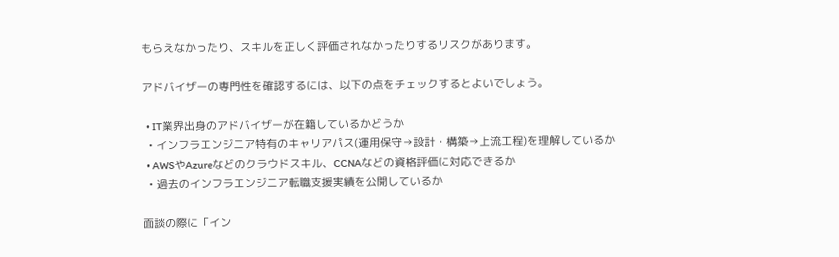もらえなかったり、スキルを正しく評価されなかったりするリスクがあります。

アドバイザーの専門性を確認するには、以下の点をチェックするとよいでしょう。

  • IT業界出身のアドバイザーが在籍しているかどうか
  • インフラエンジニア特有のキャリアパス(運用保守→設計・構築→上流工程)を理解しているか
  • AWSやAzureなどのクラウドスキル、CCNAなどの資格評価に対応できるか
  • 過去のインフラエンジニア転職支援実績を公開しているか

面談の際に「イン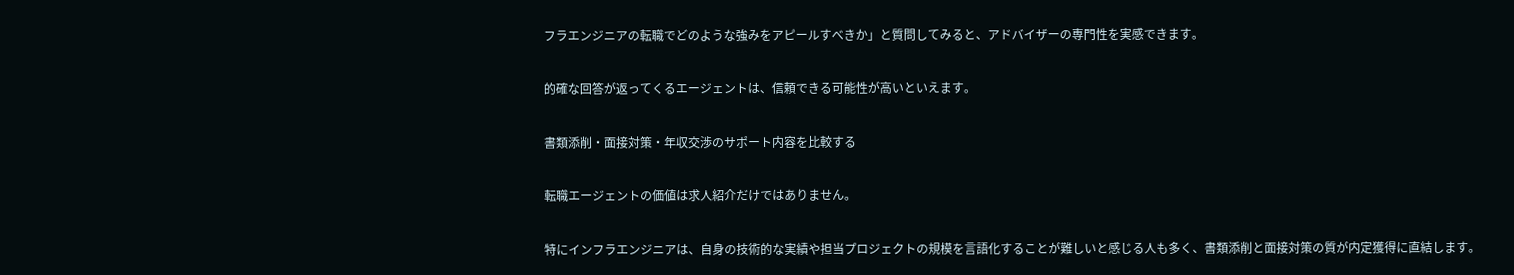フラエンジニアの転職でどのような強みをアピールすべきか」と質問してみると、アドバイザーの専門性を実感できます。

的確な回答が返ってくるエージェントは、信頼できる可能性が高いといえます。

書類添削・面接対策・年収交渉のサポート内容を比較する

転職エージェントの価値は求人紹介だけではありません。

特にインフラエンジニアは、自身の技術的な実績や担当プロジェクトの規模を言語化することが難しいと感じる人も多く、書類添削と面接対策の質が内定獲得に直結します。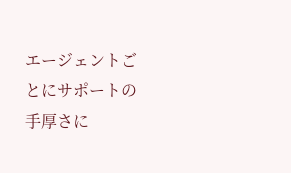エージェントごとにサポートの手厚さに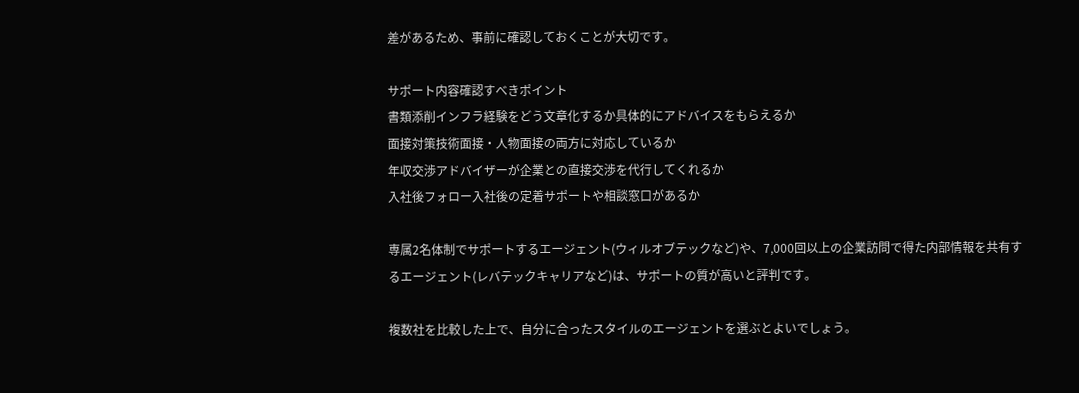差があるため、事前に確認しておくことが大切です。

サポート内容確認すべきポイント
書類添削インフラ経験をどう文章化するか具体的にアドバイスをもらえるか
面接対策技術面接・人物面接の両方に対応しているか
年収交渉アドバイザーが企業との直接交渉を代行してくれるか
入社後フォロー入社後の定着サポートや相談窓口があるか

専属2名体制でサポートするエージェント(ウィルオブテックなど)や、7,000回以上の企業訪問で得た内部情報を共有するエージェント(レバテックキャリアなど)は、サポートの質が高いと評判です。

複数社を比較した上で、自分に合ったスタイルのエージェントを選ぶとよいでしょう。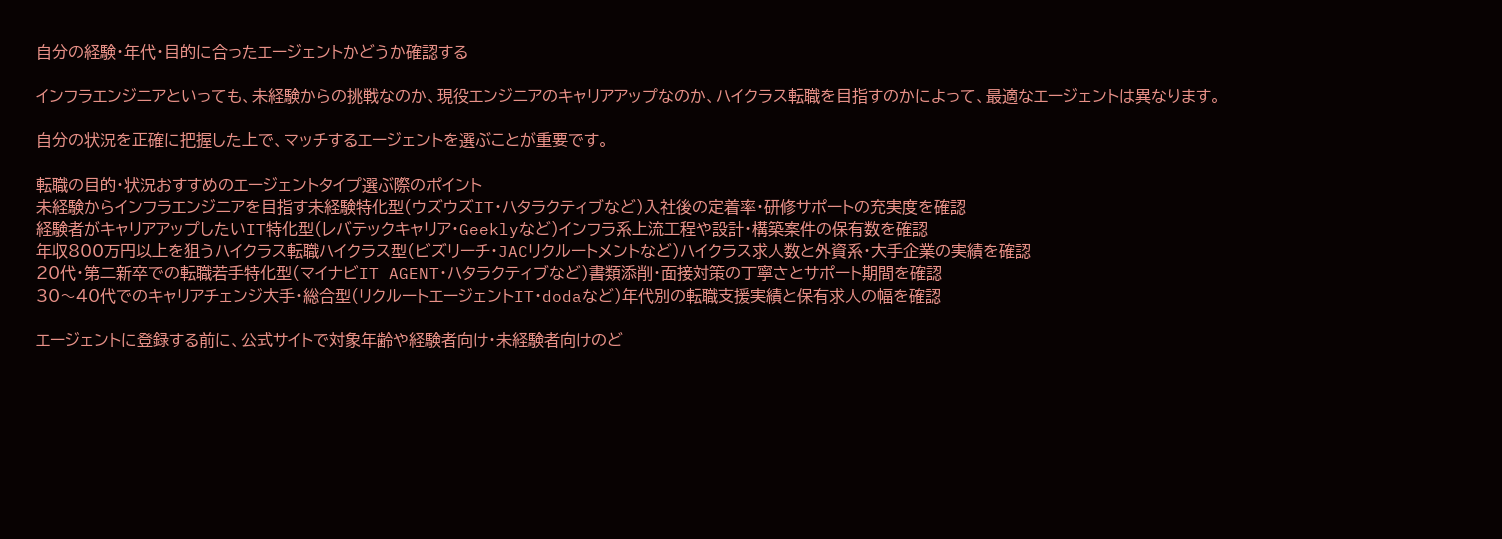自分の経験・年代・目的に合ったエージェントかどうか確認する

インフラエンジニアといっても、未経験からの挑戦なのか、現役エンジニアのキャリアアップなのか、ハイクラス転職を目指すのかによって、最適なエージェントは異なります。

自分の状況を正確に把握した上で、マッチするエージェントを選ぶことが重要です。

転職の目的・状況おすすめのエージェントタイプ選ぶ際のポイント
未経験からインフラエンジニアを目指す未経験特化型(ウズウズIT・ハタラクティブなど)入社後の定着率・研修サポートの充実度を確認
経験者がキャリアアップしたいIT特化型(レバテックキャリア・Geeklyなど)インフラ系上流工程や設計・構築案件の保有数を確認
年収800万円以上を狙うハイクラス転職ハイクラス型(ビズリーチ・JACリクルートメントなど)ハイクラス求人数と外資系・大手企業の実績を確認
20代・第二新卒での転職若手特化型(マイナビIT AGENT・ハタラクティブなど)書類添削・面接対策の丁寧さとサポート期間を確認
30〜40代でのキャリアチェンジ大手・総合型(リクルートエージェントIT・dodaなど)年代別の転職支援実績と保有求人の幅を確認

エージェントに登録する前に、公式サイトで対象年齢や経験者向け・未経験者向けのど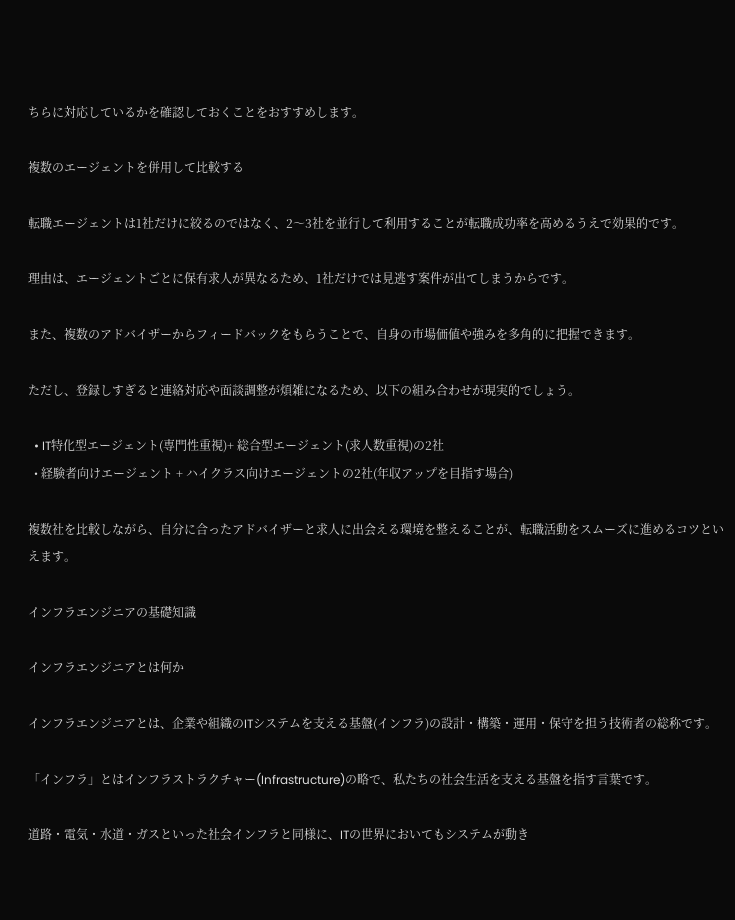ちらに対応しているかを確認しておくことをおすすめします。

複数のエージェントを併用して比較する

転職エージェントは1社だけに絞るのではなく、2〜3社を並行して利用することが転職成功率を高めるうえで効果的です。

理由は、エージェントごとに保有求人が異なるため、1社だけでは見逃す案件が出てしまうからです。

また、複数のアドバイザーからフィードバックをもらうことで、自身の市場価値や強みを多角的に把握できます。

ただし、登録しすぎると連絡対応や面談調整が煩雑になるため、以下の組み合わせが現実的でしょう。

  • IT特化型エージェント(専門性重視)+ 総合型エージェント(求人数重視)の2社
  • 経験者向けエージェント + ハイクラス向けエージェントの2社(年収アップを目指す場合)

複数社を比較しながら、自分に合ったアドバイザーと求人に出会える環境を整えることが、転職活動をスムーズに進めるコツといえます。

インフラエンジニアの基礎知識

インフラエンジニアとは何か

インフラエンジニアとは、企業や組織のITシステムを支える基盤(インフラ)の設計・構築・運用・保守を担う技術者の総称です。

「インフラ」とはインフラストラクチャー(Infrastructure)の略で、私たちの社会生活を支える基盤を指す言葉です。

道路・電気・水道・ガスといった社会インフラと同様に、ITの世界においてもシステムが動き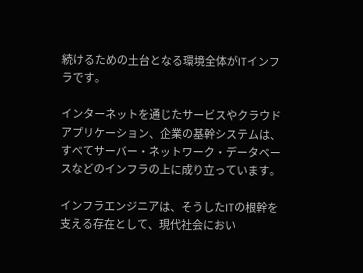続けるための土台となる環境全体がITインフラです。

インターネットを通じたサービスやクラウドアプリケーション、企業の基幹システムは、すべてサーバー・ネットワーク・データベースなどのインフラの上に成り立っています。

インフラエンジニアは、そうしたITの根幹を支える存在として、現代社会におい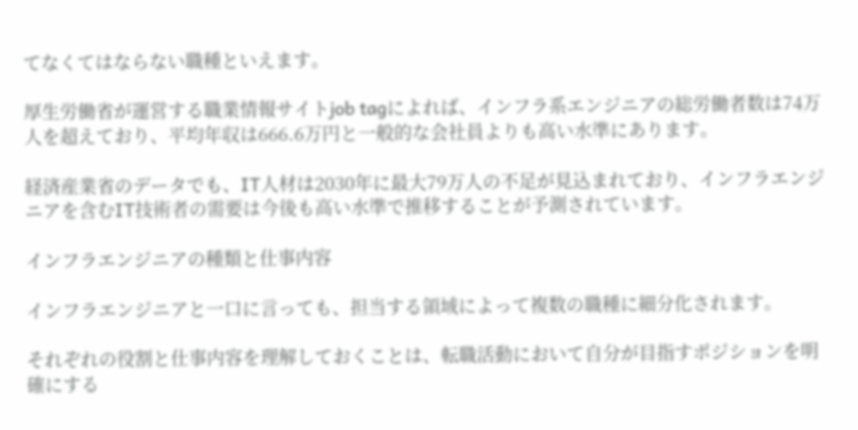てなくてはならない職種といえます。

厚生労働省が運営する職業情報サイトjob tagによれば、インフラ系エンジニアの総労働者数は74万人を超えており、平均年収は666.6万円と一般的な会社員よりも高い水準にあります。

経済産業省のデータでも、IT人材は2030年に最大79万人の不足が見込まれており、インフラエンジニアを含むIT技術者の需要は今後も高い水準で推移することが予測されています。

インフラエンジニアの種類と仕事内容

インフラエンジニアと一口に言っても、担当する領域によって複数の職種に細分化されます。

それぞれの役割と仕事内容を理解しておくことは、転職活動において自分が目指すポジションを明確にする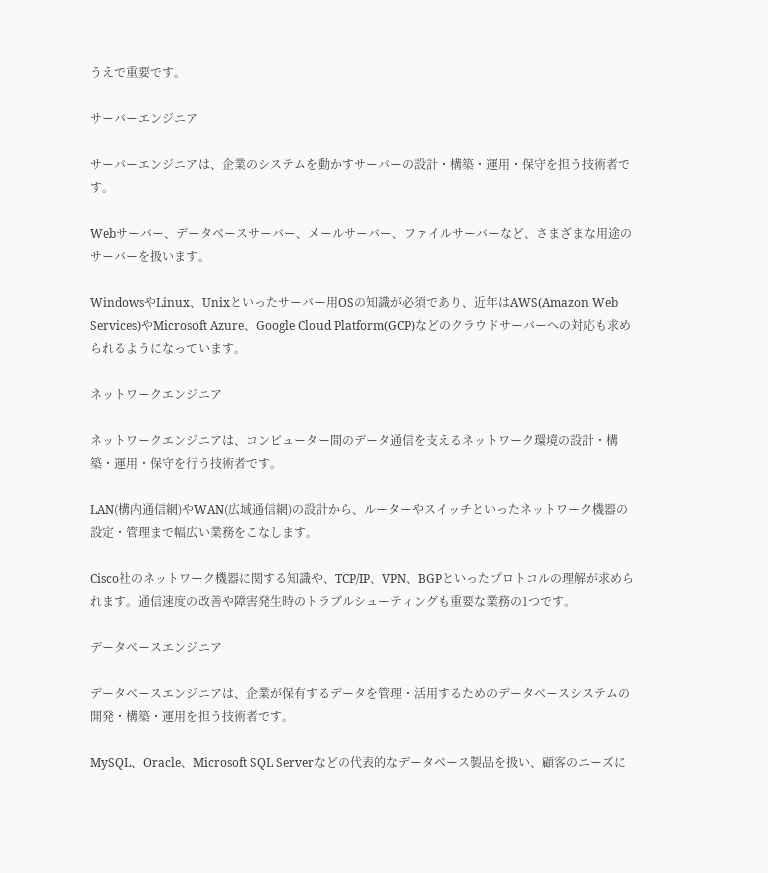うえで重要です。

サーバーエンジニア

サーバーエンジニアは、企業のシステムを動かすサーバーの設計・構築・運用・保守を担う技術者です。

Webサーバー、データベースサーバー、メールサーバー、ファイルサーバーなど、さまざまな用途のサーバーを扱います。

WindowsやLinux、Unixといったサーバー用OSの知識が必須であり、近年はAWS(Amazon Web Services)やMicrosoft Azure、Google Cloud Platform(GCP)などのクラウドサーバーへの対応も求められるようになっています。

ネットワークエンジニア

ネットワークエンジニアは、コンピューター間のデータ通信を支えるネットワーク環境の設計・構築・運用・保守を行う技術者です。

LAN(構内通信網)やWAN(広域通信網)の設計から、ルーターやスイッチといったネットワーク機器の設定・管理まで幅広い業務をこなします。

Cisco社のネットワーク機器に関する知識や、TCP/IP、VPN、BGPといったプロトコルの理解が求められます。通信速度の改善や障害発生時のトラブルシューティングも重要な業務の1つです。

データベースエンジニア

データベースエンジニアは、企業が保有するデータを管理・活用するためのデータベースシステムの開発・構築・運用を担う技術者です。

MySQL、Oracle、Microsoft SQL Serverなどの代表的なデータベース製品を扱い、顧客のニーズに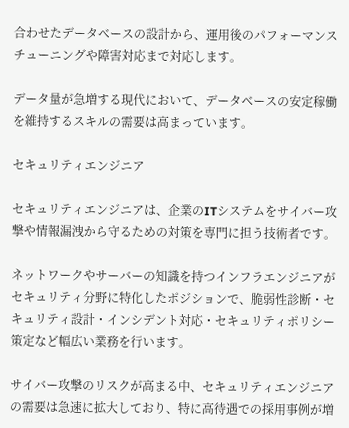合わせたデータベースの設計から、運用後のパフォーマンスチューニングや障害対応まで対応します。

データ量が急増する現代において、データベースの安定稼働を維持するスキルの需要は高まっています。

セキュリティエンジニア

セキュリティエンジニアは、企業のITシステムをサイバー攻撃や情報漏洩から守るための対策を専門に担う技術者です。

ネットワークやサーバーの知識を持つインフラエンジニアがセキュリティ分野に特化したポジションで、脆弱性診断・セキュリティ設計・インシデント対応・セキュリティポリシー策定など幅広い業務を行います。

サイバー攻撃のリスクが高まる中、セキュリティエンジニアの需要は急速に拡大しており、特に高待遇での採用事例が増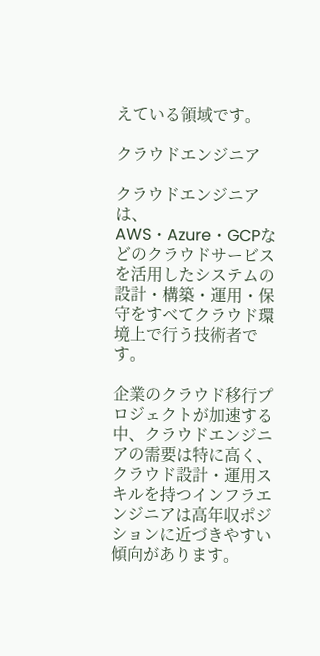えている領域です。

クラウドエンジニア

クラウドエンジニアは、AWS・Azure・GCPなどのクラウドサービスを活用したシステムの設計・構築・運用・保守をすべてクラウド環境上で行う技術者です。

企業のクラウド移行プロジェクトが加速する中、クラウドエンジニアの需要は特に高く、クラウド設計・運用スキルを持つインフラエンジニアは高年収ポジションに近づきやすい傾向があります。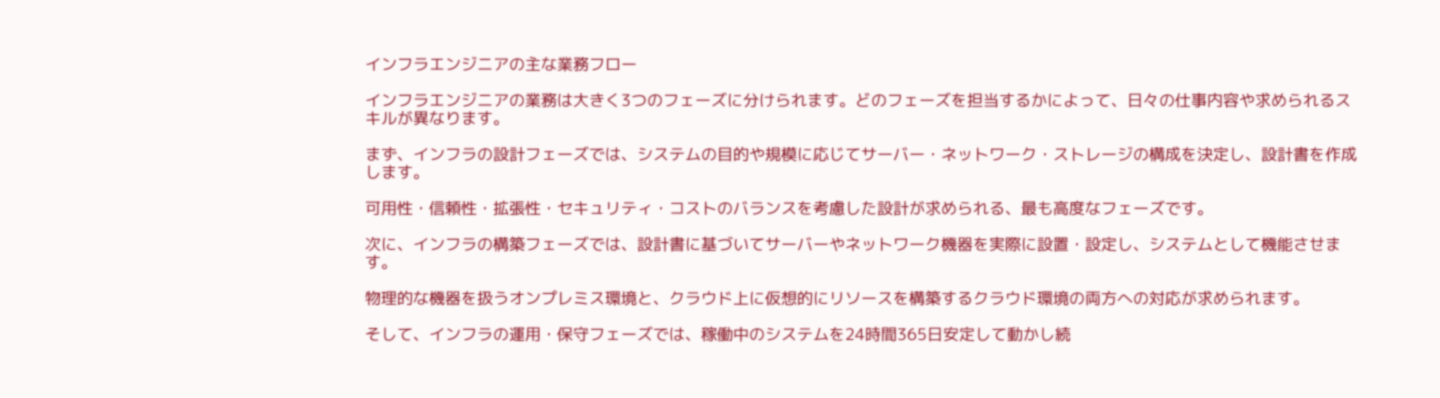インフラエンジニアの主な業務フロー

インフラエンジニアの業務は大きく3つのフェーズに分けられます。どのフェーズを担当するかによって、日々の仕事内容や求められるスキルが異なります。

まず、インフラの設計フェーズでは、システムの目的や規模に応じてサーバー・ネットワーク・ストレージの構成を決定し、設計書を作成します。

可用性・信頼性・拡張性・セキュリティ・コストのバランスを考慮した設計が求められる、最も高度なフェーズです。

次に、インフラの構築フェーズでは、設計書に基づいてサーバーやネットワーク機器を実際に設置・設定し、システムとして機能させます。

物理的な機器を扱うオンプレミス環境と、クラウド上に仮想的にリソースを構築するクラウド環境の両方への対応が求められます。

そして、インフラの運用・保守フェーズでは、稼働中のシステムを24時間365日安定して動かし続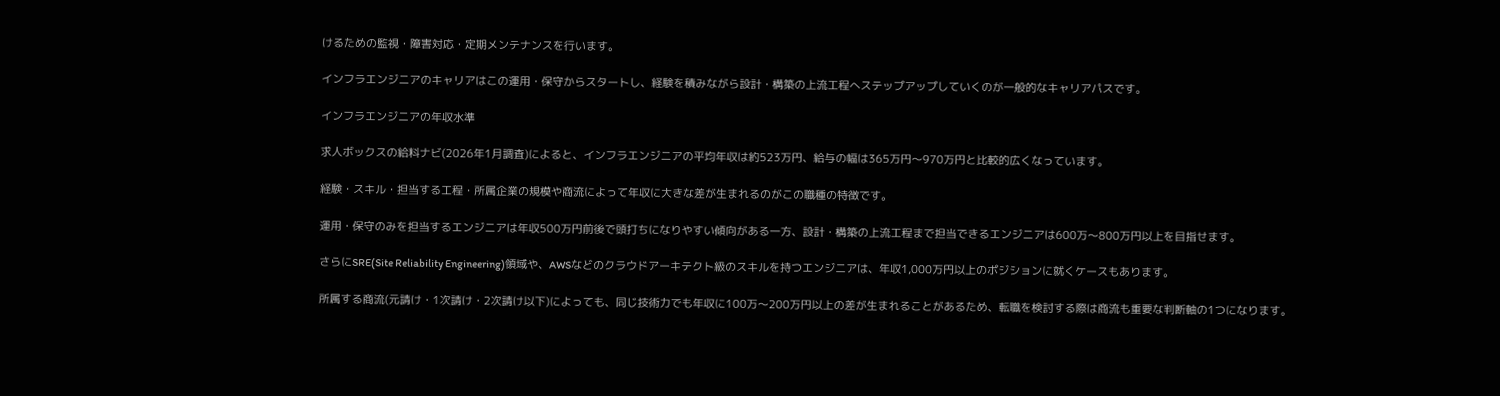けるための監視・障害対応・定期メンテナンスを行います。

インフラエンジニアのキャリアはこの運用・保守からスタートし、経験を積みながら設計・構築の上流工程へステップアップしていくのが一般的なキャリアパスです。

インフラエンジニアの年収水準

求人ボックスの給料ナビ(2026年1月調査)によると、インフラエンジニアの平均年収は約523万円、給与の幅は365万円〜970万円と比較的広くなっています。

経験・スキル・担当する工程・所属企業の規模や商流によって年収に大きな差が生まれるのがこの職種の特徴です。

運用・保守のみを担当するエンジニアは年収500万円前後で頭打ちになりやすい傾向がある一方、設計・構築の上流工程まで担当できるエンジニアは600万〜800万円以上を目指せます。

さらにSRE(Site Reliability Engineering)領域や、AWSなどのクラウドアーキテクト級のスキルを持つエンジニアは、年収1,000万円以上のポジションに就くケースもあります。

所属する商流(元請け・1次請け・2次請け以下)によっても、同じ技術力でも年収に100万〜200万円以上の差が生まれることがあるため、転職を検討する際は商流も重要な判断軸の1つになります。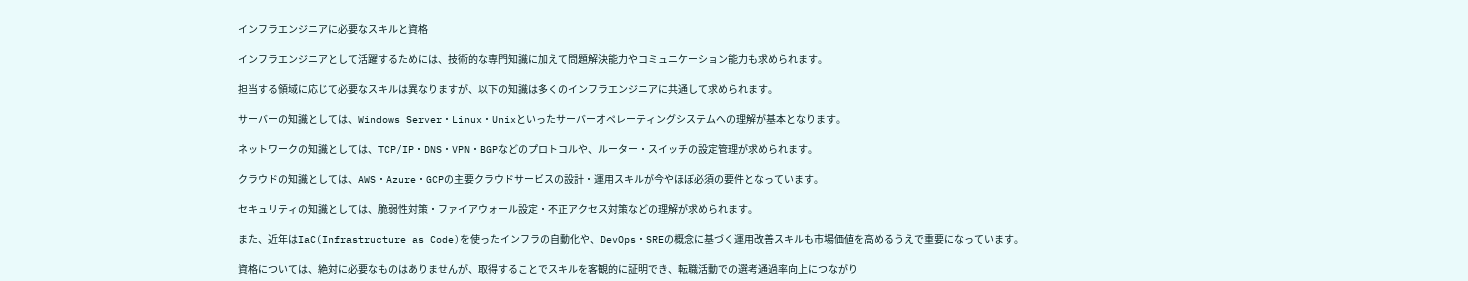インフラエンジニアに必要なスキルと資格

インフラエンジニアとして活躍するためには、技術的な専門知識に加えて問題解決能力やコミュニケーション能力も求められます。

担当する領域に応じて必要なスキルは異なりますが、以下の知識は多くのインフラエンジニアに共通して求められます。

サーバーの知識としては、Windows Server・Linux・Unixといったサーバーオペレーティングシステムへの理解が基本となります。

ネットワークの知識としては、TCP/IP・DNS・VPN・BGPなどのプロトコルや、ルーター・スイッチの設定管理が求められます。

クラウドの知識としては、AWS・Azure・GCPの主要クラウドサービスの設計・運用スキルが今やほぼ必須の要件となっています。

セキュリティの知識としては、脆弱性対策・ファイアウォール設定・不正アクセス対策などの理解が求められます。

また、近年はIaC(Infrastructure as Code)を使ったインフラの自動化や、DevOps・SREの概念に基づく運用改善スキルも市場価値を高めるうえで重要になっています。

資格については、絶対に必要なものはありませんが、取得することでスキルを客観的に証明でき、転職活動での選考通過率向上につながり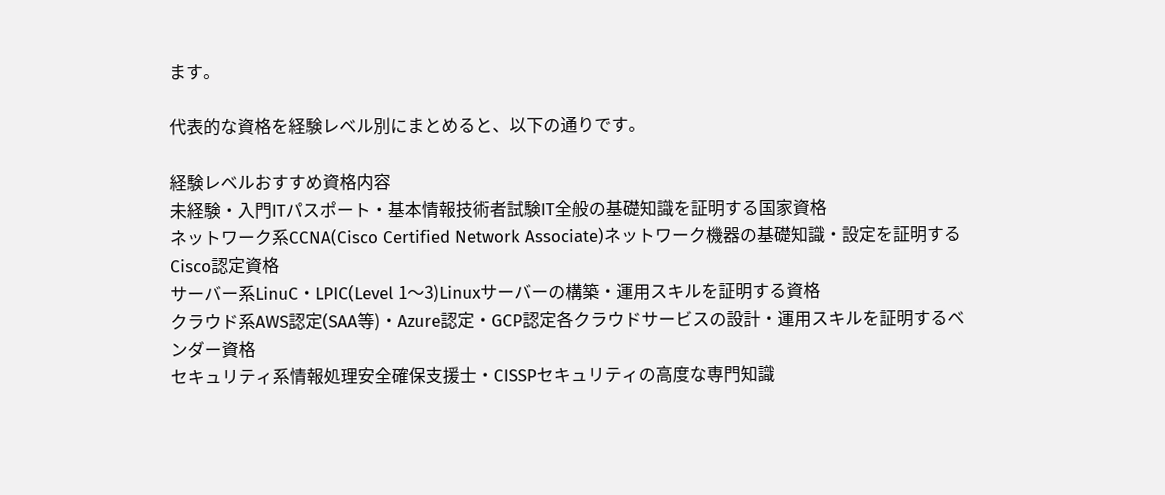ます。

代表的な資格を経験レベル別にまとめると、以下の通りです。

経験レベルおすすめ資格内容
未経験・入門ITパスポート・基本情報技術者試験IT全般の基礎知識を証明する国家資格
ネットワーク系CCNA(Cisco Certified Network Associate)ネットワーク機器の基礎知識・設定を証明するCisco認定資格
サーバー系LinuC・LPIC(Level 1〜3)Linuxサーバーの構築・運用スキルを証明する資格
クラウド系AWS認定(SAA等)・Azure認定・GCP認定各クラウドサービスの設計・運用スキルを証明するベンダー資格
セキュリティ系情報処理安全確保支援士・CISSPセキュリティの高度な専門知識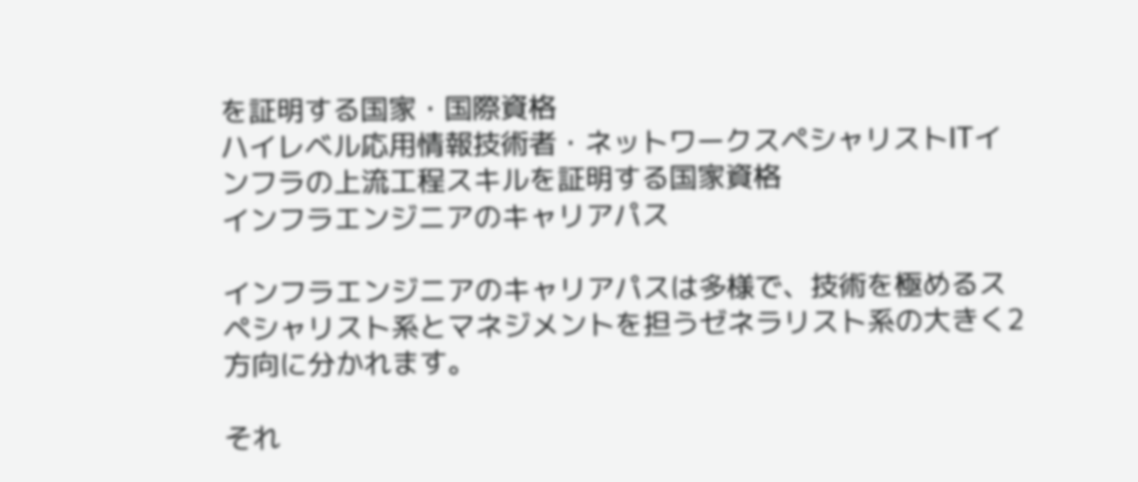を証明する国家・国際資格
ハイレベル応用情報技術者・ネットワークスペシャリストITインフラの上流工程スキルを証明する国家資格
インフラエンジニアのキャリアパス

インフラエンジニアのキャリアパスは多様で、技術を極めるスペシャリスト系とマネジメントを担うゼネラリスト系の大きく2方向に分かれます。

それ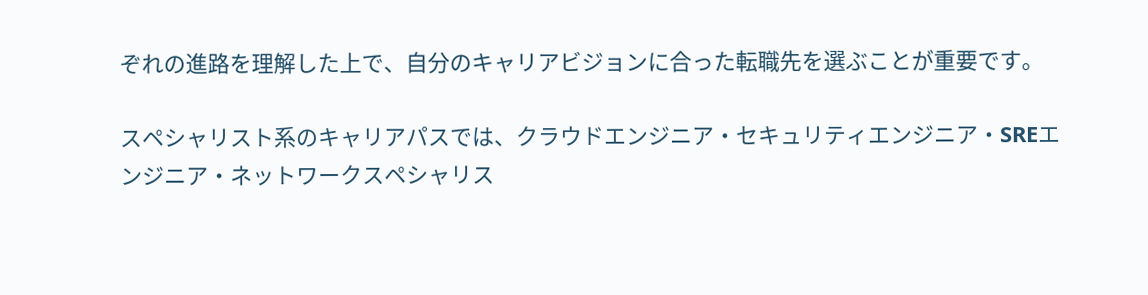ぞれの進路を理解した上で、自分のキャリアビジョンに合った転職先を選ぶことが重要です。

スペシャリスト系のキャリアパスでは、クラウドエンジニア・セキュリティエンジニア・SREエンジニア・ネットワークスペシャリス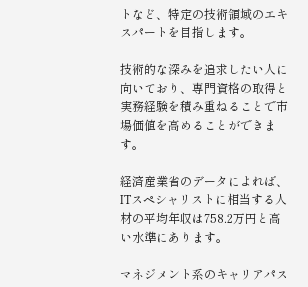トなど、特定の技術領域のエキスパートを目指します。

技術的な深みを追求したい人に向いており、専門資格の取得と実務経験を積み重ねることで市場価値を高めることができます。

経済産業省のデータによれば、ITスペシャリストに相当する人材の平均年収は758.2万円と高い水準にあります。

マネジメント系のキャリアパス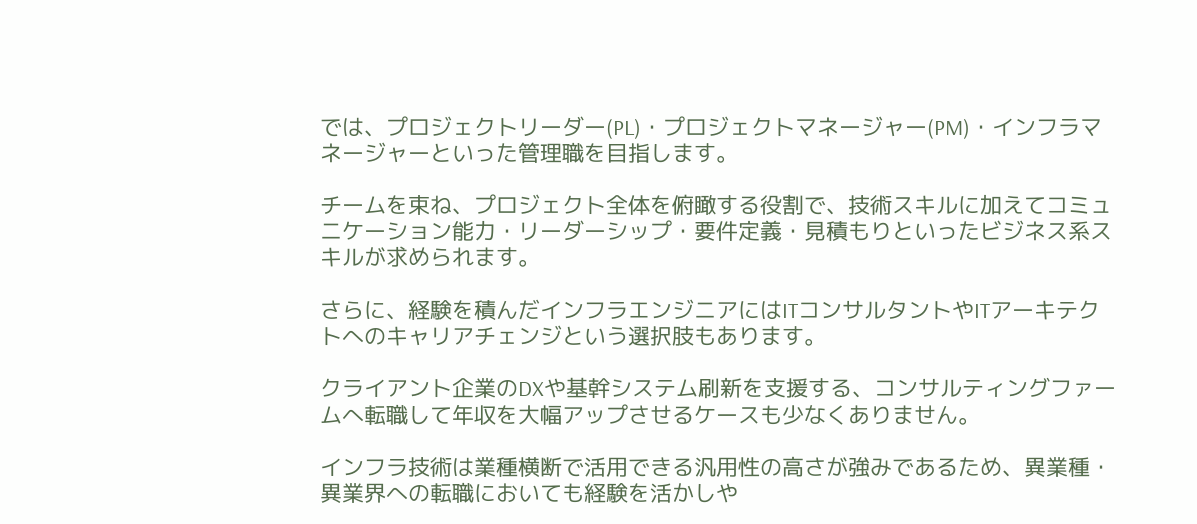では、プロジェクトリーダー(PL)・プロジェクトマネージャー(PM)・インフラマネージャーといった管理職を目指します。

チームを束ね、プロジェクト全体を俯瞰する役割で、技術スキルに加えてコミュニケーション能力・リーダーシップ・要件定義・見積もりといったビジネス系スキルが求められます。

さらに、経験を積んだインフラエンジニアにはITコンサルタントやITアーキテクトへのキャリアチェンジという選択肢もあります。

クライアント企業のDXや基幹システム刷新を支援する、コンサルティングファームへ転職して年収を大幅アップさせるケースも少なくありません。

インフラ技術は業種横断で活用できる汎用性の高さが強みであるため、異業種・異業界への転職においても経験を活かしや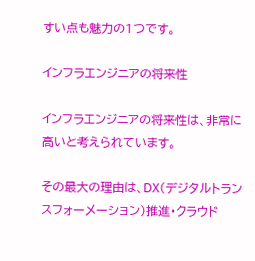すい点も魅力の1つです。

インフラエンジニアの将来性

インフラエンジニアの将来性は、非常に高いと考えられています。

その最大の理由は、DX(デジタルトランスフォーメーション)推進・クラウド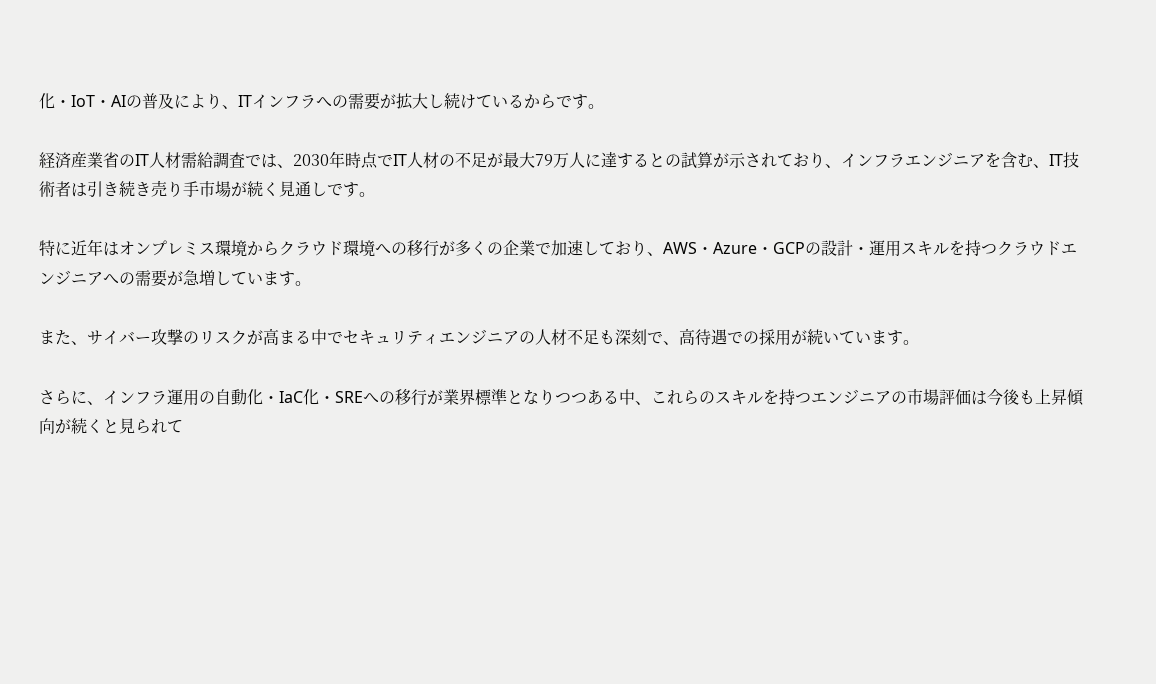化・IoT・AIの普及により、ITインフラへの需要が拡大し続けているからです。

経済産業省のIT人材需給調査では、2030年時点でIT人材の不足が最大79万人に達するとの試算が示されており、インフラエンジニアを含む、IT技術者は引き続き売り手市場が続く見通しです。

特に近年はオンプレミス環境からクラウド環境への移行が多くの企業で加速しており、AWS・Azure・GCPの設計・運用スキルを持つクラウドエンジニアへの需要が急増しています。

また、サイバー攻撃のリスクが高まる中でセキュリティエンジニアの人材不足も深刻で、高待遇での採用が続いています。

さらに、インフラ運用の自動化・IaC化・SREへの移行が業界標準となりつつある中、これらのスキルを持つエンジニアの市場評価は今後も上昇傾向が続くと見られて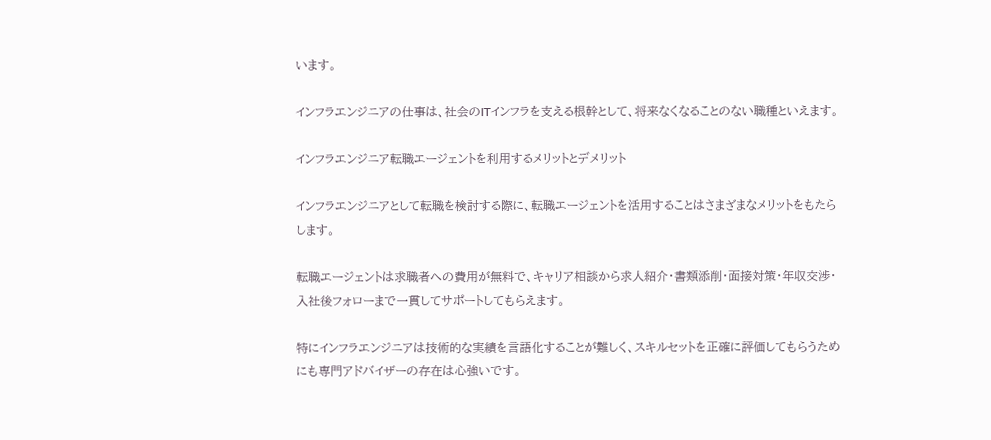います。

インフラエンジニアの仕事は、社会のITインフラを支える根幹として、将来なくなることのない職種といえます。

インフラエンジニア転職エージェントを利用するメリットとデメリット

インフラエンジニアとして転職を検討する際に、転職エージェントを活用することはさまざまなメリットをもたらします。

転職エージェントは求職者への費用が無料で、キャリア相談から求人紹介・書類添削・面接対策・年収交渉・入社後フォローまで一貫してサポートしてもらえます。

特にインフラエンジニアは技術的な実績を言語化することが難しく、スキルセットを正確に評価してもらうためにも専門アドバイザーの存在は心強いです。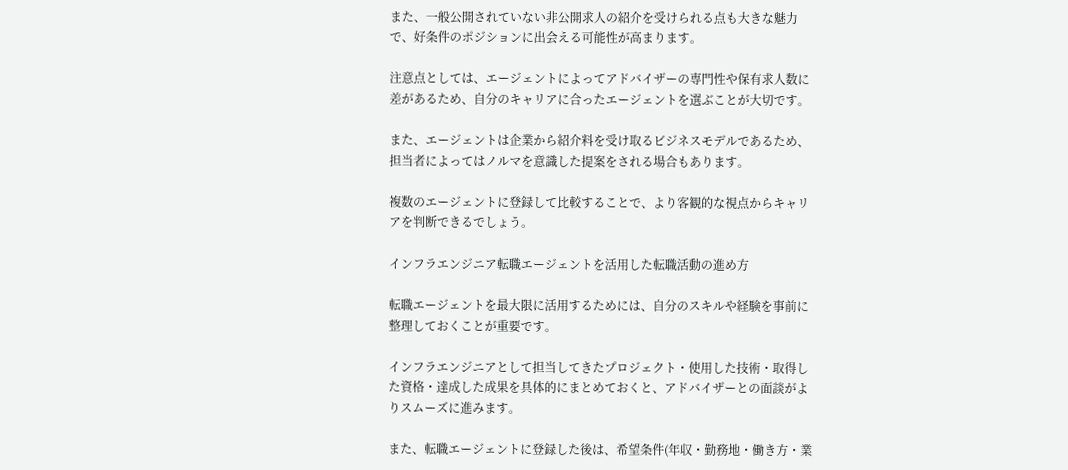また、一般公開されていない非公開求人の紹介を受けられる点も大きな魅力で、好条件のポジションに出会える可能性が高まります。

注意点としては、エージェントによってアドバイザーの専門性や保有求人数に差があるため、自分のキャリアに合ったエージェントを選ぶことが大切です。

また、エージェントは企業から紹介料を受け取るビジネスモデルであるため、担当者によってはノルマを意識した提案をされる場合もあります。

複数のエージェントに登録して比較することで、より客観的な視点からキャリアを判断できるでしょう。

インフラエンジニア転職エージェントを活用した転職活動の進め方

転職エージェントを最大限に活用するためには、自分のスキルや経験を事前に整理しておくことが重要です。

インフラエンジニアとして担当してきたプロジェクト・使用した技術・取得した資格・達成した成果を具体的にまとめておくと、アドバイザーとの面談がよりスムーズに進みます。

また、転職エージェントに登録した後は、希望条件(年収・勤務地・働き方・業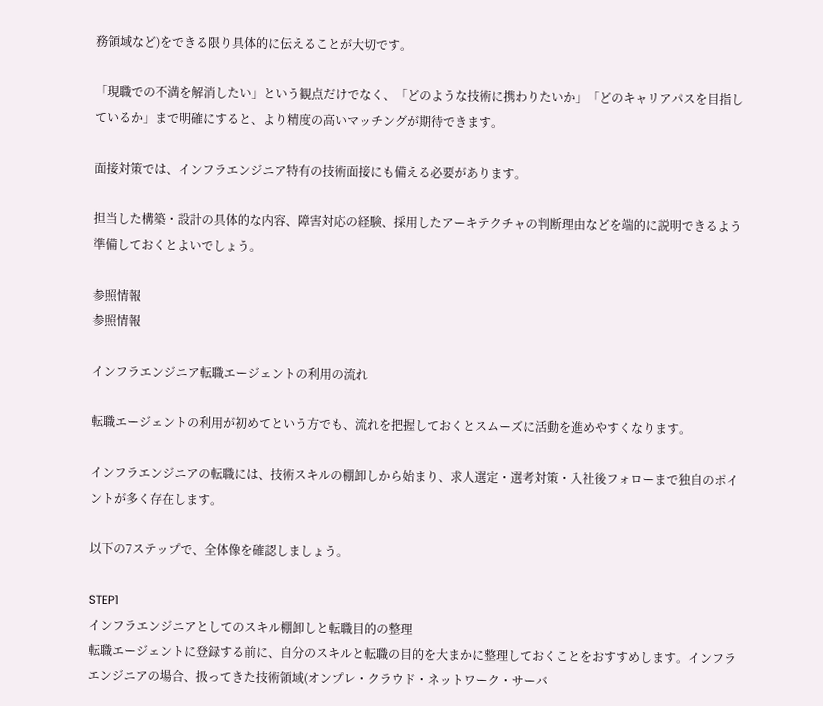務領域など)をできる限り具体的に伝えることが大切です。

「現職での不満を解消したい」という観点だけでなく、「どのような技術に携わりたいか」「どのキャリアパスを目指しているか」まで明確にすると、より精度の高いマッチングが期待できます。

面接対策では、インフラエンジニア特有の技術面接にも備える必要があります。

担当した構築・設計の具体的な内容、障害対応の経験、採用したアーキテクチャの判断理由などを端的に説明できるよう準備しておくとよいでしょう。

参照情報
参照情報

インフラエンジニア転職エージェントの利用の流れ

転職エージェントの利用が初めてという方でも、流れを把握しておくとスムーズに活動を進めやすくなります。

インフラエンジニアの転職には、技術スキルの棚卸しから始まり、求人選定・選考対策・入社後フォローまで独自のポイントが多く存在します。

以下の7ステップで、全体像を確認しましょう。

STEP1
インフラエンジニアとしてのスキル棚卸しと転職目的の整理
転職エージェントに登録する前に、自分のスキルと転職の目的を大まかに整理しておくことをおすすめします。インフラエンジニアの場合、扱ってきた技術領域(オンプレ・クラウド・ネットワーク・サーバ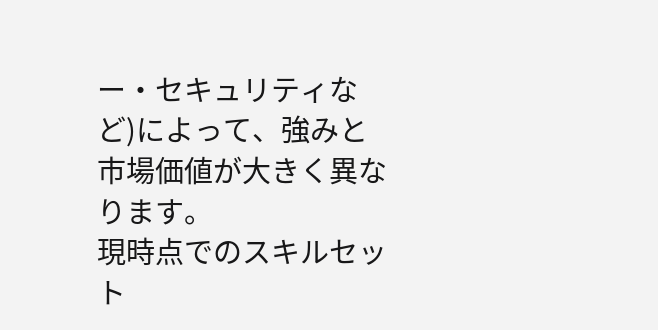ー・セキュリティなど)によって、強みと市場価値が大きく異なります。
現時点でのスキルセット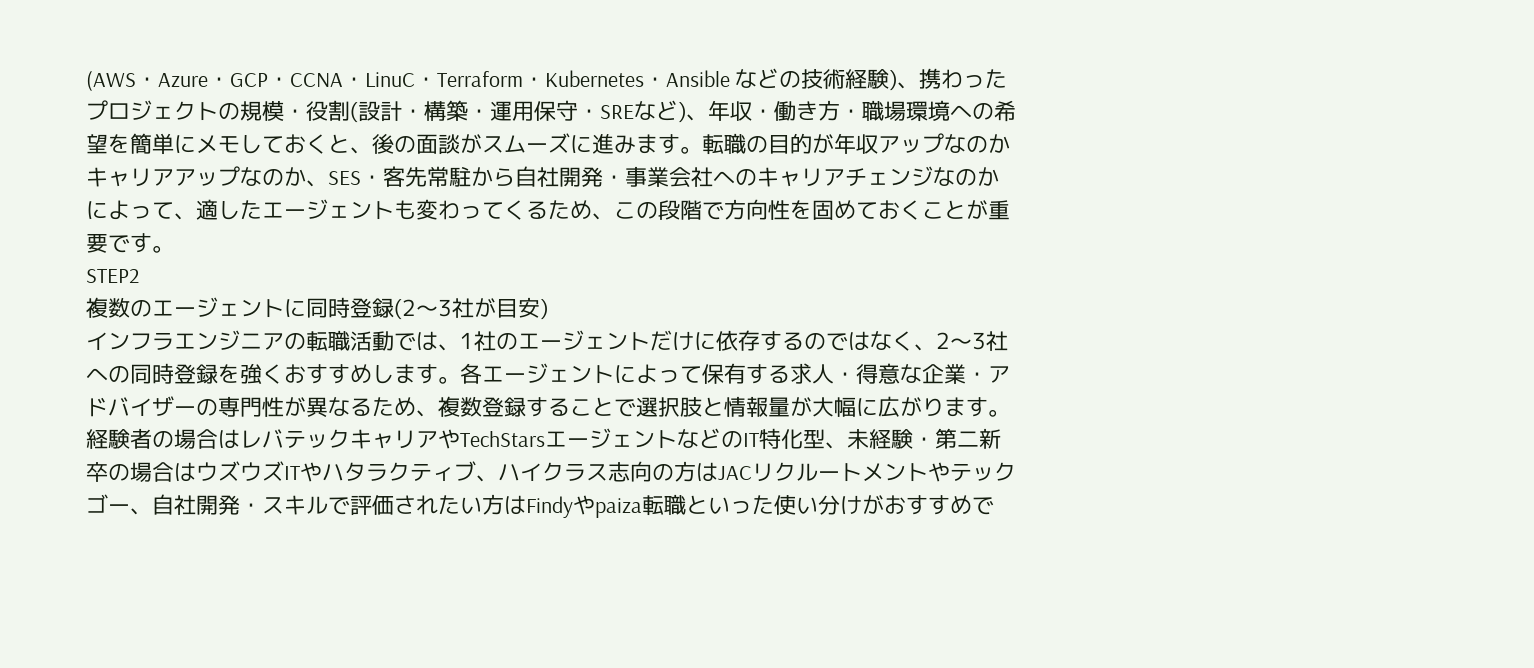(AWS・Azure・GCP・CCNA・LinuC・Terraform・Kubernetes・Ansible などの技術経験)、携わったプロジェクトの規模・役割(設計・構築・運用保守・SREなど)、年収・働き方・職場環境への希望を簡単にメモしておくと、後の面談がスムーズに進みます。転職の目的が年収アップなのかキャリアアップなのか、SES・客先常駐から自社開発・事業会社へのキャリアチェンジなのかによって、適したエージェントも変わってくるため、この段階で方向性を固めておくことが重要です。
STEP2
複数のエージェントに同時登録(2〜3社が目安)
インフラエンジニアの転職活動では、1社のエージェントだけに依存するのではなく、2〜3社への同時登録を強くおすすめします。各エージェントによって保有する求人・得意な企業・アドバイザーの専門性が異なるため、複数登録することで選択肢と情報量が大幅に広がります。
経験者の場合はレバテックキャリアやTechStarsエージェントなどのIT特化型、未経験・第二新卒の場合はウズウズITやハタラクティブ、ハイクラス志向の方はJACリクルートメントやテックゴー、自社開発・スキルで評価されたい方はFindyやpaiza転職といった使い分けがおすすめで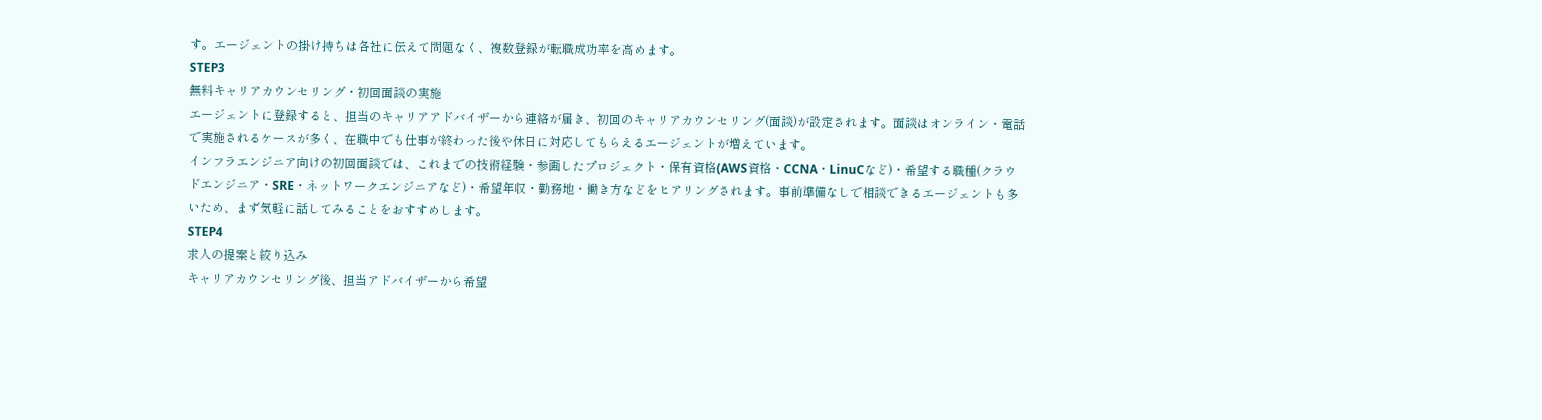す。エージェントの掛け持ちは各社に伝えて問題なく、複数登録が転職成功率を高めます。
STEP3
無料キャリアカウンセリング・初回面談の実施
エージェントに登録すると、担当のキャリアアドバイザーから連絡が届き、初回のキャリアカウンセリング(面談)が設定されます。面談はオンライン・電話で実施されるケースが多く、在職中でも仕事が終わった後や休日に対応してもらえるエージェントが増えています。
インフラエンジニア向けの初回面談では、これまでの技術経験・参画したプロジェクト・保有資格(AWS資格・CCNA・LinuCなど)・希望する職種(クラウドエンジニア・SRE・ネットワークエンジニアなど)・希望年収・勤務地・働き方などをヒアリングされます。事前準備なしで相談できるエージェントも多いため、まず気軽に話してみることをおすすめします。
STEP4
求人の提案と絞り込み
キャリアカウンセリング後、担当アドバイザーから希望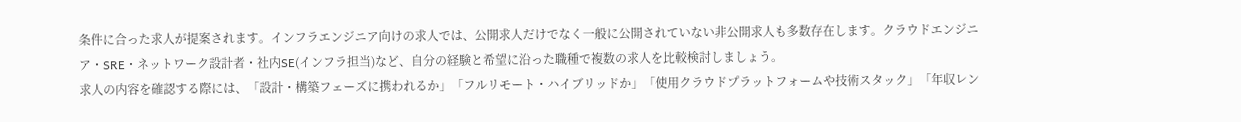条件に合った求人が提案されます。インフラエンジニア向けの求人では、公開求人だけでなく一般に公開されていない非公開求人も多数存在します。クラウドエンジニア・SRE・ネットワーク設計者・社内SE(インフラ担当)など、自分の経験と希望に沿った職種で複数の求人を比較検討しましょう。
求人の内容を確認する際には、「設計・構築フェーズに携われるか」「フルリモート・ハイブリッドか」「使用クラウドプラットフォームや技術スタック」「年収レン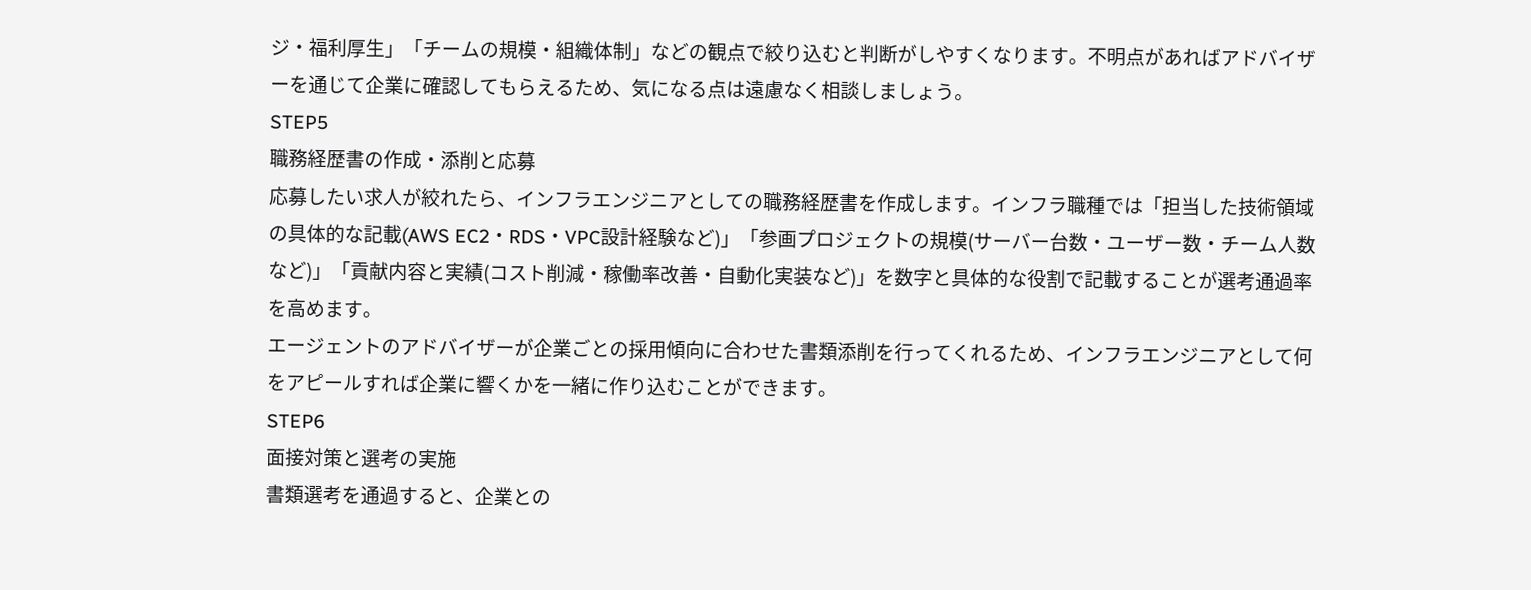ジ・福利厚生」「チームの規模・組織体制」などの観点で絞り込むと判断がしやすくなります。不明点があればアドバイザーを通じて企業に確認してもらえるため、気になる点は遠慮なく相談しましょう。
STEP5
職務経歴書の作成・添削と応募
応募したい求人が絞れたら、インフラエンジニアとしての職務経歴書を作成します。インフラ職種では「担当した技術領域の具体的な記載(AWS EC2・RDS・VPC設計経験など)」「参画プロジェクトの規模(サーバー台数・ユーザー数・チーム人数など)」「貢献内容と実績(コスト削減・稼働率改善・自動化実装など)」を数字と具体的な役割で記載することが選考通過率を高めます。
エージェントのアドバイザーが企業ごとの採用傾向に合わせた書類添削を行ってくれるため、インフラエンジニアとして何をアピールすれば企業に響くかを一緒に作り込むことができます。
STEP6
面接対策と選考の実施
書類選考を通過すると、企業との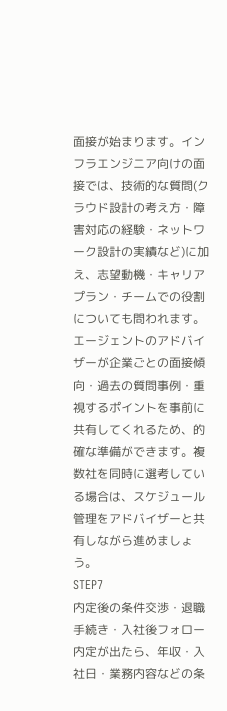面接が始まります。インフラエンジニア向けの面接では、技術的な質問(クラウド設計の考え方・障害対応の経験・ネットワーク設計の実績など)に加え、志望動機・キャリアプラン・チームでの役割についても問われます。
エージェントのアドバイザーが企業ごとの面接傾向・過去の質問事例・重視するポイントを事前に共有してくれるため、的確な準備ができます。複数社を同時に選考している場合は、スケジュール管理をアドバイザーと共有しながら進めましょう。
STEP7
内定後の条件交渉・退職手続き・入社後フォロー
内定が出たら、年収・入社日・業務内容などの条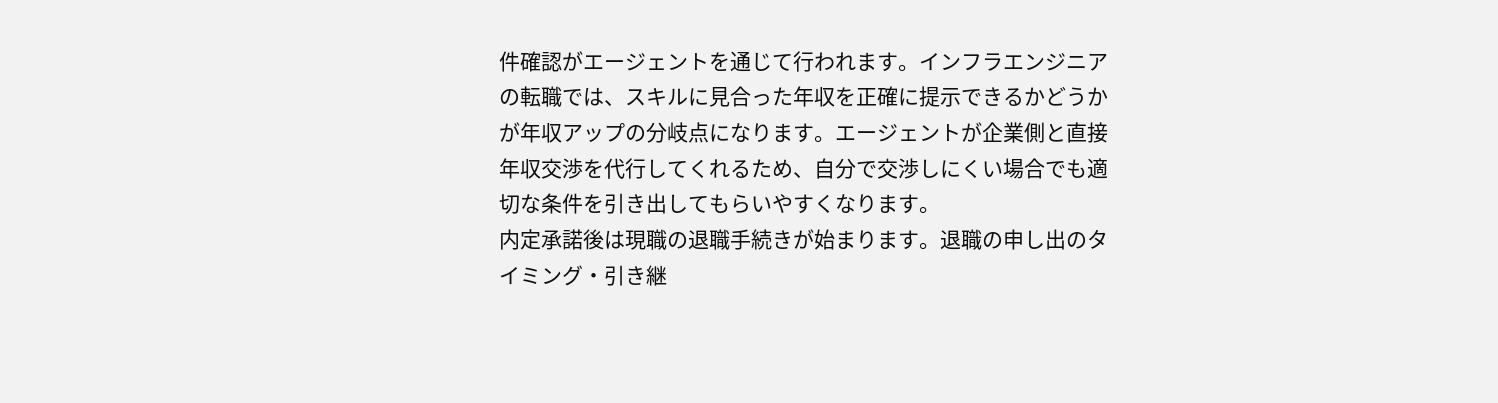件確認がエージェントを通じて行われます。インフラエンジニアの転職では、スキルに見合った年収を正確に提示できるかどうかが年収アップの分岐点になります。エージェントが企業側と直接年収交渉を代行してくれるため、自分で交渉しにくい場合でも適切な条件を引き出してもらいやすくなります。
内定承諾後は現職の退職手続きが始まります。退職の申し出のタイミング・引き継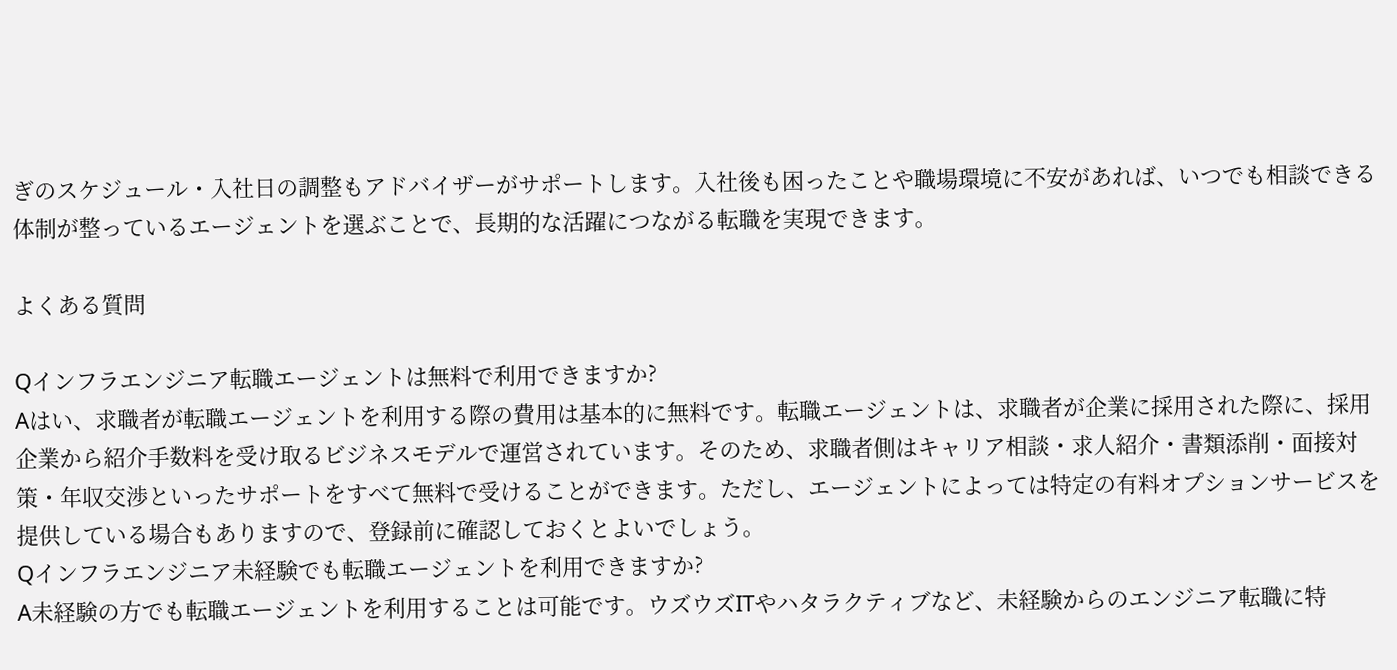ぎのスケジュール・入社日の調整もアドバイザーがサポートします。入社後も困ったことや職場環境に不安があれば、いつでも相談できる体制が整っているエージェントを選ぶことで、長期的な活躍につながる転職を実現できます。

よくある質問

Qインフラエンジニア転職エージェントは無料で利用できますか?
Aはい、求職者が転職エージェントを利用する際の費用は基本的に無料です。転職エージェントは、求職者が企業に採用された際に、採用企業から紹介手数料を受け取るビジネスモデルで運営されています。そのため、求職者側はキャリア相談・求人紹介・書類添削・面接対策・年収交渉といったサポートをすべて無料で受けることができます。ただし、エージェントによっては特定の有料オプションサービスを提供している場合もありますので、登録前に確認しておくとよいでしょう。
Qインフラエンジニア未経験でも転職エージェントを利用できますか?
A未経験の方でも転職エージェントを利用することは可能です。ウズウズITやハタラクティブなど、未経験からのエンジニア転職に特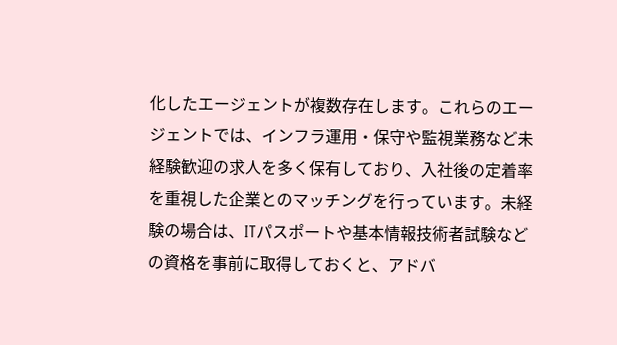化したエージェントが複数存在します。これらのエージェントでは、インフラ運用・保守や監視業務など未経験歓迎の求人を多く保有しており、入社後の定着率を重視した企業とのマッチングを行っています。未経験の場合は、ITパスポートや基本情報技術者試験などの資格を事前に取得しておくと、アドバ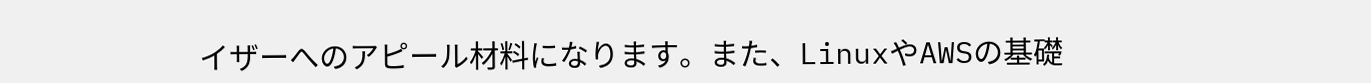イザーへのアピール材料になります。また、LinuxやAWSの基礎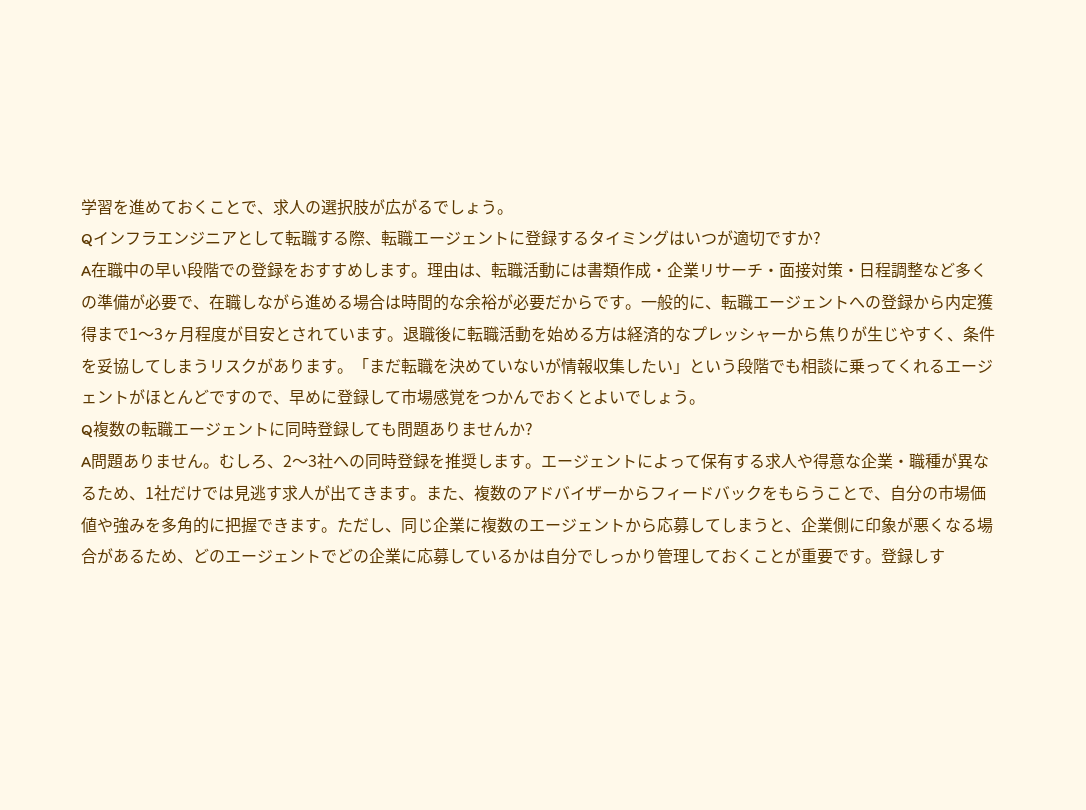学習を進めておくことで、求人の選択肢が広がるでしょう。
Qインフラエンジニアとして転職する際、転職エージェントに登録するタイミングはいつが適切ですか?
A在職中の早い段階での登録をおすすめします。理由は、転職活動には書類作成・企業リサーチ・面接対策・日程調整など多くの準備が必要で、在職しながら進める場合は時間的な余裕が必要だからです。一般的に、転職エージェントへの登録から内定獲得まで1〜3ヶ月程度が目安とされています。退職後に転職活動を始める方は経済的なプレッシャーから焦りが生じやすく、条件を妥協してしまうリスクがあります。「まだ転職を決めていないが情報収集したい」という段階でも相談に乗ってくれるエージェントがほとんどですので、早めに登録して市場感覚をつかんでおくとよいでしょう。
Q複数の転職エージェントに同時登録しても問題ありませんか?
A問題ありません。むしろ、2〜3社への同時登録を推奨します。エージェントによって保有する求人や得意な企業・職種が異なるため、1社だけでは見逃す求人が出てきます。また、複数のアドバイザーからフィードバックをもらうことで、自分の市場価値や強みを多角的に把握できます。ただし、同じ企業に複数のエージェントから応募してしまうと、企業側に印象が悪くなる場合があるため、どのエージェントでどの企業に応募しているかは自分でしっかり管理しておくことが重要です。登録しす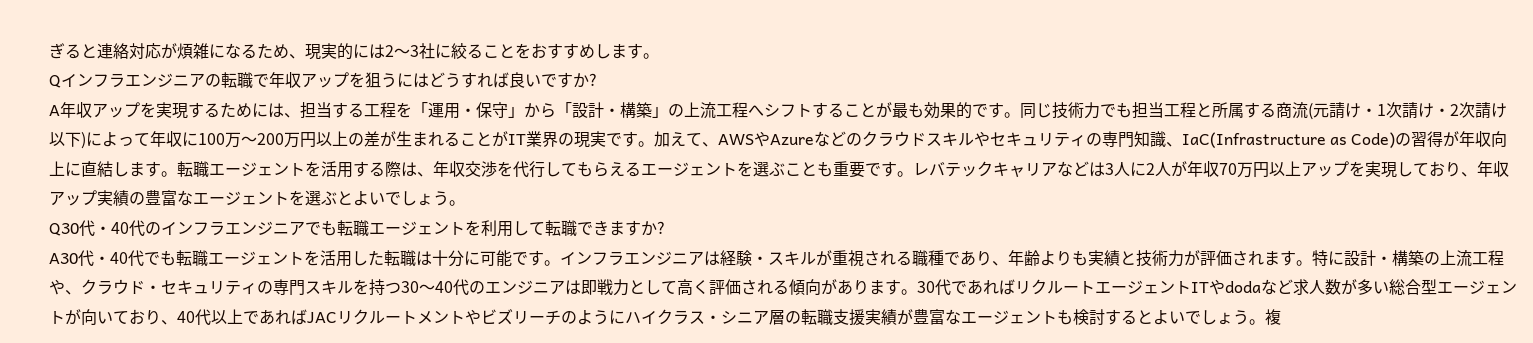ぎると連絡対応が煩雑になるため、現実的には2〜3社に絞ることをおすすめします。
Qインフラエンジニアの転職で年収アップを狙うにはどうすれば良いですか?
A年収アップを実現するためには、担当する工程を「運用・保守」から「設計・構築」の上流工程へシフトすることが最も効果的です。同じ技術力でも担当工程と所属する商流(元請け・1次請け・2次請け以下)によって年収に100万〜200万円以上の差が生まれることがIT業界の現実です。加えて、AWSやAzureなどのクラウドスキルやセキュリティの専門知識、IaC(Infrastructure as Code)の習得が年収向上に直結します。転職エージェントを活用する際は、年収交渉を代行してもらえるエージェントを選ぶことも重要です。レバテックキャリアなどは3人に2人が年収70万円以上アップを実現しており、年収アップ実績の豊富なエージェントを選ぶとよいでしょう。
Q30代・40代のインフラエンジニアでも転職エージェントを利用して転職できますか?
A30代・40代でも転職エージェントを活用した転職は十分に可能です。インフラエンジニアは経験・スキルが重視される職種であり、年齢よりも実績と技術力が評価されます。特に設計・構築の上流工程や、クラウド・セキュリティの専門スキルを持つ30〜40代のエンジニアは即戦力として高く評価される傾向があります。30代であればリクルートエージェントITやdodaなど求人数が多い総合型エージェントが向いており、40代以上であればJACリクルートメントやビズリーチのようにハイクラス・シニア層の転職支援実績が豊富なエージェントも検討するとよいでしょう。複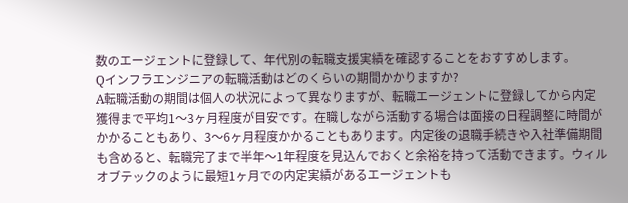数のエージェントに登録して、年代別の転職支援実績を確認することをおすすめします。
Qインフラエンジニアの転職活動はどのくらいの期間かかりますか?
A転職活動の期間は個人の状況によって異なりますが、転職エージェントに登録してから内定獲得まで平均1〜3ヶ月程度が目安です。在職しながら活動する場合は面接の日程調整に時間がかかることもあり、3〜6ヶ月程度かかることもあります。内定後の退職手続きや入社準備期間も含めると、転職完了まで半年〜1年程度を見込んでおくと余裕を持って活動できます。ウィルオブテックのように最短1ヶ月での内定実績があるエージェントも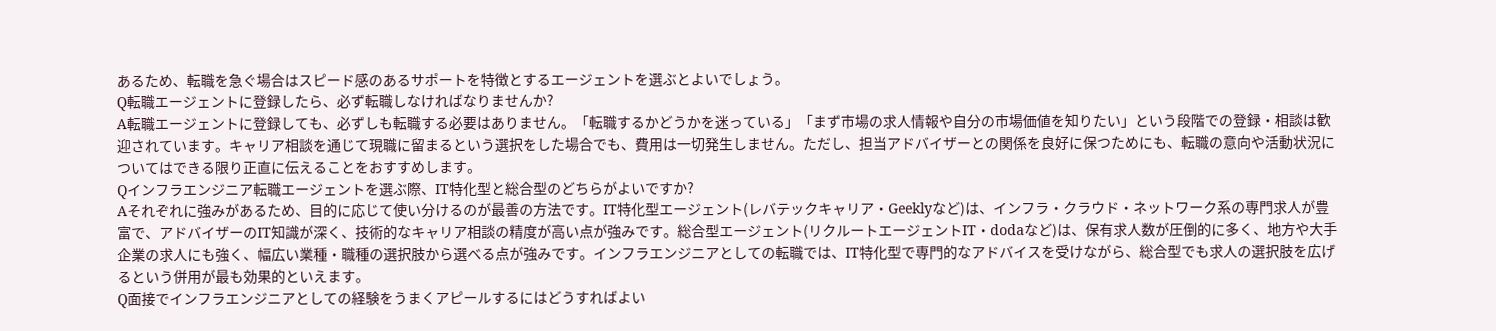あるため、転職を急ぐ場合はスピード感のあるサポートを特徴とするエージェントを選ぶとよいでしょう。
Q転職エージェントに登録したら、必ず転職しなければなりませんか?
A転職エージェントに登録しても、必ずしも転職する必要はありません。「転職するかどうかを迷っている」「まず市場の求人情報や自分の市場価値を知りたい」という段階での登録・相談は歓迎されています。キャリア相談を通じて現職に留まるという選択をした場合でも、費用は一切発生しません。ただし、担当アドバイザーとの関係を良好に保つためにも、転職の意向や活動状況についてはできる限り正直に伝えることをおすすめします。
Qインフラエンジニア転職エージェントを選ぶ際、IT特化型と総合型のどちらがよいですか?
Aそれぞれに強みがあるため、目的に応じて使い分けるのが最善の方法です。IT特化型エージェント(レバテックキャリア・Geeklyなど)は、インフラ・クラウド・ネットワーク系の専門求人が豊富で、アドバイザーのIT知識が深く、技術的なキャリア相談の精度が高い点が強みです。総合型エージェント(リクルートエージェントIT・dodaなど)は、保有求人数が圧倒的に多く、地方や大手企業の求人にも強く、幅広い業種・職種の選択肢から選べる点が強みです。インフラエンジニアとしての転職では、IT特化型で専門的なアドバイスを受けながら、総合型でも求人の選択肢を広げるという併用が最も効果的といえます。
Q面接でインフラエンジニアとしての経験をうまくアピールするにはどうすればよい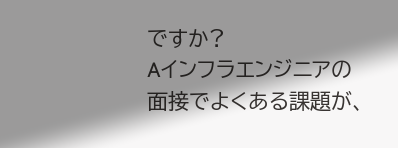ですか?
Aインフラエンジニアの面接でよくある課題が、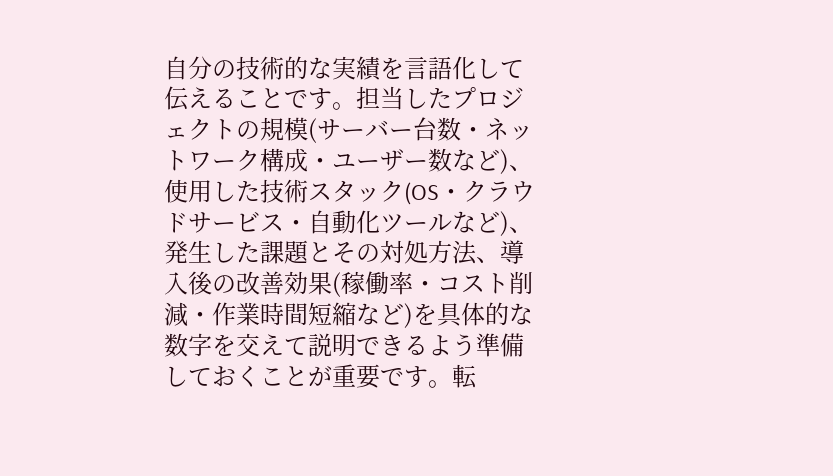自分の技術的な実績を言語化して伝えることです。担当したプロジェクトの規模(サーバー台数・ネットワーク構成・ユーザー数など)、使用した技術スタック(OS・クラウドサービス・自動化ツールなど)、発生した課題とその対処方法、導入後の改善効果(稼働率・コスト削減・作業時間短縮など)を具体的な数字を交えて説明できるよう準備しておくことが重要です。転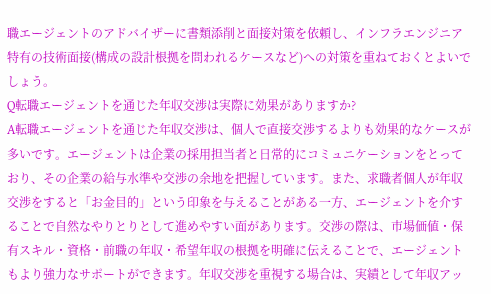職エージェントのアドバイザーに書類添削と面接対策を依頼し、インフラエンジニア特有の技術面接(構成の設計根拠を問われるケースなど)への対策を重ねておくとよいでしょう。
Q転職エージェントを通じた年収交渉は実際に効果がありますか?
A転職エージェントを通じた年収交渉は、個人で直接交渉するよりも効果的なケースが多いです。エージェントは企業の採用担当者と日常的にコミュニケーションをとっており、その企業の給与水準や交渉の余地を把握しています。また、求職者個人が年収交渉をすると「お金目的」という印象を与えることがある一方、エージェントを介することで自然なやりとりとして進めやすい面があります。交渉の際は、市場価値・保有スキル・資格・前職の年収・希望年収の根拠を明確に伝えることで、エージェントもより強力なサポートができます。年収交渉を重視する場合は、実績として年収アッ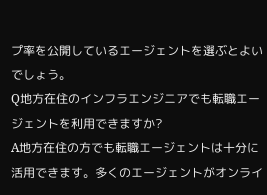プ率を公開しているエージェントを選ぶとよいでしょう。
Q地方在住のインフラエンジニアでも転職エージェントを利用できますか?
A地方在住の方でも転職エージェントは十分に活用できます。多くのエージェントがオンライ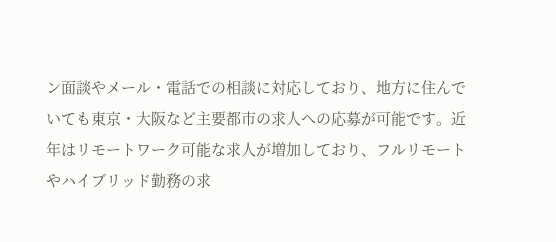ン面談やメール・電話での相談に対応しており、地方に住んでいても東京・大阪など主要都市の求人への応募が可能です。近年はリモートワーク可能な求人が増加しており、フルリモートやハイブリッド勤務の求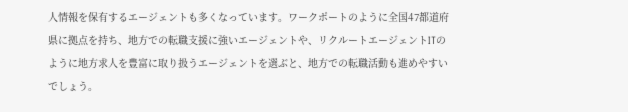人情報を保有するエージェントも多くなっています。ワークポートのように全国47都道府県に拠点を持ち、地方での転職支援に強いエージェントや、リクルートエージェントITのように地方求人を豊富に取り扱うエージェントを選ぶと、地方での転職活動も進めやすいでしょう。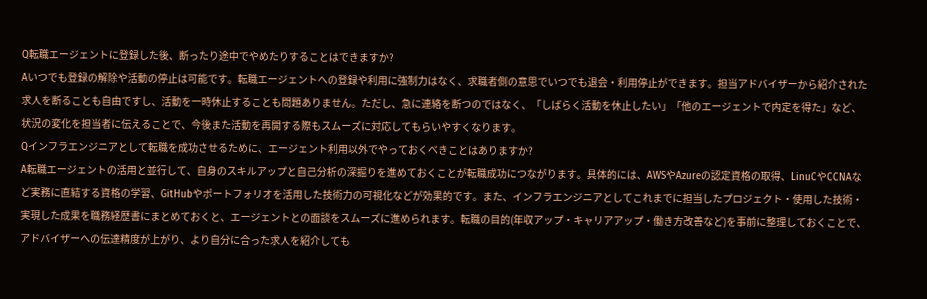Q転職エージェントに登録した後、断ったり途中でやめたりすることはできますか?
Aいつでも登録の解除や活動の停止は可能です。転職エージェントへの登録や利用に強制力はなく、求職者側の意思でいつでも退会・利用停止ができます。担当アドバイザーから紹介された求人を断ることも自由ですし、活動を一時休止することも問題ありません。ただし、急に連絡を断つのではなく、「しばらく活動を休止したい」「他のエージェントで内定を得た」など、状況の変化を担当者に伝えることで、今後また活動を再開する際もスムーズに対応してもらいやすくなります。
Qインフラエンジニアとして転職を成功させるために、エージェント利用以外でやっておくべきことはありますか?
A転職エージェントの活用と並行して、自身のスキルアップと自己分析の深掘りを進めておくことが転職成功につながります。具体的には、AWSやAzureの認定資格の取得、LinuCやCCNAなど実務に直結する資格の学習、GitHubやポートフォリオを活用した技術力の可視化などが効果的です。また、インフラエンジニアとしてこれまでに担当したプロジェクト・使用した技術・実現した成果を職務経歴書にまとめておくと、エージェントとの面談をスムーズに進められます。転職の目的(年収アップ・キャリアアップ・働き方改善など)を事前に整理しておくことで、アドバイザーへの伝達精度が上がり、より自分に合った求人を紹介しても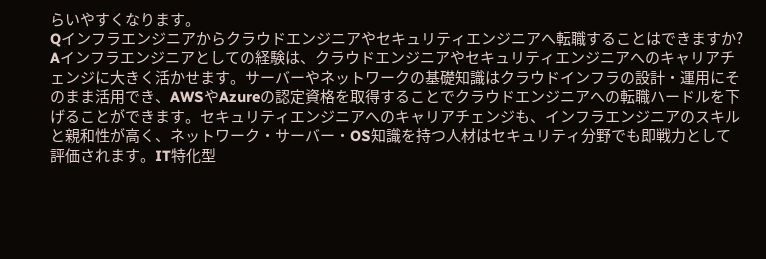らいやすくなります。
Qインフラエンジニアからクラウドエンジニアやセキュリティエンジニアへ転職することはできますか?
Aインフラエンジニアとしての経験は、クラウドエンジニアやセキュリティエンジニアへのキャリアチェンジに大きく活かせます。サーバーやネットワークの基礎知識はクラウドインフラの設計・運用にそのまま活用でき、AWSやAzureの認定資格を取得することでクラウドエンジニアへの転職ハードルを下げることができます。セキュリティエンジニアへのキャリアチェンジも、インフラエンジニアのスキルと親和性が高く、ネットワーク・サーバー・OS知識を持つ人材はセキュリティ分野でも即戦力として評価されます。IT特化型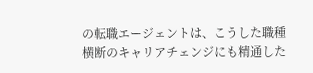の転職エージェントは、こうした職種横断のキャリアチェンジにも精通した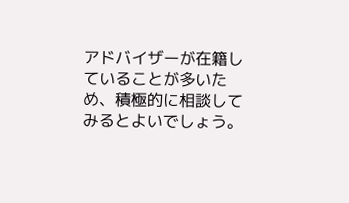アドバイザーが在籍していることが多いため、積極的に相談してみるとよいでしょう。